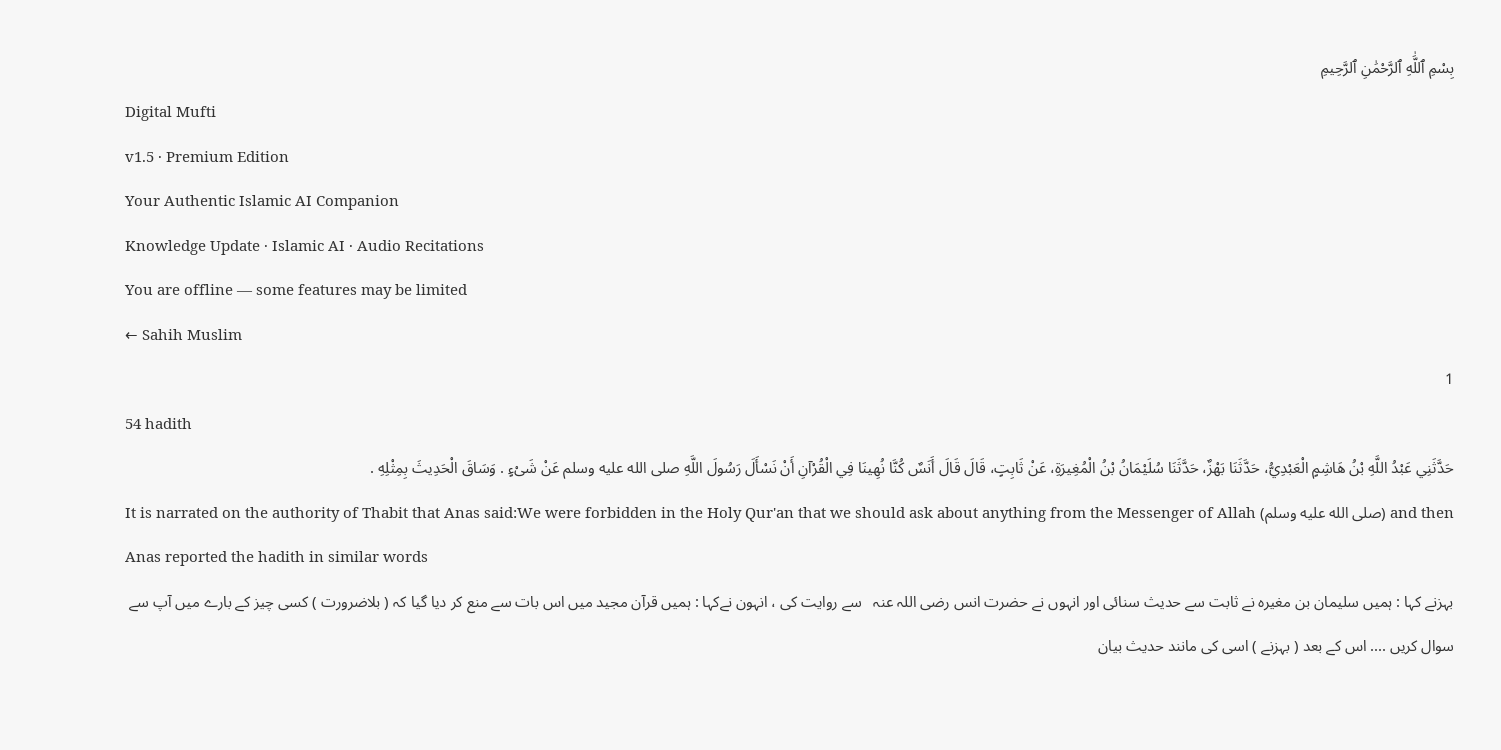بِسْمِ ٱللَّٰهِ ٱلرَّحْمَٰنِ ٱلرَّحِيمِ
Digital Mufti
v1.5 · Premium Edition
Your Authentic Islamic AI Companion
Knowledge Update · Islamic AI · Audio Recitations
You are offline — some features may be limited
← Sahih Muslim
1
54 hadith
حَدَّثَنِي عَبْدُ اللَّهِ بْنُ هَاشِمٍ الْعَبْدِيُّ، حَدَّثَنَا بَهْزٌ، حَدَّثَنَا سُلَيْمَانُ بْنُ الْمُغِيرَةِ، عَنْ ثَابِتٍ، قَالَ قَالَ أَنَسٌ كُنَّا نُهِينَا فِي الْقُرْآنِ أَنْ نَسْأَلَ رَسُولَ اللَّهِ صلى الله عليه وسلم عَنْ شَىْءٍ . وَسَاقَ الْحَدِيثَ بِمِثْلِهِ .
It is narrated on the authority of Thabit that Anas said:We were forbidden in the Holy Qur'an that we should ask about anything from the Messenger of Allah (صلى الله عليه وسلم) and then Anas reported the hadith in similar words
بہزنے کہا : ہمیں سلیمان بن مغیرہ نے ثابت سے حدیث سنائی اور انہوں نے حضرت انس ‌رضی ‌اللہ ‌عنہ ‌ ‌ سے روایت کی ، انہون نےکہا : ہمیں قرآن مجید میں اس بات سے منع کر دیا گیا کہ ( بلاضرورت ) کسی چیز کے بارے میں آپ سے سوال کریں .... اس کے بعد ( بہزنے ) اسی کی مانند حدیث بیان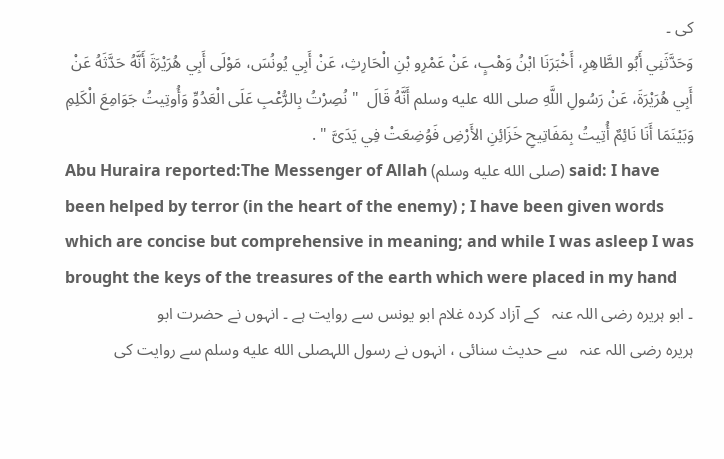کی ۔
وَحَدَّثَنِي أَبُو الطَّاهِرِ، أَخْبَرَنَا ابْنُ وَهْبٍ، عَنْ عَمْرِو بْنِ الْحَارِثِ، عَنْ أَبِي يُونُسَ، مَوْلَى أَبِي هُرَيْرَةَ أَنَّهُ حَدَّثَهُ عَنْ أَبِي هُرَيْرَةَ، عَنْ رَسُولِ اللَّهِ صلى الله عليه وسلم أَنَّهُ قَالَ  " نُصِرْتُ بِالرُّعْبِ عَلَى الْعَدُوِّ وَأُوتِيتُ جَوَامِعَ الْكَلِمِ وَبَيْنَمَا أَنَا نَائِمٌ أُتِيتُ بِمَفَاتِيحِ خَزَائِنِ الأَرْضِ فَوُضِعَتْ فِي يَدَىَّ " .
Abu Huraira reported:The Messenger of Allah (صلى الله عليه وسلم) said: I have been helped by terror (in the heart of the enemy) ; I have been given words which are concise but comprehensive in meaning; and while I was asleep I was brought the keys of the treasures of the earth which were placed in my hand
۔ ابو ہریرہ ‌رضی ‌اللہ ‌عنہ ‌ ‌ کے آزاد کردہ غلام ابو یونس سے روایت ہے ۔ انہوں نے حضرت ابو ہریرہ ‌رضی ‌اللہ ‌عنہ ‌ ‌ سے حدیث سنائی ، انہوں نے رسول اللہصلى الله عليه وسلم سے روایت کی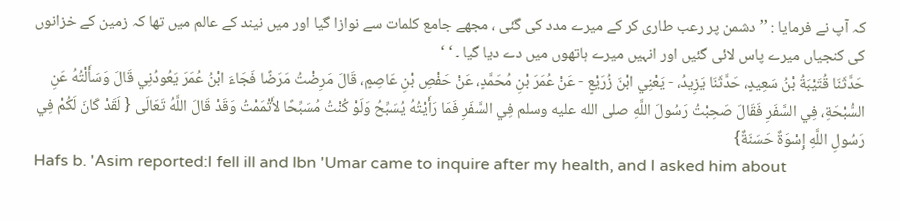کہ آپ نے فرمایا : ’’ دشمن پر رعب طاری کر کے میرے مدد کی گئی ، مجھے جامع کلمات سے نوازا گیا اور میں نیند کے عالم میں تھا کہ زمین کے خزانوں کی کنجیاں میرے پاس لائی گئیں اور انہیں میرے ہاتھوں میں دے دیا گیا ۔ ‘ ‘
حَدَّثَنَا قُتَيْبَةُ بْنُ سَعِيدٍ، حَدَّثَنَا يَزِيدُ، - يَعْنِي ابْنَ زُرَيْعٍ - عَنْ عُمَرَ بْنِ مُحَمَّدٍ، عَنْ حَفْصِ بْنِ عَاصِمٍ، قَالَ مَرِضْتُ مَرَضًا فَجَاءَ ابْنُ عُمَرَ يَعُودُنِي قَالَ وَسَأَلْتُهُ عَنِ السُّبْحَةِ، فِي السَّفَرِ فَقَالَ صَحِبْتُ رَسُولَ اللَّهِ صلى الله عليه وسلم فِي السَّفَرِ فَمَا رَأَيْتُهُ يُسَبِّحُ وَلَوْ كُنْتُ مُسَبِّحًا لأَتْمَمْتُ وَقَدْ قَالَ اللَّهُ تَعَالَى { لَقَدْ كَانَ لَكُمْ فِي رَسُولِ اللَّهِ إِسْوَةٌ حَسَنَةٌ}
Hafs b. 'Asim reported:I fell ill and lbn 'Umar came to inquire after my health, and I asked him about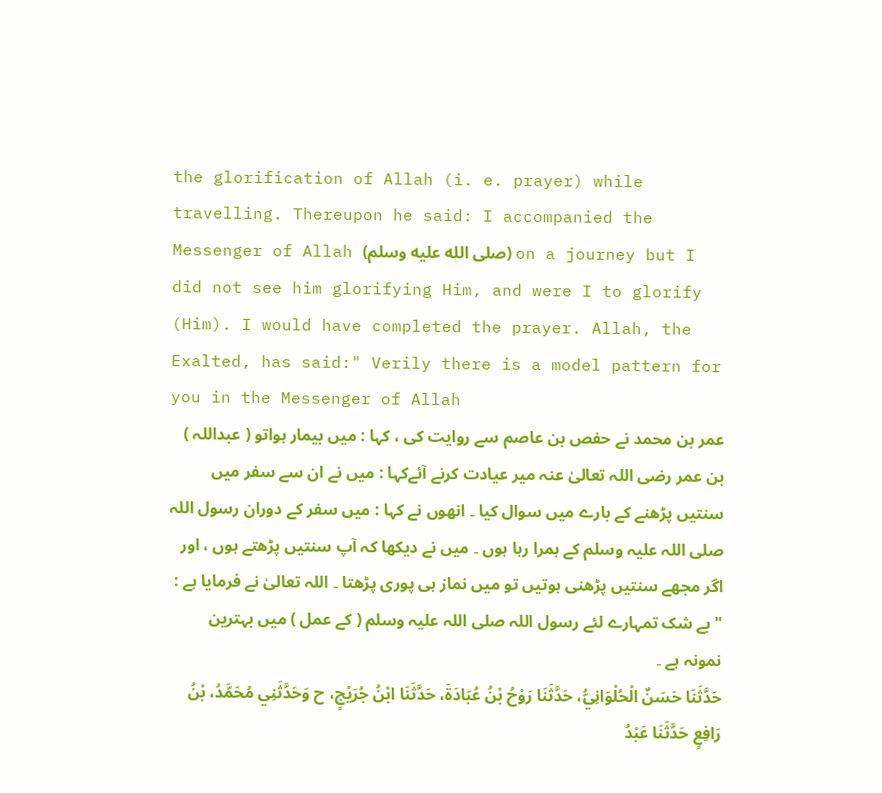the glorification of Allah (i. e. prayer) while travelling. Thereupon he said: I accompanied the Messenger of Allah (صلى الله عليه وسلم) on a journey but I did not see him glorifying Him, and were I to glorify (Him). I would have completed the prayer. Allah, the Exalted, has said:" Verily there is a model pattern for you in the Messenger of Allah
عمر بن محمد نے حفص بن عاصم سے روایت کی ، کہا : میں بیمار ہواتو ( عبداللہ ) بن عمر رضی اللہ تعالیٰ عنہ میر عیادت کرنے آئےکہا : میں نے ان سے سفر میں سنتیں پڑھنے کے بارے میں سوال کیا ۔ انھوں نے کہا : میں سفر کے دوران رسول اللہ صلی اللہ علیہ وسلم کے ہمرا رہا ہوں ۔ میں نے دیکھا کہ آپ سنتیں پڑھتے ہوں ، اور اگر مجھے سنتیں پڑھنی ہوتیں تو میں نماز ہی پوری پڑھتا ۔ اللہ تعالیٰ نے فرمایا ہے : " بے شک تمہارے لئے رسول اللہ صلی اللہ علیہ وسلم ( کے عمل ) میں بہترین نمونہ ہے ۔
حَدَّثَنَا حَسَنٌ الْحُلْوَانِيُّ، حَدَّثَنَا رَوْحُ بْنُ عُبَادَةَ، حَدَّثَنَا ابْنُ جُرَيْجٍ، ح وَحَدَّثَنِي مُحَمَّدُ، بْنُ رَافِعٍ حَدَّثَنَا عَبْدُ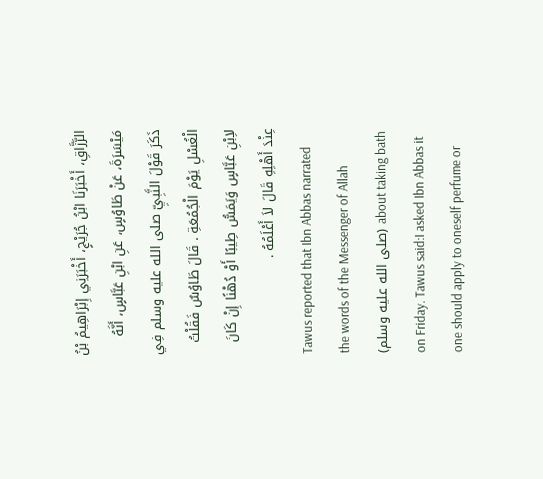الرَّزَّاقِ، أَخْبَرَنَا ابْنُ جُرَيْجٍ، أَخْبَرَنِي إِبْرَاهِيمُ بْنُ مَيْسَرَةَ، عَنْ طَاوُسٍ، عَنِ ابْنِ عَبَّاسٍ، أَنَّهُ ذَكَرَ قَوْلَ النَّبِيِّ صلى الله عليه وسلم فِي الْغُسْلِ يَوْمَ الْجُمُعَةِ . قَالَ طَاوُسٌ فَقُلْتُ لاِبْنِ عَبَّاسٍ وَيَمَسُّ طِيبًا أَوْ دُهْنًا إِنْ كَانَ عِنْدَ أَهْلِهِ قَالَ لاَ أَعْلَمُهُ .
Tawus reported that Ibn Abbas narrated the words of the Messenger of Allah (صلى الله عليه وسلم) about taking bath on Friday. Tawus said:I asked Ibn Abbas it one should apply to oneself perfume or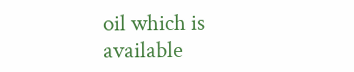oil which is available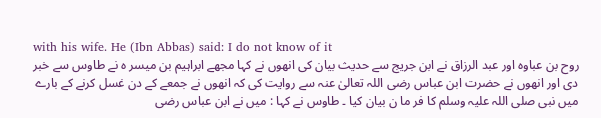with his wife. He (Ibn Abbas) said: I do not know of it
روح بن عباوہ اور عبد الرزاق نے ابن جریج سے حدیث بیان کی انھوں نے کہا مجھے ابراہیم بن میسر ہ نے طاوس سے خبر دی اور انھوں نے حضرت ابن عباس رضی اللہ تعالیٰ عنہ سے روایت کی کہ انھوں نے جمعے کے دن غسل کرنے کے بارے میں نبی صلی اللہ علیہ وسلم کا فر ما ن بیان کیا ۔ طاوس نے کہا : میں نے ابن عباس رضی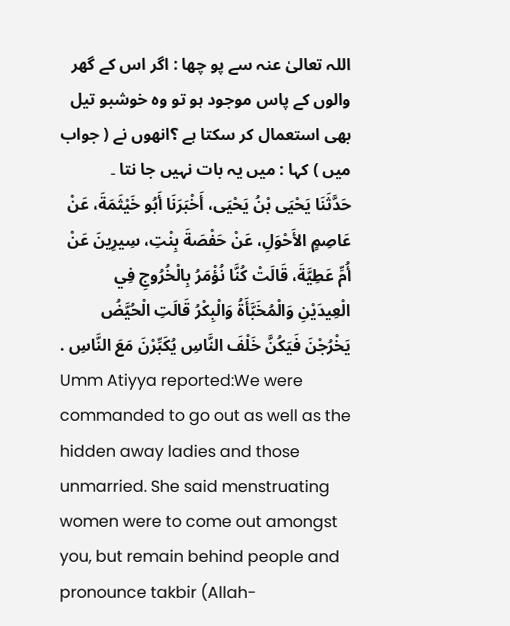اللہ تعالیٰ عنہ سے پو چھا : اگر اس کے گھر والوں کے پاس موجود ہو تو وہ خوشبو تیل بھی استعمال کر سکتا ہے ؟انھوں نے ( جواب میں ) کہا : میں یہ بات نہیں جا نتا ۔
حَدَّثَنَا يَحْيَى بْنُ يَحْيَى، أَخْبَرَنَا أَبُو خَيْثَمَةَ، عَنْ عَاصِمٍ الأَحْوَلِ، عَنْ حَفْصَةَ بِنْتِ، سِيرِينَ عَنْ أُمِّ عَطِيَّةَ، قَالَتْ كُنَّا نُؤْمَرُ بِالْخُرُوجِ فِي الْعِيدَيْنِ وَالْمُخَبَّأَةُ وَالْبِكْرُ قَالَتِ الْحُيَّضُ يَخْرُجْنَ فَيَكُنَّ خَلْفَ النَّاسِ يُكَبِّرْنَ مَعَ النَّاسِ .
Umm Atiyya reported:We were commanded to go out as well as the hidden away ladies and those unmarried. She said menstruating women were to come out amongst you, but remain behind people and pronounce takbir (Allah-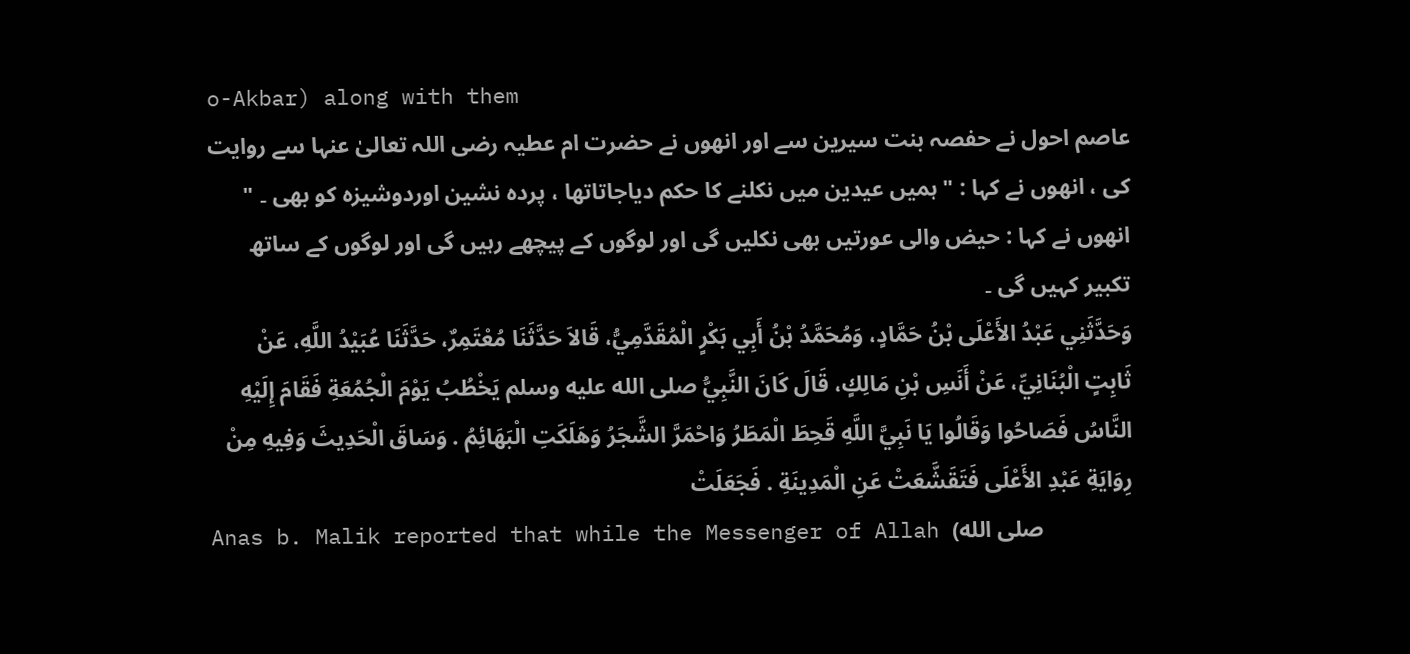o-Akbar) along with them
عاصم احول نے حفصہ بنت سیرین سے اور انھوں نے حضرت ام عطیہ رضی اللہ تعالیٰ عنہا سے روایت کی ، انھوں نے کہا : " ہمیں عیدین میں نکلنے کا حکم دیاجاتاتھا ، پردہ نشین اوردوشیزہ کو بھی ۔ " انھوں نے کہا : حیض والی عورتیں بھی نکلیں گی اور لوگوں کے پیچھے رہیں گی اور لوگوں کے ساتھ تکبیر کہیں گی ۔
وَحَدَّثَنِي عَبْدُ الأَعْلَى بْنُ حَمَّادٍ، وَمُحَمَّدُ بْنُ أَبِي بَكْرٍ الْمُقَدَّمِيُّ، قَالاَ حَدَّثَنَا مُعْتَمِرٌ، حَدَّثَنَا عُبَيْدُ اللَّهِ، عَنْ ثَابِتٍ الْبُنَانِيِّ، عَنْ أَنَسِ بْنِ مَالِكٍ، قَالَ كَانَ النَّبِيُّ صلى الله عليه وسلم يَخْطُبُ يَوْمَ الْجُمُعَةِ فَقَامَ إِلَيْهِ النَّاسُ فَصَاحُوا وَقَالُوا يَا نَبِيَّ اللَّهِ قَحِطَ الْمَطَرُ وَاحْمَرَّ الشَّجَرُ وَهَلَكَتِ الْبَهَائِمُ . وَسَاقَ الْحَدِيثَ وَفِيهِ مِنْ رِوَايَةِ عَبْدِ الأَعْلَى فَتَقَشَّعَتْ عَنِ الْمَدِينَةِ . فَجَعَلَتْ
Anas b. Malik reported that while the Messenger of Allah (صلى الله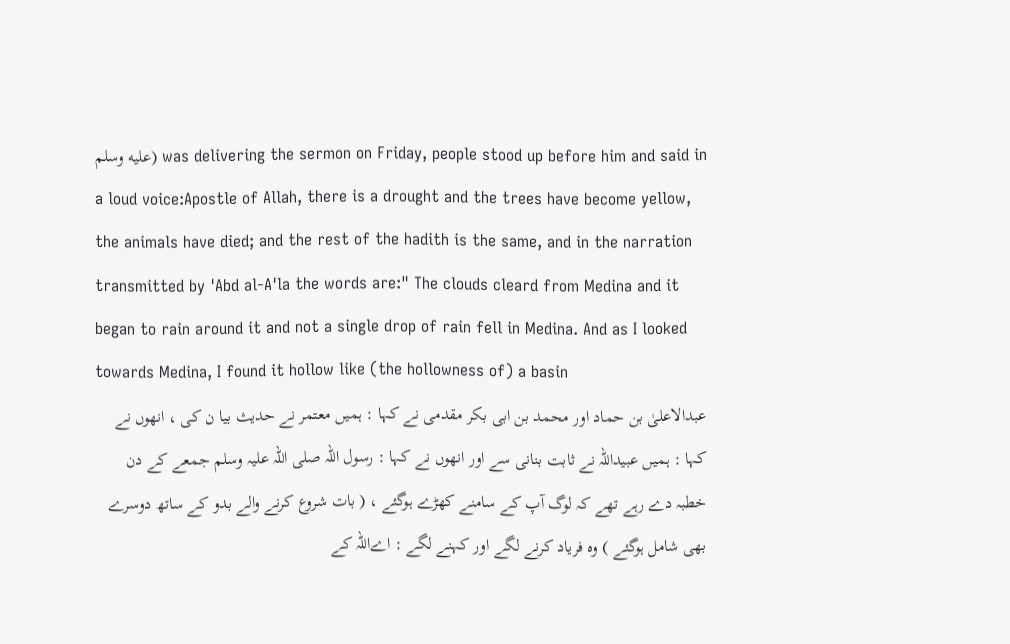عليه وسلم) was delivering the sermon on Friday, people stood up before him and said in a loud voice:Apostle of Allah, there is a drought and the trees have become yellow, the animals have died; and the rest of the hadith is the same, and in the narration transmitted by 'Abd al-A'la the words are:" The clouds cleard from Medina and it began to rain around it and not a single drop of rain fell in Medina. And as I looked towards Medina, I found it hollow like (the hollowness of) a basin
عبدالاعلیٰ بن حماد اور محمد بن ابی بکر مقدمی نے کہا : ہمیں معتمر نے حدیث بیا ن کی ، انھوں نے کہا : ہمیں عبیداللہ نے ثابت بنانی سے اور انھوں نے کہا : رسول اللہ صلی اللہ علیہ وسلم جمعے کے دن خطبہ دے رہے تھے کہ لوگ آپ کے سامنے کھڑے ہوگئے ، ( بات شروع کرنے والے بدو کے ساتھ دوسرے بھی شامل ہوگئے ) وہ فریاد کرنے لگے اور کہنے لگے : اےاللہ کے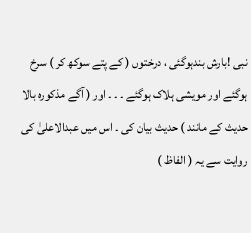نبی !بارش بندہوگئی ، درختوں ( کے پتے سوکھ کر ) سرخ ہوگئے اور مویشی ہلاک ہوگئے ۔ ۔ ۔ اور ( آگے مذکورہ بالا حدیث کے مانند ) حدیث بیان کی ۔ اس میں عبدالاعلیٰ کی روایت سے یہ ( الفاظ )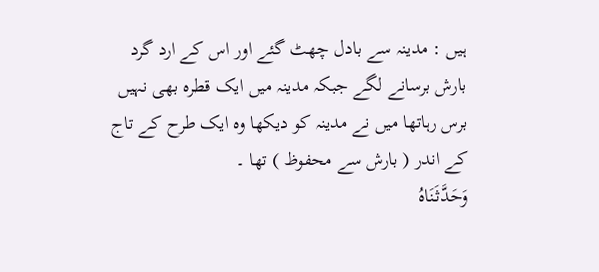ہیں : مدینہ سے بادل چھٹ گئے اور اس کے ارد گرد بارش برسانے لگے جبکہ مدینہ میں ایک قطرہ بھی نہیں برس رہاتھا میں نے مدینہ کو دیکھا وہ ایک طرح کے تاج کے اندر ( بارش سے محفوظ ) تھا ۔
وَحَدَّثَنَاهُ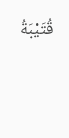قُتَيْبَةُ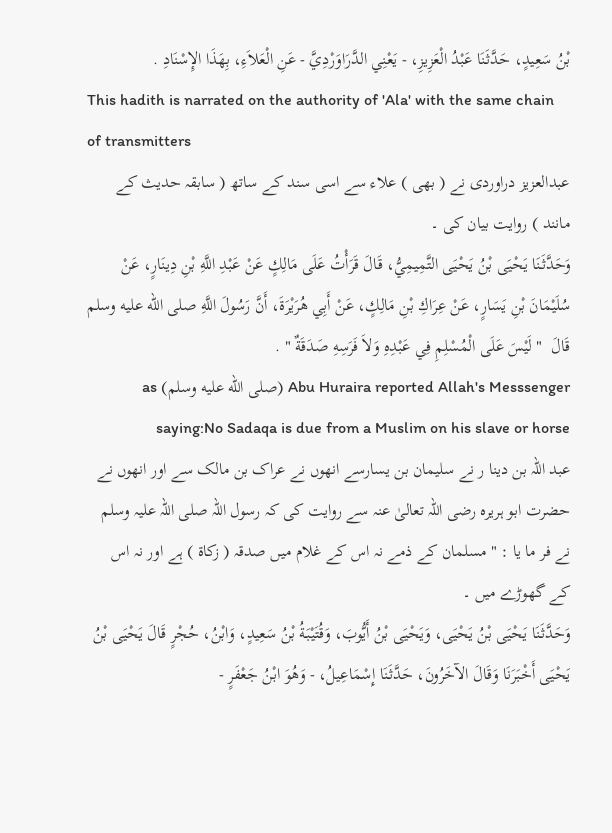بْنُ سَعِيدٍ، حَدَّثَنَا عَبْدُ الْعَزِيزِ، - يَعْنِي الدَّرَاوَرْدِيَّ - عَنِ الْعَلاَءِ، بِهَذَا الإِسْنَادِ .
This hadith is narrated on the authority of 'Ala' with the same chain of transmitters
عبدالعزیز دراوردی نے ( بھی ) علاء سے اسی سند کے ساتھ ( سابقہ حدیث کے مانند ) روایت بیان کی ۔
وَحَدَّثَنَا يَحْيَى بْنُ يَحْيَى التَّمِيمِيُّ، قَالَ قَرَأْتُ عَلَى مَالِكٍ عَنْ عَبْدِ اللَّهِ بْنِ دِينَارٍ، عَنْ سُلَيْمَانَ بْنِ يَسَارٍ، عَنْ عِرَاكِ بْنِ مَالِكٍ، عَنْ أَبِي هُرَيْرَةَ، أَنَّ رَسُولَ اللَّهِ صلى الله عليه وسلم قَالَ  " لَيْسَ عَلَى الْمُسْلِمِ فِي عَبْدِهِ وَلاَ فَرَسِهِ صَدَقَةٌ " .
Abu Huraira reported Allah's Messsenger (صلى الله عليه وسلم) as saying:No Sadaqa is due from a Muslim on his slave or horse
عبد اللہ بن دینا ر نے سلیمان بن یسارسے انھوں نے عراک بن مالک سے اور انھوں نے حضرت ابو ہریرہ رضی اللہ تعالیٰ عنہ سے روایت کی کہ رسول اللہ صلی اللہ علیہ وسلم نے فر ما یا : " مسلمان کے ذمے نہ اس کے غلام میں صدقہ ( زکاۃ ) ہے اور نہ اس کے گھوڑے میں ۔
وَحَدَّثَنَا يَحْيَى بْنُ يَحْيَى، وَيَحْيَى بْنُ أَيُّوبَ، وَقُتَيْبَةُ بْنُ سَعِيدٍ، وَابْنُ، حُجْرٍ قَالَ يَحْيَى بْنُ يَحْيَى أَخْبَرَنَا وَقَالَ الآخَرُونَ، حَدَّثَنَا إِسْمَاعِيلُ، - وَهُوَ ابْنُ جَعْفَرٍ -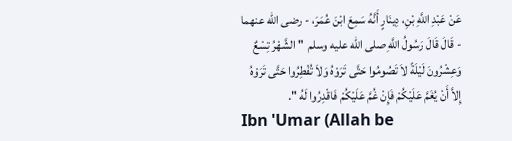عَنْ عَبْدِ اللَّهِ بْنِ، دِينَارٍ أَنَّهُ سَمِعَ ابْنَ عُمَرَ، - رضى الله عنهما - قَالَ قَالَ رَسُولُ اللَّهِ صلى الله عليه وسلم  " الشَّهْرُ تِسْعٌ وَعِشْرُونَ لَيْلَةً لاَ تَصُومُوا حَتَّى تَرَوْهُ وَلاَ تُفْطِرُوا حَتَّى تَرَوْهُ إِلاَّ أَنْ يُغَمَّ عَلَيْكُمْ فَإِنْ غُمَّ عَلَيْكُمْ فَاقْدِرُوا لَهُ ".
Ibn 'Umar (Allah be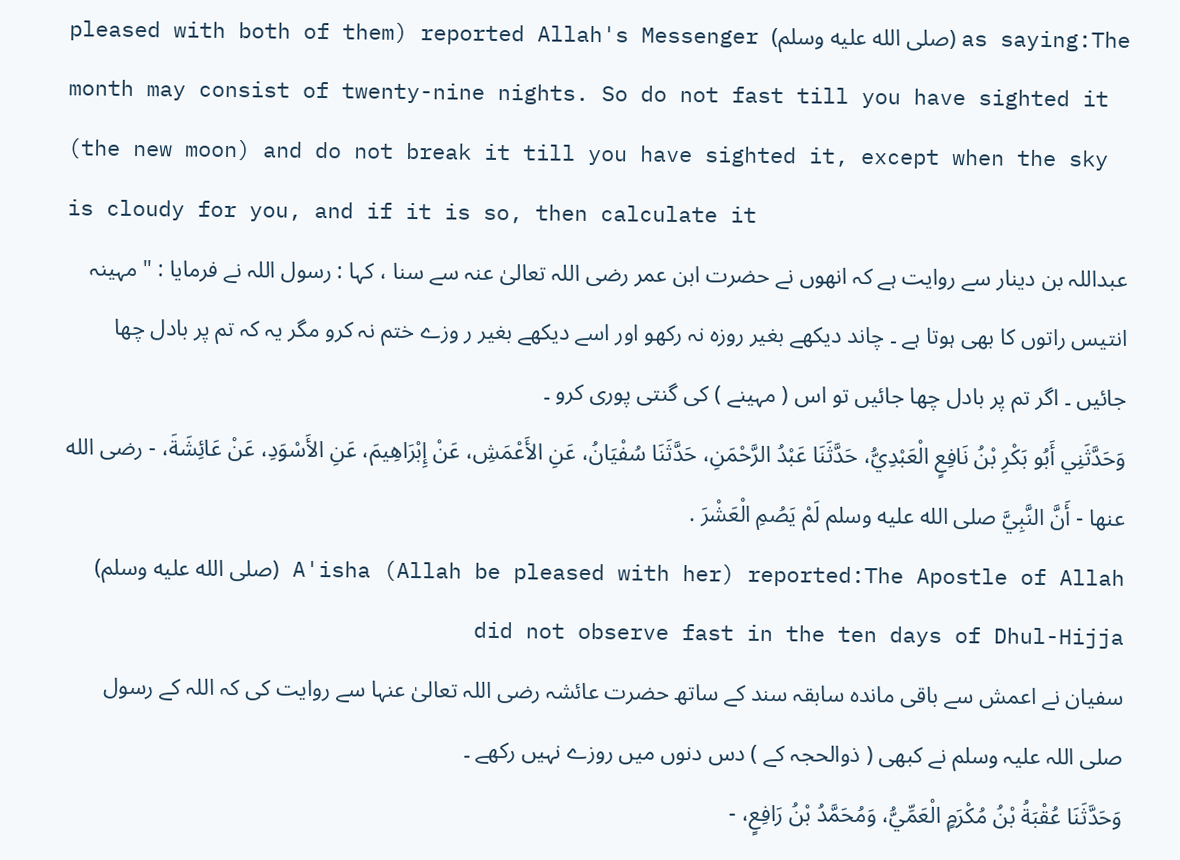pleased with both of them) reported Allah's Messenger (صلى الله عليه وسلم) as saying:The month may consist of twenty-nine nights. So do not fast till you have sighted it (the new moon) and do not break it till you have sighted it, except when the sky is cloudy for you, and if it is so, then calculate it
عبداللہ بن دینار سے روایت ہے کہ انھوں نے حضرت ابن عمر رضی اللہ تعالیٰ عنہ سے سنا ، کہا : رسول اللہ نے فرمایا : " مہینہ انتیس راتوں کا بھی ہوتا ہے ۔ چاند دیکھے بغیر روزہ نہ رکھو اور اسے دیکھے بغیر ر وزے ختم نہ کرو مگر یہ کہ تم پر بادل چھا جائیں ۔ اگر تم پر بادل چھا جائیں تو اس ( مہینے ) کی گنتی پوری کرو ۔
وَحَدَّثَنِي أَبُو بَكْرِ بْنُ نَافِعٍ الْعَبْدِيُّ، حَدَّثَنَا عَبْدُ الرَّحْمَنِ، حَدَّثَنَا سُفْيَانُ، عَنِ الأَعْمَشِ، عَنْ إِبْرَاهِيمَ، عَنِ الأَسْوَدِ، عَنْ عَائِشَةَ، - رضى الله عنها - أَنَّ النَّبِيَّ صلى الله عليه وسلم لَمْ يَصُمِ الْعَشْرَ .
A'isha (Allah be pleased with her) reported:The Apostle of Allah (صلى الله عليه وسلم) did not observe fast in the ten days of Dhul-Hijja
سفیان نے اعمش سے باقی ماندہ سابقہ سند کے ساتھ حضرت عائشہ رضی اللہ تعالیٰ عنہا سے روایت کی کہ اللہ کے رسول صلی اللہ علیہ وسلم نے کبھی ( ذوالحجہ کے ) دس دنوں میں روزے نہیں رکھے ۔
وَحَدَّثَنَا عُقْبَةُ بْنُ مُكْرَمٍ الْعَمِّيُّ، وَمُحَمَّدُ بْنُ رَافِعٍ، -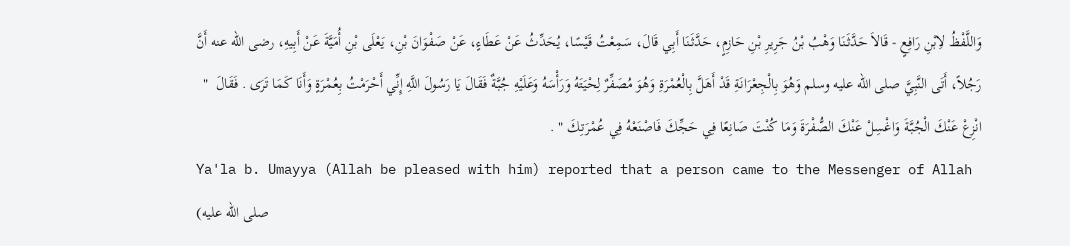وَاللَّفْظُ لاِبْنِ رَافِعٍ - قَالاَ حَدَّثَنَا وَهْبُ بْنُ جَرِيرِ بْنِ حَازِمٍ، حَدَّثَنَا أَبِي قَالَ، سَمِعْتُ قَيْسًا، يُحَدِّثُ عَنْ عَطَاءٍ، عَنْ صَفْوَانَ بْنِ، يَعْلَى بْنِ أُمَيَّةَ عَنْ أَبِيهِ، رضى الله عنه أَنَّ رَجُلاً، أَتَى النَّبِيَّ صلى الله عليه وسلم وَهُوَ بِالْجِعْرَانَةِ قَدْ أَهَلَّ بِالْعُمْرَةِ وَهُوَ مُصَفِّرٌ لِحْيَتَهُ وَرَأْسَهُ وَعَلَيْهِ جُبَّةٌ فَقَالَ يَا رَسُولَ اللَّهِ إِنِّي أَحْرَمْتُ بِعُمْرَةٍ وَأَنَا كَمَا تَرَى . فَقَالَ  " انْزِعْ عَنْكَ الْجُبَّةَ وَاغْسِلْ عَنْكَ الصُّفْرَةَ وَمَا كُنْتَ صَانِعًا فِي حَجِّكَ فَاصْنَعْهُ فِي عُمْرَتِكَ " .
Ya'la b. Umayya (Allah be pleased with him) reported that a person came to the Messenger of Allah (صلى الله عليه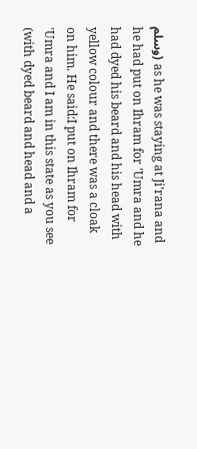وسلم) as he was staying at Ji'rana and he had put on Ihram for 'Umra and he had dyed his beard and his head with yellow colour and there was a cloak on him. He said:I put on Ihram for 'Umra and I am in this state as you see (with dyed beard and head and a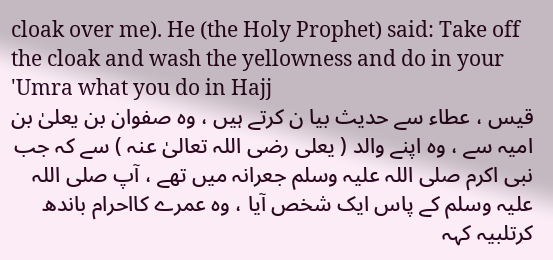cloak over me). He (the Holy Prophet) said: Take off the cloak and wash the yellowness and do in your 'Umra what you do in Hajj
قیس ، عطاء سے حدیث بیا ن کرتے ہیں ، وہ صفوان بن یعلیٰ بن امیہ سے ، وہ اپنے والد ( یعلی رضی اللہ تعالیٰ عنہ ) سے کہ جب نبی اکرم صلی اللہ علیہ وسلم جعرانہ میں تھے ، آپ صلی اللہ علیہ وسلم کے پاس ایک شخص آیا ، وہ عمرے کااحرام باندھ کرتلبیہ کہہ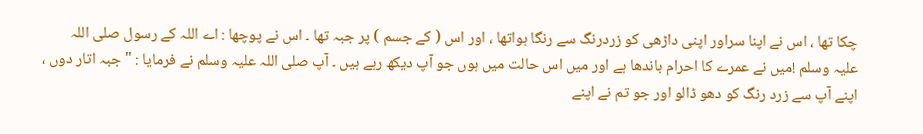چکا تھا ، اس نے اپنا سراور اپنی داڑھی کو زردرنگ سے رنگا ہواتھا ، اور اس ( کے جسم ) پر جبہ تھا ۔ اس نے پوچھا : اے اللہ کے رسول صلی اللہ علیہ وسلم !میں نے عمرے کا احرام باندھا ہے اور میں اس حالت میں ہوں جو آپ دیکھ رہے ہیں ۔ آپ صلی اللہ علیہ وسلم نے فرمایا : " جبہ اتار دوں ، اپنے آپ سے زرد رنگ کو دھو ڈالو اور جو تم نے اپنے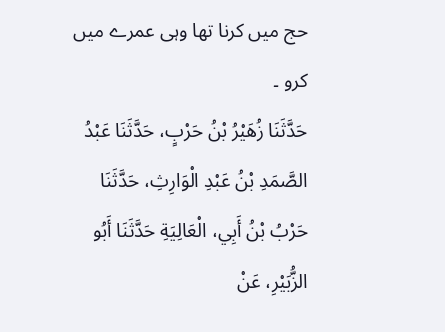حج میں کرنا تھا وہی عمرے میں کرو ۔
حَدَّثَنَا زُهَيْرُ بْنُ حَرْبٍ، حَدَّثَنَا عَبْدُ الصَّمَدِ بْنُ عَبْدِ الْوَارِثِ، حَدَّثَنَا حَرْبُ بْنُ أَبِي، الْعَالِيَةِ حَدَّثَنَا أَبُو الزُّبَيْرِ، عَنْ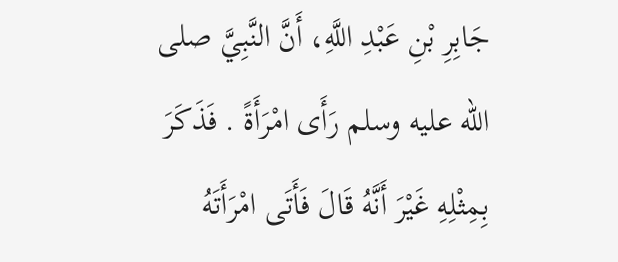جَابِرِ بْنِ عَبْدِ اللَّهِ، أَنَّ النَّبِيَّ صلى الله عليه وسلم رَأَى امْرَأَةً . فَذَكَرَ بِمِثْلِهِ غَيْرَ أَنَّهُ قَالَ فَأَتَى امْرَأَتَهُ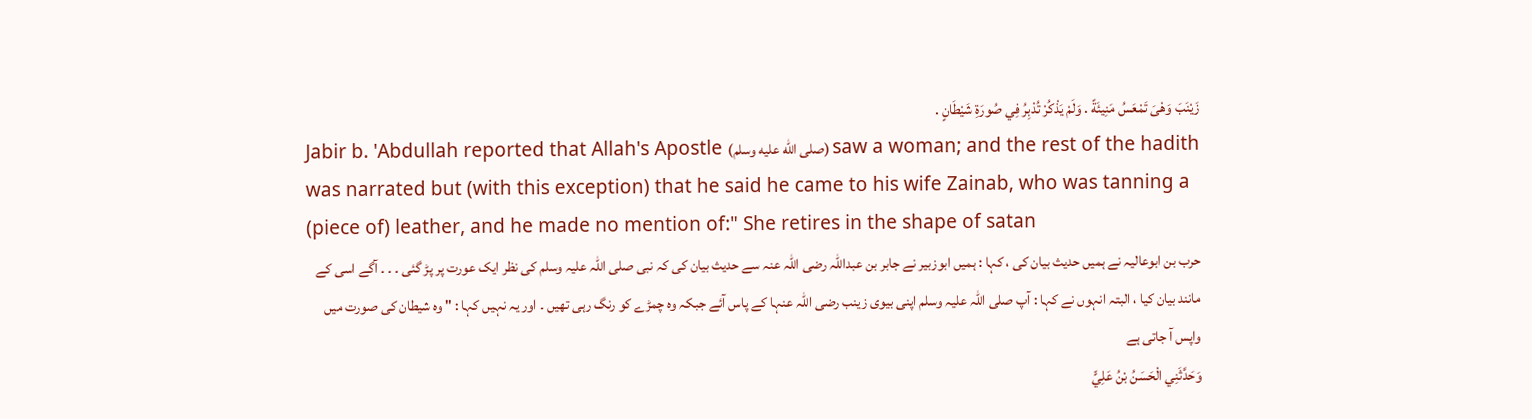زَيْنَبَ وَهْىَ تَمْعَسُ مَنِيئَةً . وَلَمْ يَذْكُرْ تُدْبِرُ فِي صُورَةِ شَيْطَانٍ .
Jabir b. 'Abdullah reported that Allah's Apostle (صلى الله عليه وسلم) saw a woman; and the rest of the hadith was narrated but (with this exception) that he said he came to his wife Zainab, who was tanning a (piece of) leather, and he made no mention of:" She retires in the shape of satan
حرب بن ابوعالیہ نے ہمیں حدیث بیان کی ، کہا : ہمیں ابوزبیر نے جابر بن عبداللہ رضی اللہ عنہ سے حدیث بیان کی کہ نبی صلی اللہ علیہ وسلم کی نظر ایک عورت پر پڑ گئی ۔ ۔ ۔ آگے اسی کے مانند بیان کیا ، البتہ انہوں نے کہا : آپ صلی اللہ علیہ وسلم اپنی بیوی زینب رضی اللہ عنہا کے پاس آئے جبکہ وہ چمڑے کو رنگ رہی تھیں ۔ اور یہ نہیں کہا : " وہ شیطان کی صورت میں واپس آ جاتی ہے
وَحَدَّثَنِي الْحَسَنُ بْنُ عَلِيٍّ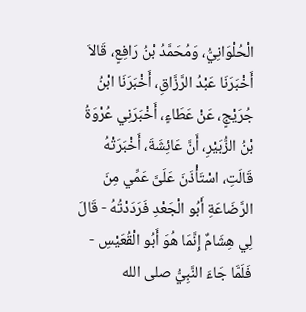الْحُلْوَانِيُّ، وَمُحَمَّدُ بْنُ رَافِعٍ، قَالاَ أَخْبَرَنَا عَبْدُ الرَّزَّاقِ، أَخْبَرَنَا ابْنُ جُرَيْجٍ، عَنْ عَطَاءٍ، أَخْبَرَنِي عُرْوَةُ بْنُ الزُّبَيْرِ، أَنَّ عَائِشَةَ، أَخْبَرَتْهُ قَالَتِ، اسْتَأْذَنَ عَلَىَّ عَمِّي مِنَ الرَّضَاعَةِ أَبُو الْجَعْدِ فَرَدَدْتُهُ - قَالَ لِي هِشَامٌ إِنَّمَا هُوَ أَبُو الْقُعَيْسِ - فَلَمَّا جَاءَ النَّبِيُّ صلى الله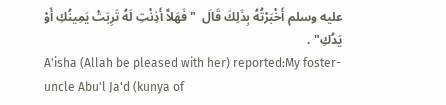عليه وسلم أَخْبَرْتُهُ بِذَلِكَ قَالَ  " فَهَلاَّ أَذِنْتِ لَهُ تَرِبَتْ يَمِينُكِ أَوْ يَدُكِ" .
A'isha (Allah be pleased with her) reported:My foster-uncle Abu'l Ja'd (kunya of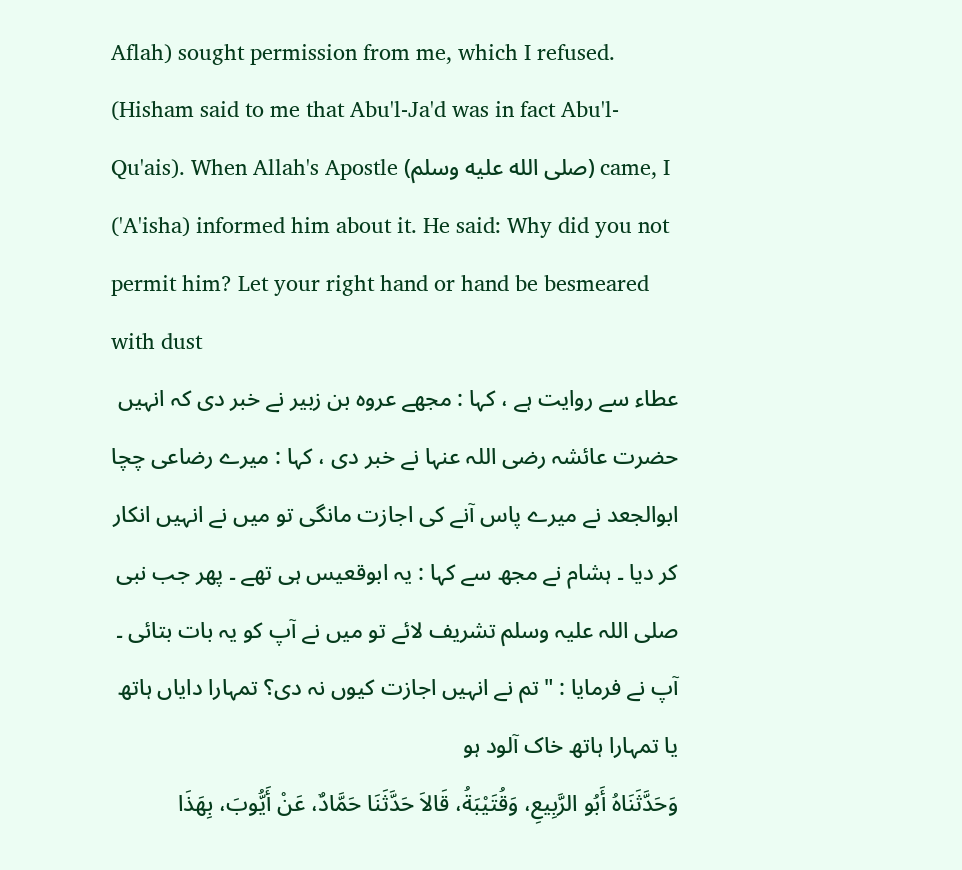Aflah) sought permission from me, which I refused. (Hisham said to me that Abu'l-Ja'd was in fact Abu'l-Qu'ais). When Allah's Apostle (صلى الله عليه وسلم) came, I ('A'isha) informed him about it. He said: Why did you not permit him? Let your right hand or hand be besmeared with dust
عطاء سے روایت ہے ، کہا : مجھے عروہ بن زبیر نے خبر دی کہ انہیں حضرت عائشہ رضی اللہ عنہا نے خبر دی ، کہا : میرے رضاعی چچا ابوالجعد نے میرے پاس آنے کی اجازت مانگی تو میں نے انہیں انکار کر دیا ۔ ہشام نے مجھ سے کہا : یہ ابوقعیس ہی تھے ۔ پھر جب نبی صلی اللہ علیہ وسلم تشریف لائے تو میں نے آپ کو یہ بات بتائی ۔ آپ نے فرمایا : " تم نے انہیں اجازت کیوں نہ دی؟ تمہارا دایاں ہاتھ یا تمہارا ہاتھ خاک آلود ہو
وَحَدَّثَنَاهُ أَبُو الرَّبِيعِ، وَقُتَيْبَةُ، قَالاَ حَدَّثَنَا حَمَّادٌ، عَنْ أَيُّوبَ، بِهَذَا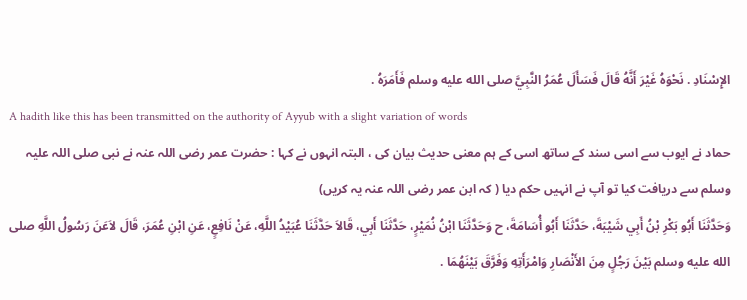الإِسْنَادِ . نَحْوَهُ غَيْرَ أَنَّهُ قَالَ فَسَأَلَ عُمَرُ النَّبِيَّ صلى الله عليه وسلم فَأَمَرَهُ .
A hadith like this has been transmitted on the authority of Ayyub with a slight variation of words
حماد نے ایوب سے اسی سند کے ساتھ اسی کے ہم معنی حدیث بیان کی ، البتہ انہوں نے کہا : حضرت عمر رضی اللہ عنہ نے نبی صلی اللہ علیہ وسلم سے دریافت کیا تو آپ نے انہیں حکم دیا ( کہ ابن عمر رضی اللہ عنہ یہ کریں)
وَحَدَّثَنَا أَبُو بَكْرِ بْنُ أَبِي شَيْبَةَ، حَدَّثَنَا أَبُو أُسَامَةَ، ح وَحَدَّثَنَا ابْنُ نُمَيْرٍ، حَدَّثَنَا أَبِي، قَالاَ حَدَّثَنَا عُبَيْدُ اللَّهِ، عَنْ نَافِعٍ، عَنِ ابْنِ عُمَرَ، قَالَ لاَعَنَ رَسُولُ اللَّهِ صلى الله عليه وسلم بَيْنَ رَجُلٍ مِنَ الأَنْصَارِ وَامْرَأَتِهِ وَفَرَّقَ بَيْنَهُمَا .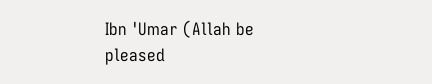Ibn 'Umar (Allah be pleased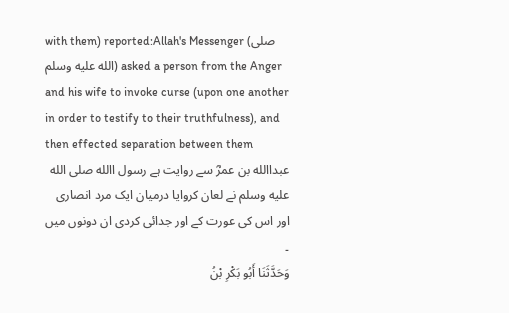with them) reported:Allah's Messenger (صلى الله عليه وسلم) asked a person from the Anger and his wife to invoke curse (upon one another in order to testify to their truthfulness), and then effected separation between them
عبداالله بن عمرؓ سے روایت ہے رسول االله صلى الله عليه وسلم نے لعان کروایا درمیان ایک مرد انصاری اور اس کی عورت کے اور جدائی کردی ان دونوں میں ۔
وَحَدَّثَنَا أَبُو بَكْرِ بْنُ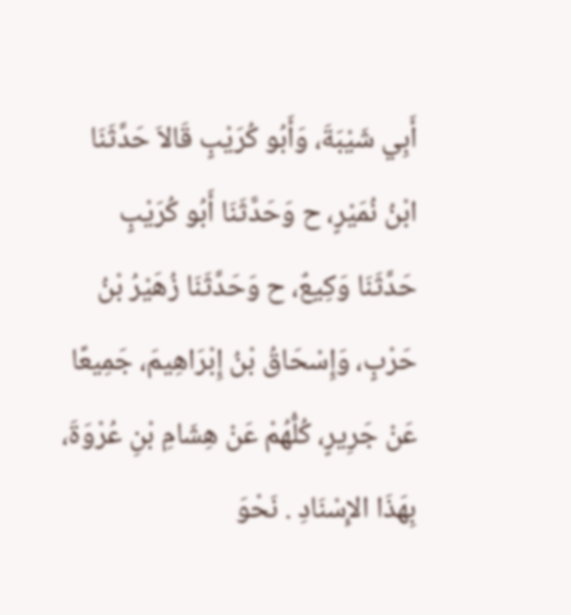أَبِي شَيْبَةَ، وَأَبُو كُرَيْبٍ قَالاَ حَدَّثَنَا ابْنُ نُمَيْرٍ، ح وَحَدَّثَنَا أَبُو كُرَيْبٍ حَدَّثَنَا وَكِيعٌ، ح وَحَدَّثَنَا زُهَيْرُ بْنُ حَرْبٍ، وَإِسْحَاقُ بْنُ إِبْرَاهِيمَ، جَمِيعًا عَنْ جَرِيرٍ، كُلُّهُمْ عَنْ هِشَامِ بْنِ عُرْوَةَ، بِهَذَا الإِسْنَادِ . نَحْوَ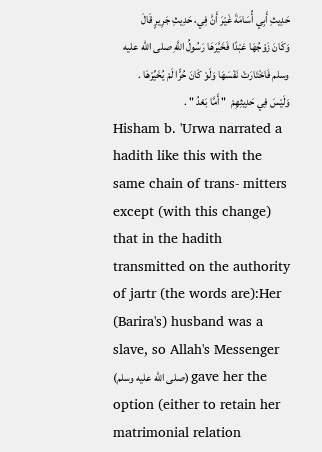حَدِيثِ أَبِي أُسَامَةَ غَيْرَ أَنَّ فِي، حَدِيثِ جَرِيرٍ قَالَ وَكَانَ زَوْجُهَا عَبْدًا فَخَيَّرَهَا رَسُولُ اللَّهِ صلى الله عليه وسلم فَاخْتَارَتْ نَفْسَهَا وَلَوْ كَانَ حُرًّا لَمْ يُخَيِّرْهَا . وَلَيْسَ فِي حَدِيثِهِمْ  " أَمَّا بَعْدُ " .
Hisham b. 'Urwa narrated a hadith like this with the same chain of trans- mitters except (with this change) that in the hadith transmitted on the authority of jartr (the words are):Her (Barira's) husband was a slave, so Allah's Messenger (صلى الله عليه وسلم) gave her the option (either to retain her matrimonial relation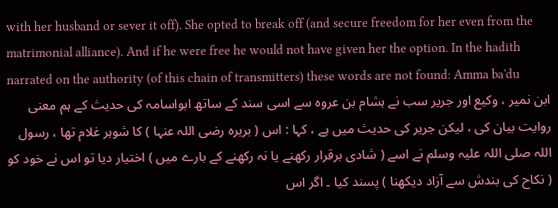with her husband or sever it off). She opted to break off (and secure freedom for her even from the matrimonial alliance). And if he were free he would not have given her the option. In the hadith narrated on the authority (of this chain of transmitters) these words are not found: Amma ba'du
ابن نمیر ، وکیع اور جریر سب نے ہشام بن عروہ سے اسی سند کے ساتھ ابواسامہ کی حدیث کے ہم معنی روایت بیان کی ، لیکن جریر کی حدیث میں ہے ، کہا : اس ( بریرہ رضی اللہ عنہا ) کا شوہر غلام تھا ، رسول اللہ صلی اللہ علیہ وسلم نے اسے ( شادی برقرار رکھنے یا نہ رکھنے کے بارے میں ) اختیار دیا تو اس نے خود کو ( نکاح کی بندش سے آزاد دیکھنا ) پسند کیا ۔ اگر اس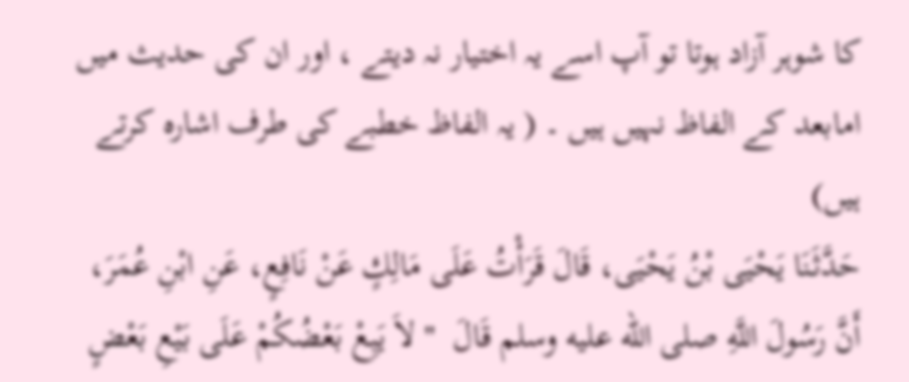کا شوہر آزاد ہوتا تو آپ اسے یہ اختیار نہ دیتے ، اور ان کی حدیث میں امابعد کے الفاظ نہیں ہیں ۔ ( یہ الفاظ خطبے کی طرف اشارہ کرتے ہیں)
حَدَّثَنَا يَحْيَى بْنُ يَحْيَى، قَالَ قَرَأْتُ عَلَى مَالِكٍ عَنْ نَافِعٍ، عَنِ ابْنِ عُمَرَ، أَنَّ رَسُولَ اللَّهِ صلى الله عليه وسلم قَالَ  " لاَ يَبِعْ بَعْضُكُمْ عَلَى بَيْعِ بَعْضٍ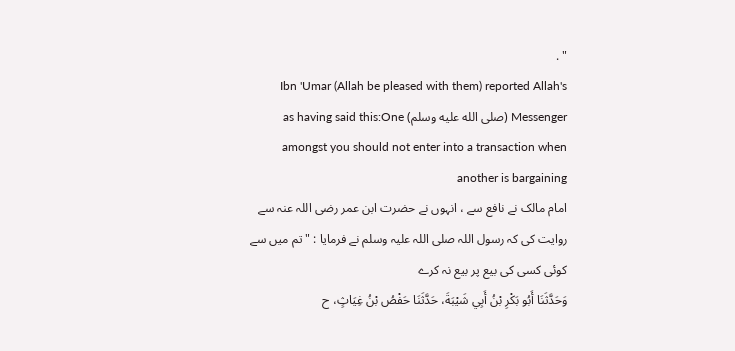" .
Ibn 'Umar (Allah be pleased with them) reported Allah's Messenger (صلى الله عليه وسلم) as having said this:One amongst you should not enter into a transaction when another is bargaining
امام مالک نے نافع سے ، انہوں نے حضرت ابن عمر رضی اللہ عنہ سے روایت کی کہ رسول اللہ صلی اللہ علیہ وسلم نے فرمایا : " تم میں سے کوئی کسی کی بیع پر بیع نہ کرے
وَحَدَّثَنَا أَبُو بَكْرِ بْنُ أَبِي شَيْبَةَ، حَدَّثَنَا حَفْصُ بْنُ غِيَاثٍ، ح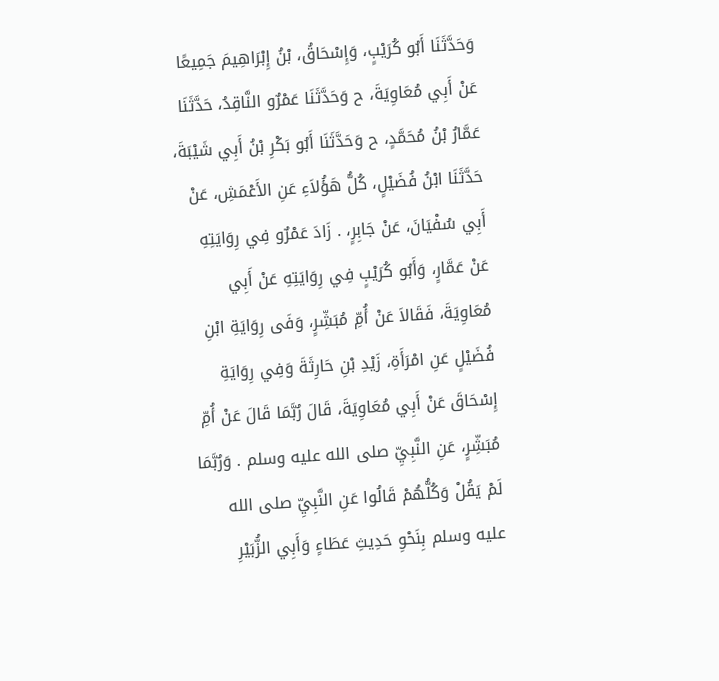وَحَدَّثَنَا أَبُو كُرَيْبٍ، وَإِسْحَاقُ، بْنُ إِبْرَاهِيمَ جَمِيعًا عَنْ أَبِي مُعَاوِيَةَ، ح وَحَدَّثَنَا عَمْرٌو النَّاقِدُ، حَدَّثَنَا عَمَّارُ بْنُ مُحَمَّدٍ، ح وَحَدَّثَنَا أَبُو بَكْرِ بْنُ أَبِي شَيْبَةَ، حَدَّثَنَا ابْنُ فُضَيْلٍ، كُلُّ هَؤُلاَءِ عَنِ الأَعْمَشِ، عَنْ أَبِي سُفْيَانَ، عَنْ جَابِرٍ، . زَادَ عَمْرٌو فِي رِوَايَتِهِ عَنْ عَمَّارٍ، وَأَبُو كُرَيْبٍ فِي رِوَايَتِهِ عَنْ أَبِي مُعَاوِيَةَ، فَقَالاَ عَنْ أُمِّ مُبَشِّرٍ، وَفَى رِوَايَةِ ابْنِ فُضَيْلٍ عَنِ امْرَأَةِ، زَيْدِ بْنِ حَارِثَةَ وَفِي رِوَايَةِ إِسْحَاقَ عَنْ أَبِي مُعَاوِيَةَ، قَالَ رُبَّمَا قَالَ عَنْ أُمِّ مُبَشِّرٍ، عَنِ النَّبِيِّ صلى الله عليه وسلم . وَرُبَّمَا لَمْ يَقُلْ وَكُلُّهُمْ قَالُوا عَنِ النَّبِيِّ صلى الله عليه وسلم بِنَحْوِ حَدِيثِ عَطَاءٍ وَأَبِي الزُّبَيْرِ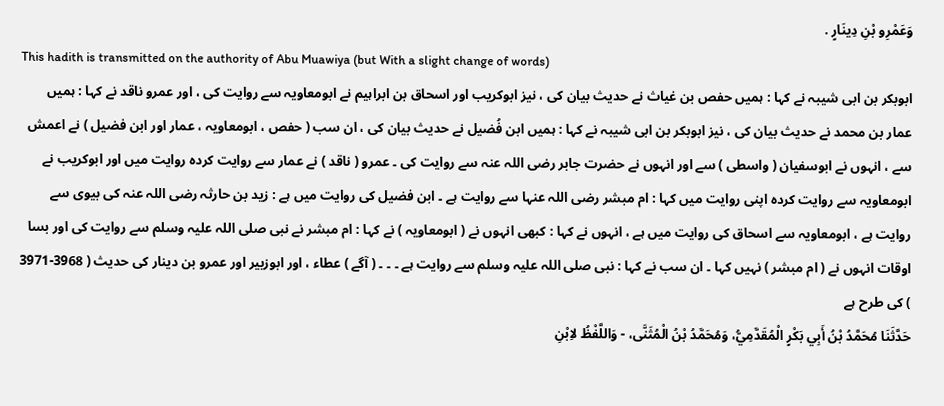وَعَمْرِو بْنِ دِينَارٍ .
This hadith is transmitted on the authority of Abu Muawiya (but With a slight change of words)
ابوبکر بن ابی شیبہ نے کہا : ہمیں حفص بن غیاث نے حدیث بیان کی ، نیز ابوکریب اور اسحاق بن ابراہیم نے ابومعاویہ سے روایت کی ، اور عمرو ناقد نے کہا : ہمیں عمار بن محمد نے حدیث بیان کی ، نیز ابوبکر بن ابی شیبہ نے کہا : ہمیں ابن فُضیل نے حدیث بیان کی ، ان سب ( حفص ، ابومعاویہ ، عمار اور ابن فضیل ) نے اعمش سے ، انہوں نے ابوسفیان ( واسطی ) سے اور انہوں نے حضرت جابر رضی اللہ عنہ سے روایت کی ۔ عمرو ( ناقد ) نے عمار سے روایت کردہ روایت میں اور ابوکریب نے ابومعاویہ سے روایت کردہ اپنی روایت میں کہا : ام مبشر رضی اللہ عنہا سے روایت ہے ۔ ابن فضیل کی روایت میں ہے : زید بن حارثہ رضی اللہ عنہ کی بیوی سے روایت ہے ، ابومعاویہ سے اسحاق کی روایت میں ہے ، انہوں نے کہا : کبھی انہوں نے ( ابومعاویہ ) نے کہا : ام مبشر نے نبی صلی اللہ علیہ وسلم سے روایت کی اور بسا اوقات انہوں نے ( ام مبشر ) نہیں کہا ۔ ان سب نے کہا : نبی صلی اللہ علیہ وسلم سے روایت ہے ۔ ۔ ۔ ( آگے ) عطاء ، اور ابوزبیر اور عمرو بن دینار کی حدیث ( 3968-3971 ) کی طرح ہے
حَدَّثَنَا مُحَمَّدُ بْنُ أَبِي بَكْرٍ الْمُقَدَّمِيُّ، وَمُحَمَّدُ بْنُ الْمُثَنَّى، - وَاللَّفْظُ لاِبْنِ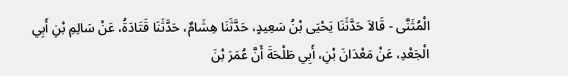الْمُثَنَّى - قَالاَ حَدَّثَنَا يَحْيَى بْنُ سَعِيدٍ، حَدَّثَنَا هِشَامٌ، حَدَّثَنَا قَتَادَةُ، عَنْ سَالِمِ بْنِ أَبِي الْجَعْدِ، عَنْ مَعْدَانَ بْنِ، أَبِي طَلْحَةَ أَنَّ عُمَرَ بْنَ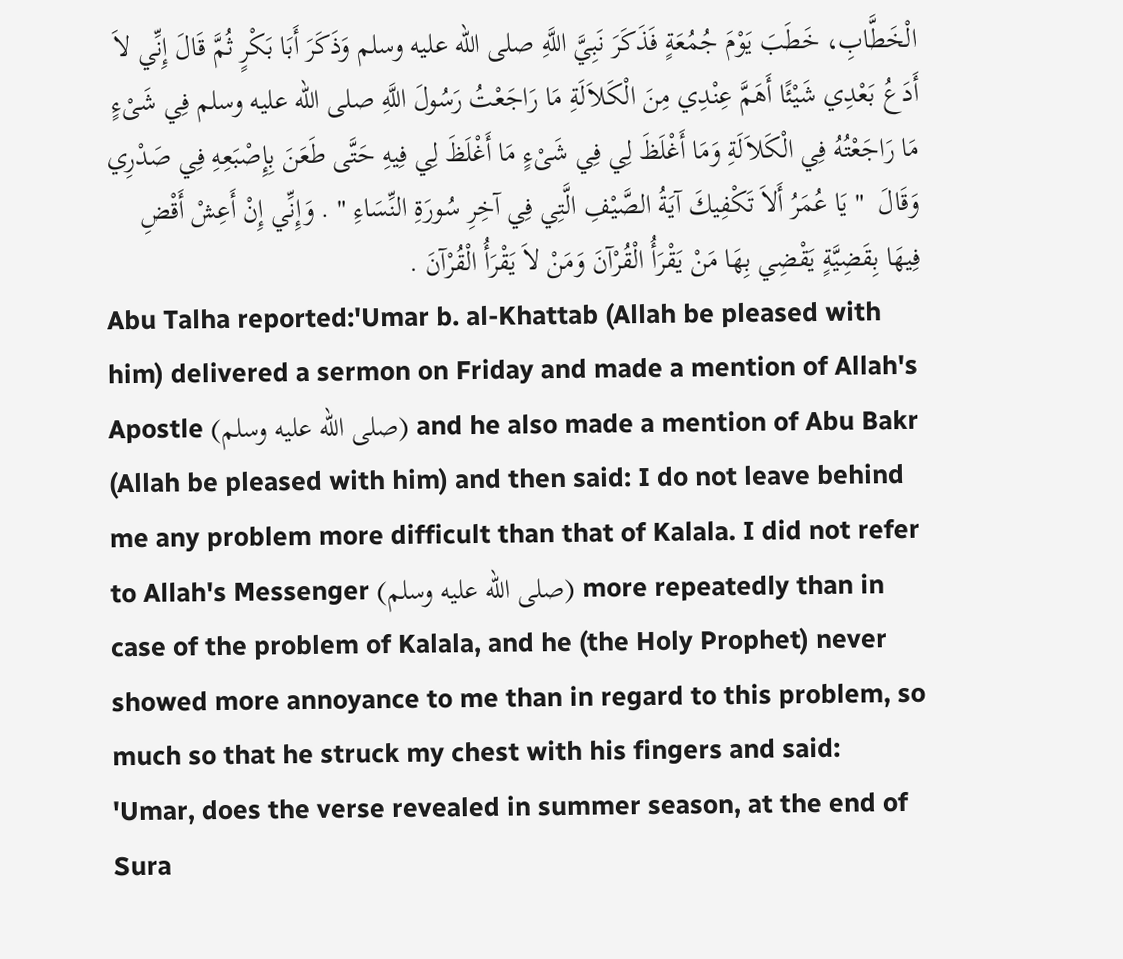الْخَطَّابِ، خَطَبَ يَوْمَ جُمُعَةٍ فَذَكَرَ نَبِيَّ اللَّهِ صلى الله عليه وسلم وَذَكَرَ أَبَا بَكْرٍ ثُمَّ قَالَ إِنِّي لاَ أَدَعُ بَعْدِي شَيْئًا أَهَمَّ عِنْدِي مِنَ الْكَلاَلَةِ مَا رَاجَعْتُ رَسُولَ اللَّهِ صلى الله عليه وسلم فِي شَىْءٍ مَا رَاجَعْتُهُ فِي الْكَلاَلَةِ وَمَا أَغْلَظَ لِي فِي شَىْءٍ مَا أَغْلَظَ لِي فِيهِ حَتَّى طَعَنَ بِإِصْبَعِهِ فِي صَدْرِي وَقَالَ  " يَا عُمَرُ أَلاَ تَكْفِيكَ آيَةُ الصَّيْفِ الَّتِي فِي آخِرِ سُورَةِ النِّسَاءِ " . وَإِنِّي إِنْ أَعِشْ أَقْضِ فِيهَا بِقَضِيَّةٍ يَقْضِي بِهَا مَنْ يَقْرَأُ الْقُرْآنَ وَمَنْ لاَ يَقْرَأُ الْقُرْآنَ .
Abu Talha reported:'Umar b. al-Khattab (Allah be pleased with him) delivered a sermon on Friday and made a mention of Allah's Apostle (صلى الله عليه وسلم) and he also made a mention of Abu Bakr (Allah be pleased with him) and then said: I do not leave behind me any problem more difficult than that of Kalala. I did not refer to Allah's Messenger (صلى الله عليه وسلم) more repeatedly than in case of the problem of Kalala, and he (the Holy Prophet) never showed more annoyance to me than in regard to this problem, so much so that he struck my chest with his fingers and said: 'Umar, does the verse revealed in summer season, at the end of Sura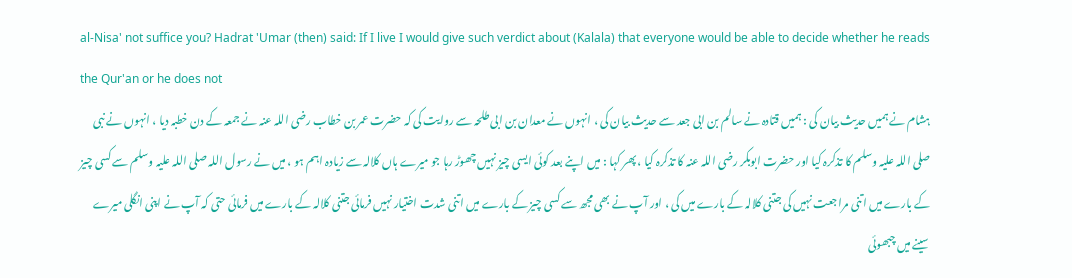al-Nisa' not suffice you? Hadrat 'Umar (then) said: If I live I would give such verdict about (Kalala) that everyone would be able to decide whether he reads the Qur'an or he does not
ہشام نے ہمیں حدیث بیان کی : ہمیں قتادہ نے سالم بن ابی جعد سے حدیث بیان کی ، انہوں نے معدان بن ابی طلحہ سے روایت کی کہ حضرت عمر بن خطاب رضی اللہ عنہ نے جمعہ کے دن خطبہ دیا ، انہوں نے نبی صلی اللہ علیہ وسلم کا تذکرہ کیا اور حضرت ابوبکر رضی اللہ عنہ کا تذکرہ کیا ، پھر کہا : میں اپنے بعد کوئی ایسی چیز نہیں چھوڑ رہا جو میرے ہاں کلالہ سے زیادہ اہم ہو ، میں نے رسول اللہ صلی اللہ علیہ وسلم سے کسی چیز کے بارے میں اتنی مراجعت نہیں کی جتنی کلالہ کے بارے میں کی ، اور آپ نے بھی مجھ سے کسی چیز کے بارے میں اتنی شدت اختیار نہیں فرمائی جتنی کلالہ کے بارے میں فرمائی حتی کہ آپ نے اپنی انگلی میرے سینے میں چبھوئی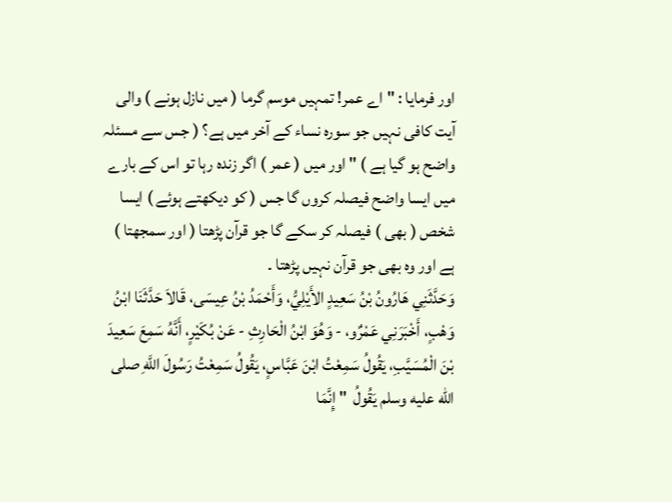اور فرمایا : " اے عمر! تمہیں موسم گرما ( میں نازل ہونے ) والی آیت کافی نہیں جو سورہ نساء کے آخر میں ہے؟ ( جس سے مسئلہ واضح ہو گیا ہے ) " اور میں ( عمر ) اگر زندہ رہا تو اس کے بارے میں ایسا واضح فیصلہ کروں گا جس ( کو دیکھتے ہوئے ) ایسا شخص ( بھی ) فیصلہ کر سکے گا جو قرآن پڑھتا ( اور سمجھتا ) ہے اور وہ بھی جو قرآن نہیں پڑھتا ۔
وَحَدَّثَنِي هَارُونُ بْنُ سَعِيدٍ الأَيْلِيُّ، وَأَحْمَدُ بْنُ عِيسَى، قَالاَ حَدَّثَنَا ابْنُ وَهْبٍ، أَخْبَرَنِي عَمْرٌو، - وَهُوَ ابْنُ الْحَارِثِ - عَنْ بُكَيْرٍ، أَنَّهُ سَمِعَ سَعِيدَ بْنَ الْمُسَيَّبِ، يَقُولُ سَمِعْتُ ابْنَ عَبَّاسٍ، يَقُولُ سَمِعْتُ رَسُولَ اللَّهِ صلى الله عليه وسلم يَقُولُ  " إِنَّمَا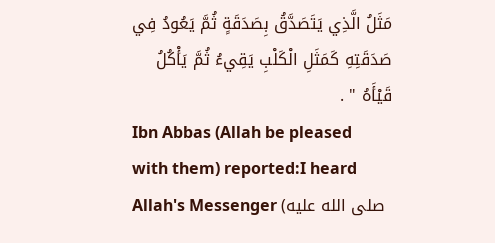مَثَلُ الَّذِي يَتَصَدَّقُ بِصَدَقَةٍ ثُمَّ يَعُودُ فِي صَدَقَتِهِ كَمَثَلِ الْكَلْبِ يَقِيءُ ثُمَّ يَأْكُلُ قَيْأَهُ " .
Ibn Abbas (Allah be pleased with them) reported:I heard Allah's Messenger (صلى الله عليه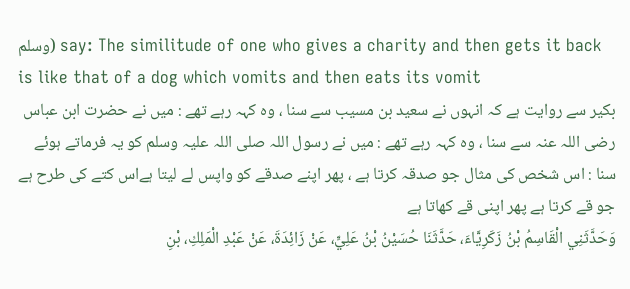وسلم) say: The similitude of one who gives a charity and then gets it back is like that of a dog which vomits and then eats its vomit
بکیر سے روایت ہے کہ انہوں نے سعید بن مسیب سے سنا ، وہ کہہ رہے تھے : میں نے حضرت ابن عباس رضی اللہ عنہ سے سنا ، وہ کہہ رہے تھے : میں نے رسول اللہ صلی اللہ علیہ وسلم کو یہ فرماتے ہوئے سنا : اس شخص کی مثال جو صدقہ کرتا ہے ، پھر اپنے صدقے کو واپس لے لیتا ہےاس کتے کی طرح ہے جو قے کرتا ہے پھر اپنی قے کھاتا ہے
وَحَدَّثَنِي الْقَاسِمُ بْنُ زَكَرِيَّاءَ، حَدَّثَنَا حُسَيْنُ بْنُ عَلِيٍّ، عَنْ زَائِدَةَ، عَنْ عَبْدِ الْمَلِكِ، بْنِ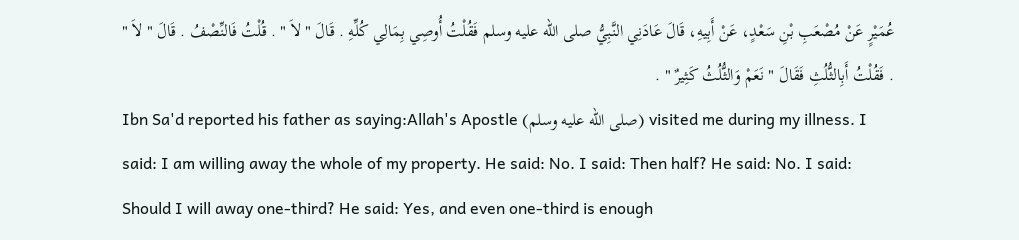عُمَيْرٍ عَنْ مُصْعَبِ بْنِ سَعْدٍ، عَنْ أَبِيهِ، قَالَ عَادَنِي النَّبِيُّ صلى الله عليه وسلم فَقُلْتُ أُوصِي بِمَالِي كُلِّهِ . قَالَ " لاَ " . قُلْتُ فَالنِّصْفُ . قَالَ " لاَ " . فَقُلْتُ أَبِالثُّلُثِ فَقَالَ " نَعَمْ وَالثُّلُثُ كَثِيرٌ " .
Ibn Sa'd reported his father as saying:Allah's Apostle (صلى الله عليه وسلم) visited me during my illness. I said: I am willing away the whole of my property. He said: No. I said: Then half? He said: No. I said: Should I will away one-third? He said: Yes, and even one-third is enough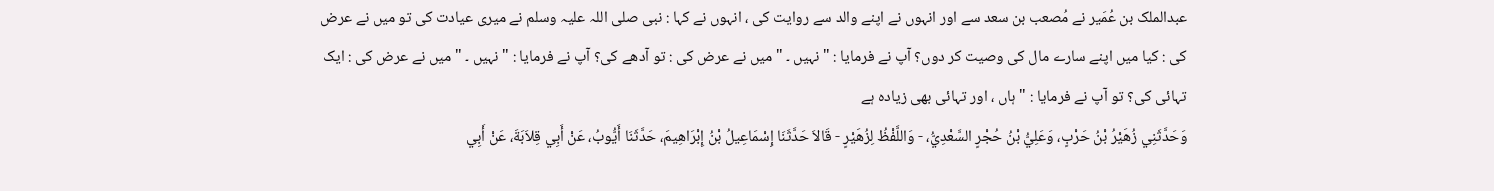عبدالملک بن عُمَیر نے مُصعب بن سعد سے اور انہوں نے اپنے والد سے روایت کی ، انہوں نے کہا : نبی صلی اللہ علیہ وسلم نے میری عیادت کی تو میں نے عرض کی : کیا میں اپنے سارے مال کی وصیت کر دوں؟ آپ نے فرمایا : " نہیں ۔ " میں نے عرض کی : تو آدھے کی؟ آپ نے فرمایا : " نہیں ۔ " میں نے عرض کی : ایک تہائی کی؟ تو آپ نے فرمایا : " ہاں ، اور تہائی بھی زیادہ ہے
وَحَدَّثَنِي زُهَيْرُ بْنُ حَرْبٍ، وَعَلِيُّ بْنُ حُجْرٍ السَّعْدِيُّ، - وَاللَّفْظُ لِزُهَيْرٍ - قَالاَ حَدَّثَنَا إِسْمَاعِيلُ بْنُ إِبْرَاهِيمَ، حَدَّثَنَا أَيُّوبُ، عَنْ أَبِي قِلاَبَةَ، عَنْ أَبِي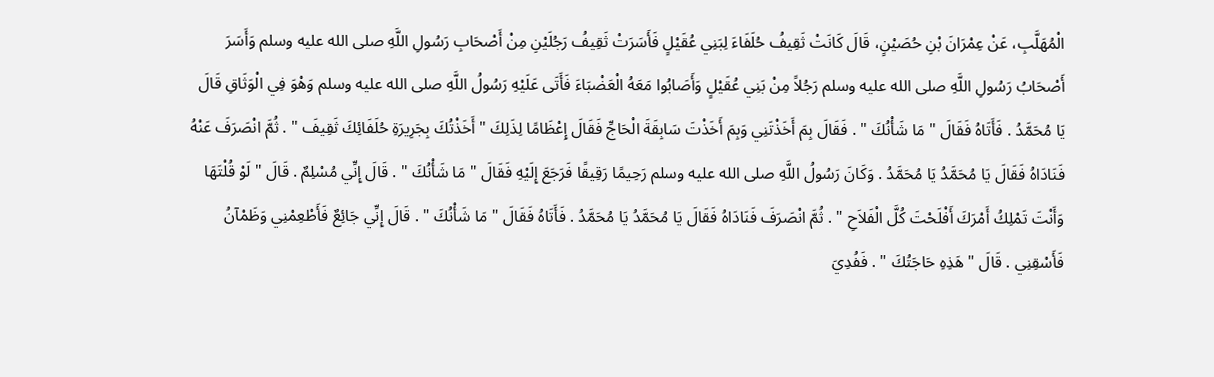الْمُهَلَّبِ، عَنْ عِمْرَانَ بْنِ حُصَيْنٍ، قَالَ كَانَتْ ثَقِيفُ حُلَفَاءَ لِبَنِي عُقَيْلٍ فَأَسَرَتْ ثَقِيفُ رَجُلَيْنِ مِنْ أَصْحَابِ رَسُولِ اللَّهِ صلى الله عليه وسلم وَأَسَرَ أَصْحَابُ رَسُولِ اللَّهِ صلى الله عليه وسلم رَجُلاً مِنْ بَنِي عُقَيْلٍ وَأَصَابُوا مَعَهُ الْعَضْبَاءَ فَأَتَى عَلَيْهِ رَسُولُ اللَّهِ صلى الله عليه وسلم وَهْوَ فِي الْوَثَاقِ قَالَ يَا مُحَمَّدُ . فَأَتَاهُ فَقَالَ " مَا شَأْنُكَ " . فَقَالَ بِمَ أَخَذْتَنِي وَبِمَ أَخَذْتَ سَابِقَةَ الْحَاجِّ فَقَالَ إِعْظَامًا لِذَلِكَ " أَخَذْتُكَ بِجَرِيرَةِ حُلَفَائِكَ ثَقِيفَ " . ثُمَّ انْصَرَفَ عَنْهُ فَنَادَاهُ فَقَالَ يَا مُحَمَّدُ يَا مُحَمَّدُ . وَكَانَ رَسُولُ اللَّهِ صلى الله عليه وسلم رَحِيمًا رَقِيقًا فَرَجَعَ إِلَيْهِ فَقَالَ " مَا شَأْنُكَ " . قَالَ إِنِّي مُسْلِمٌ . قَالَ " لَوْ قُلْتَهَا وَأَنْتَ تَمْلِكُ أَمْرَكَ أَفْلَحْتَ كُلَّ الْفَلاَحِ " . ثُمَّ انْصَرَفَ فَنَادَاهُ فَقَالَ يَا مُحَمَّدُ يَا مُحَمَّدُ . فَأَتَاهُ فَقَالَ " مَا شَأْنُكَ " . قَالَ إِنِّي جَائِعٌ فَأَطْعِمْنِي وَظَمْآنُ فَأَسْقِنِي . قَالَ " هَذِهِ حَاجَتُكَ " . فَفُدِيَ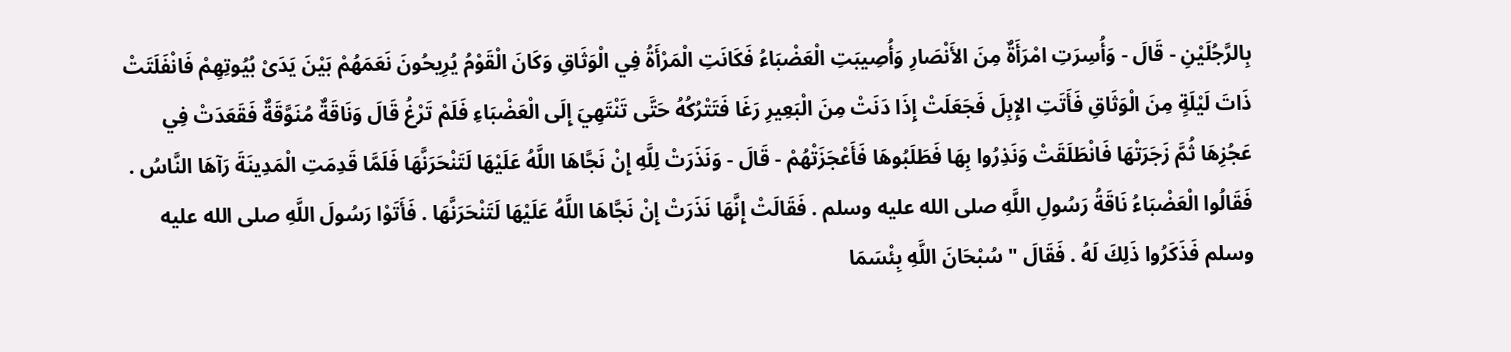بِالرَّجُلَيْنِ - قَالَ - وَأُسِرَتِ امْرَأَةٌ مِنَ الأَنْصَارِ وَأُصِيبَتِ الْعَضْبَاءُ فَكَانَتِ الْمَرْأَةُ فِي الْوَثَاقِ وَكَانَ الْقَوْمُ يُرِيحُونَ نَعَمَهُمْ بَيْنَ يَدَىْ بُيُوتِهِمْ فَانْفَلَتَتْ ذَاتَ لَيْلَةٍ مِنَ الْوَثَاقِ فَأَتَتِ الإِبِلَ فَجَعَلَتْ إِذَا دَنَتْ مِنَ الْبَعِيرِ رَغَا فَتَتْرُكُهُ حَتَّى تَنْتَهِيَ إِلَى الْعَضْبَاءِ فَلَمْ تَرْغُ قَالَ وَنَاقَةٌ مُنَوَّقَةٌ فَقَعَدَتْ فِي عَجُزِهَا ثُمَّ زَجَرَتْهَا فَانْطَلَقَتْ وَنَذِرُوا بِهَا فَطَلَبُوهَا فَأَعْجَزَتْهُمْ - قَالَ - وَنَذَرَتْ لِلَّهِ إِنْ نَجَّاهَا اللَّهُ عَلَيْهَا لَتَنْحَرَنَّهَا فَلَمَّا قَدِمَتِ الْمَدِينَةَ رَآهَا النَّاسُ . فَقَالُوا الْعَضْبَاءُ نَاقَةُ رَسُولِ اللَّهِ صلى الله عليه وسلم . فَقَالَتْ إِنَّهَا نَذَرَتْ إِنْ نَجَّاهَا اللَّهُ عَلَيْهَا لَتَنْحَرَنَّهَا . فَأَتَوْا رَسُولَ اللَّهِ صلى الله عليه وسلم فَذَكَرُوا ذَلِكَ لَهُ . فَقَالَ " سُبْحَانَ اللَّهِ بِئْسَمَا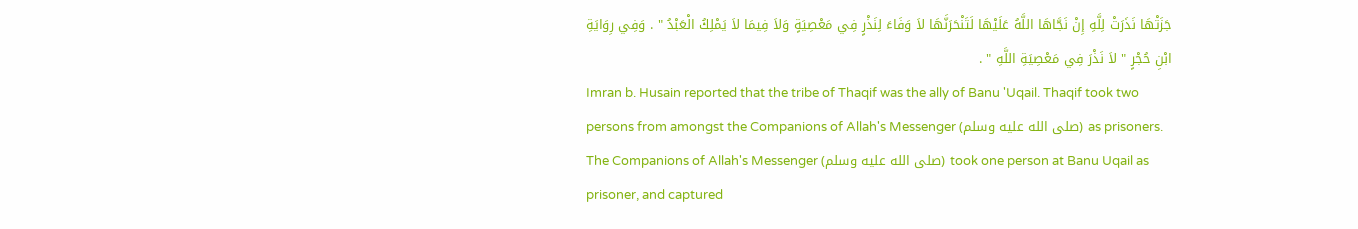جَزَتْهَا نَذَرَتْ لِلَّهِ إِنْ نَجَّاهَا اللَّهُ عَلَيْهَا لَتَنْحَرَنَّهَا لاَ وَفَاءَ لِنَذْرٍ فِي مَعْصِيَةٍ وَلاَ فِيمَا لاَ يَمْلِكُ الْعَبْدُ " . وَفِي رِوَايَةِ ابْنِ حُجْرٍ " لاَ نَذْرَ فِي مَعْصِيَةِ اللَّهِ " .
Imran b. Husain reported that the tribe of Thaqif was the ally of Banu 'Uqail. Thaqif took two persons from amongst the Companions of Allah's Messenger (صلى الله عليه وسلم) as prisoners. The Companions of Allah's Messenger (صلى الله عليه وسلم) took one person at Banu Uqail as prisoner, and captured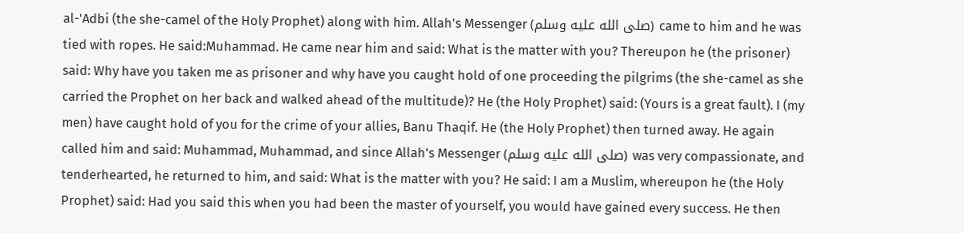al-'Adbi (the she-camel of the Holy Prophet) along with him. Allah's Messenger (صلى الله عليه وسلم) came to him and he was tied with ropes. He said:Muhammad. He came near him and said: What is the matter with you? Thereupon he (the prisoner) said: Why have you taken me as prisoner and why have you caught hold of one proceeding the pilgrims (the she-camel as she carried the Prophet on her back and walked ahead of the multitude)? He (the Holy Prophet) said: (Yours is a great fault). I (my men) have caught hold of you for the crime of your allies, Banu Thaqif. He (the Holy Prophet) then turned away. He again called him and said: Muhammad, Muhammad, and since Allah's Messenger (صلى الله عليه وسلم) was very compassionate, and tenderhearted, he returned to him, and said: What is the matter with you? He said: I am a Muslim, whereupon he (the Holy Prophet) said: Had you said this when you had been the master of yourself, you would have gained every success. He then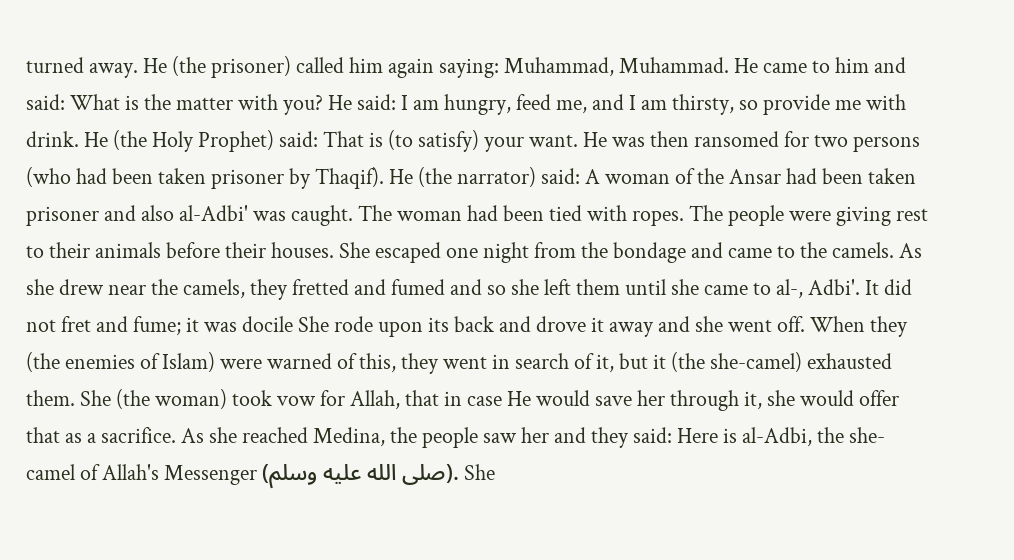turned away. He (the prisoner) called him again saying: Muhammad, Muhammad. He came to him and said: What is the matter with you? He said: I am hungry, feed me, and I am thirsty, so provide me with drink. He (the Holy Prophet) said: That is (to satisfy) your want. He was then ransomed for two persons (who had been taken prisoner by Thaqif). He (the narrator) said: A woman of the Ansar had been taken prisoner and also al-Adbi' was caught. The woman had been tied with ropes. The people were giving rest to their animals before their houses. She escaped one night from the bondage and came to the camels. As she drew near the camels, they fretted and fumed and so she left them until she came to al-, Adbi'. It did not fret and fume; it was docile She rode upon its back and drove it away and she went off. When they (the enemies of Islam) were warned of this, they went in search of it, but it (the she-camel) exhausted them. She (the woman) took vow for Allah, that in case He would save her through it, she would offer that as a sacrifice. As she reached Medina, the people saw her and they said: Here is al-Adbi, the she-camel of Allah's Messenger (صلى الله عليه وسلم). She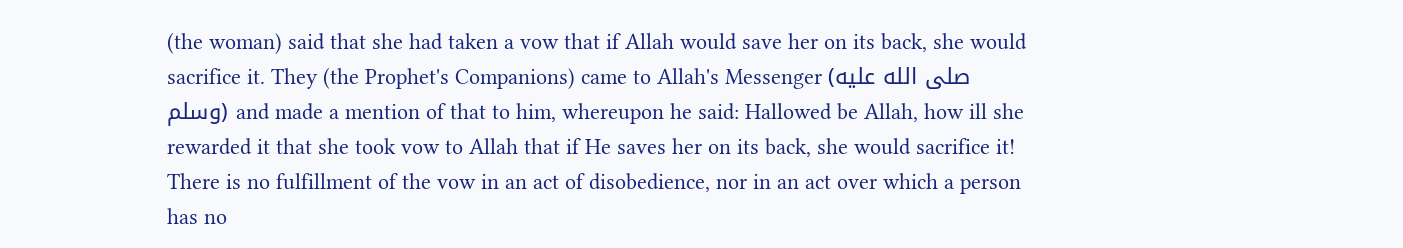(the woman) said that she had taken a vow that if Allah would save her on its back, she would sacrifice it. They (the Prophet's Companions) came to Allah's Messenger (صلى الله عليه وسلم) and made a mention of that to him, whereupon he said: Hallowed be Allah, how ill she rewarded it that she took vow to Allah that if He saves her on its back, she would sacrifice it! There is no fulfillment of the vow in an act of disobedience, nor in an act over which a person has no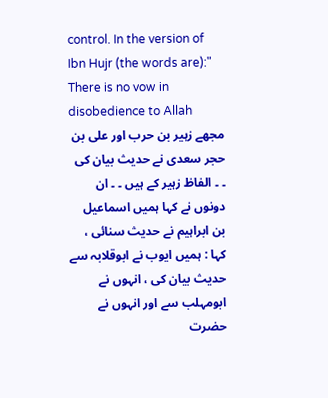control. In the version of Ibn Hujr (the words are):" There is no vow in disobedience to Allah
مجھے زہیر بن حرب اور علی بن حجر سعدی نے حدیث بیان کی ۔ ۔ الفاظ زہیر کے ہیں ۔ ۔ ان دونوں نے کہا ہمیں اسماعیل بن ابراہیم نے حدیث سنائی ، کہا : ہمیں ایوب نے ابوقلابہ سے حدیث بیان کی ، انہوں نے ابومہلب سے اور انہوں نے حضرت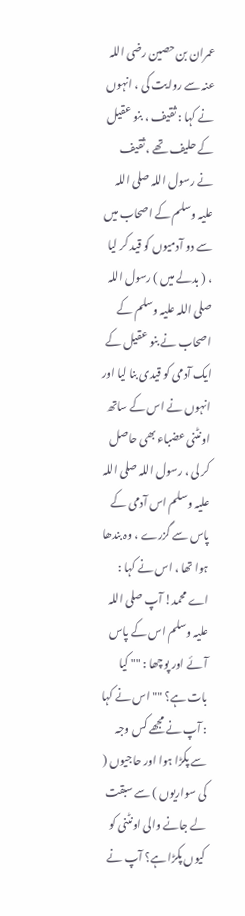عمران بن حصین رضی اللہ عنہ سے روایت کی ، انہوں نے کہا : ثقیف ، بنو عقیل کے حلیف تھے ، ثقیف نے رسول اللہ صلی اللہ علیہ وسلم کے اصحاب میں سے دو آدمیوں کو قید کر لیا ، ( بدلے میں ) رسول اللہ صلی اللہ علیہ وسلم کے اصحاب نے بنو عقیل کے ایک آدمی کو قیدی بنا لیا اور انہوں نے اس کے ساتھ اونٹنی عضباء بھی حاصل کر لی ، رسول اللہ صلی اللہ علیہ وسلم اس آدمی کے پاس سے گزرے ، وہ بندھا ہوا تھا ، اس نے کہا : اے محمد! آپ صلی اللہ علیہ وسلم اس کے پاس آئے اور پوچھا : "" کیا بات ہے؟ "" اس نے کہا : آپ نے مجھے کس وجہ سے پکڑا ہوا اور حاجیوں ( کی سواریوں ) سے سبقت لے جانے والی اونٹنی کو کیوں پکڑا ہے؟ آپ نے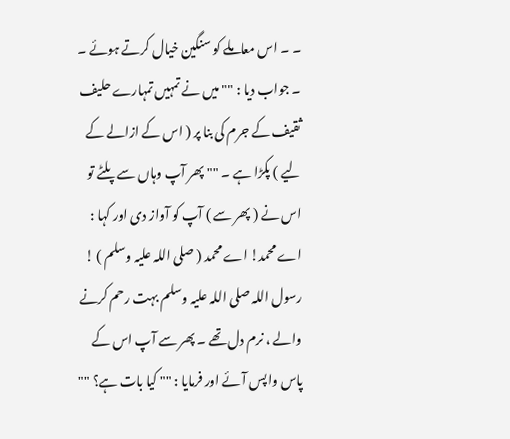۔ ۔ اس معاملے کو سنگین خیال کرتے ہوئے ۔ ۔ جواب دیا : "" میں نے تمہیں تمہارے حلیف ثقیف کے جرم کی بنا پر ( اس کے ازالے کے لیے ) پکڑا ہے ۔ "" پھر آپ وہاں سے پلٹے تو اس نے ( پھر سے ) آپ کو آواز دی اور کہا : اے محمد! اے محمد ( صلی اللہ علیہ وسلم ) ! رسول اللہ صلی اللہ علیہ وسلم بہت رحم کرنے والے ، نرم دل تھے ۔ پھر سے آپ اس کے پاس واپس آئے اور فرمایا : "" کیا بات ہے؟ ""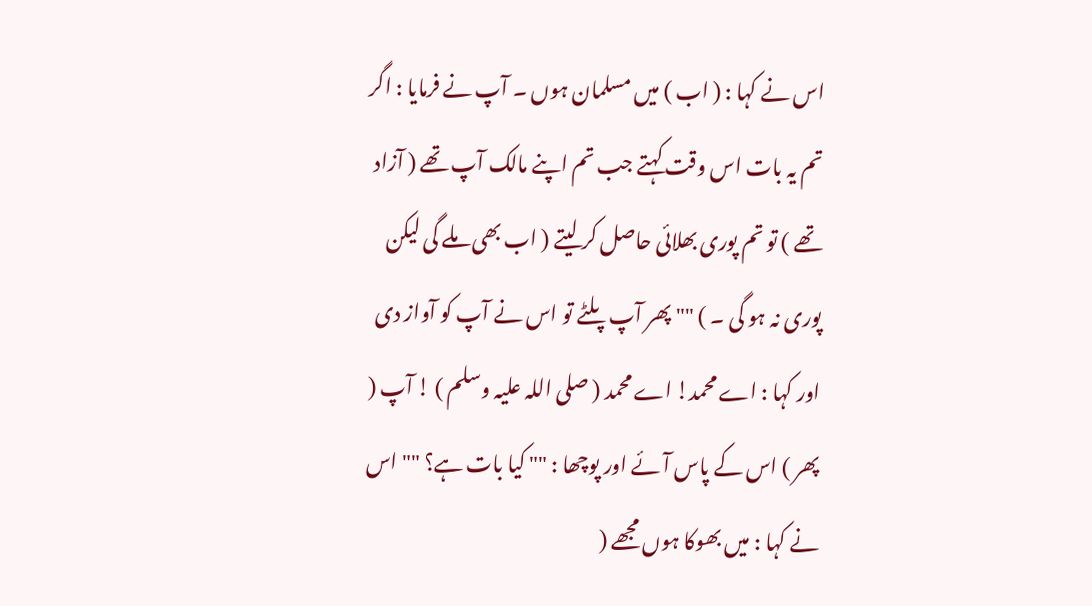اس نے کہا : ( اب ) میں مسلمان ہوں ۔ آپ نے فرمایا : اگر تم یہ بات اس وقت کہتے جب تم اپنے مالک آپ تھے ( آزاد تھے ) تو تم پوری بھلائی حاصل کر لیتے ( اب بھی ملے گی لیکن پوری نہ ہو گی ۔ ) "" پھر آپ پلٹے تو اس نے آپ کو آواز دی اور کہا : اے محمد! اے محمد ( صلی اللہ علیہ وسلم ) ! آپ ( پھر ) اس کے پاس آئے اور پوچھا : "" کیا بات ہے؟ "" اس نے کہا : میں بھوکا ہوں مجھے (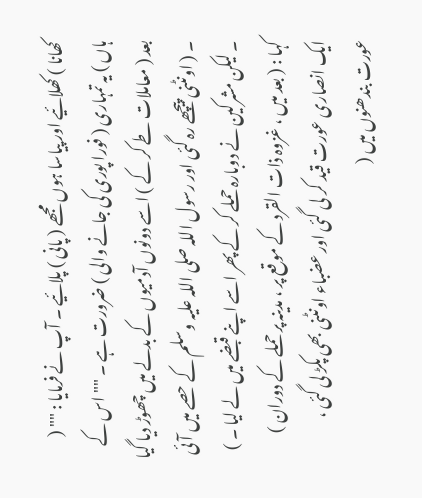کھانا ) کھلائیے اور پیاسا ہوں مجھے ( پانی ) پلائیے ۔ آپ نے فرمایا : "" ( ہاں ) یہ تمہاری ( فورا پوری کی جانے والی ) ضرورت ہے ۔ "" اس کے بعد ( معاملات طے کر کے ) اسے دونوں آدمیوں کے بدلے میں چھوڑ دیا گیا ۔ ( اونٹنی پیچھے رہ گئی اور رسول اللہ صلی اللہ علیہ وسلم کے حصے میں آئی ۔ لیکن مشرکین نے دوبارہ حملے کر کے پھر اسے اپنے قبضے میں لے لیا ۔ ) کہا : ( بعد میں ، غزوہ ذات القرد کے موقع پر ، مدینہ پر حملے کے دوران ) ایک انصاری عورت قید کر لی گئی اور عضباء اونٹنی بھی پکڑ لی گئی ، عورت بندھنوں میں (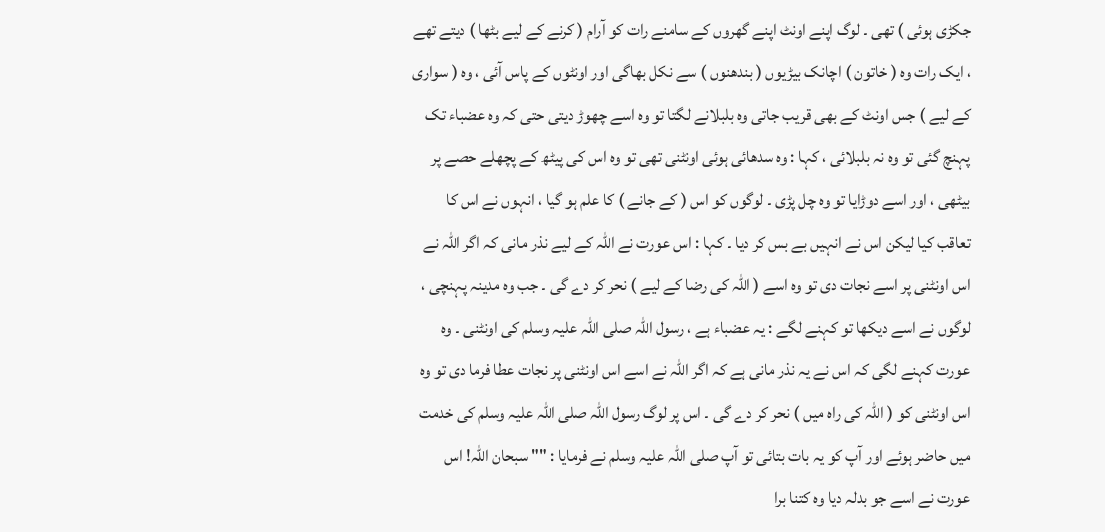جکڑی ہوئی ) تھی ۔ لوگ اپنے اونٹ اپنے گھروں کے سامنے رات کو آرام ( کرنے کے لیے بٹھا ) دیتے تھے ، ایک رات وہ ( خاتون ) اچانک بیڑیوں ( بندھنوں ) سے نکل بھاگی اور اونٹوں کے پاس آئی ، وہ ( سواری کے لیے ) جس اونٹ کے بھی قریب جاتی وہ بلبلانے لگتا تو وہ اسے چھوڑ دیتی حتی کہ وہ عضباء تک پہنچ گئی تو وہ نہ بلبلائی ، کہا : وہ سدھائی ہوئی اونٹنی تھی تو وہ اس کی پیٹھ کے پچھلے حصے پر بیٹھی ، اور اسے دوڑایا تو وہ چل پڑی ۔ لوگوں کو اس ( کے جانے ) کا علم ہو گیا ، انہوں نے اس کا تعاقب کیا لیکن اس نے انہیں بے بس کر دیا ۔ کہا : اس عورت نے اللہ کے لیے نذر مانی کہ اگر اللہ نے اس اونٹنی پر اسے نجات دی تو وہ اسے ( اللہ کی رضا کے لیے ) نحر کر دے گی ۔ جب وہ مدینہ پہنچی ، لوگوں نے اسے دیکھا تو کہنے لگے : یہ عضباء ہے ، رسول اللہ صلی اللہ علیہ وسلم کی اونٹنی ۔ وہ عورت کہنے لگی کہ اس نے یہ نذر مانی ہے کہ اگر اللہ نے اسے اس اونٹنی پر نجات عطا فرما دی تو وہ اس اونٹنی کو ( اللہ کی راہ میں ) نحر کر دے گی ۔ اس پر لوگ رسول اللہ صلی اللہ علیہ وسلم کی خدمت میں حاضر ہوئے اور آپ کو یہ بات بتائی تو آپ صلی اللہ علیہ وسلم نے فرمایا : "" سبحان اللہ! اس عورت نے اسے جو بدلہ دیا وہ کتنا برا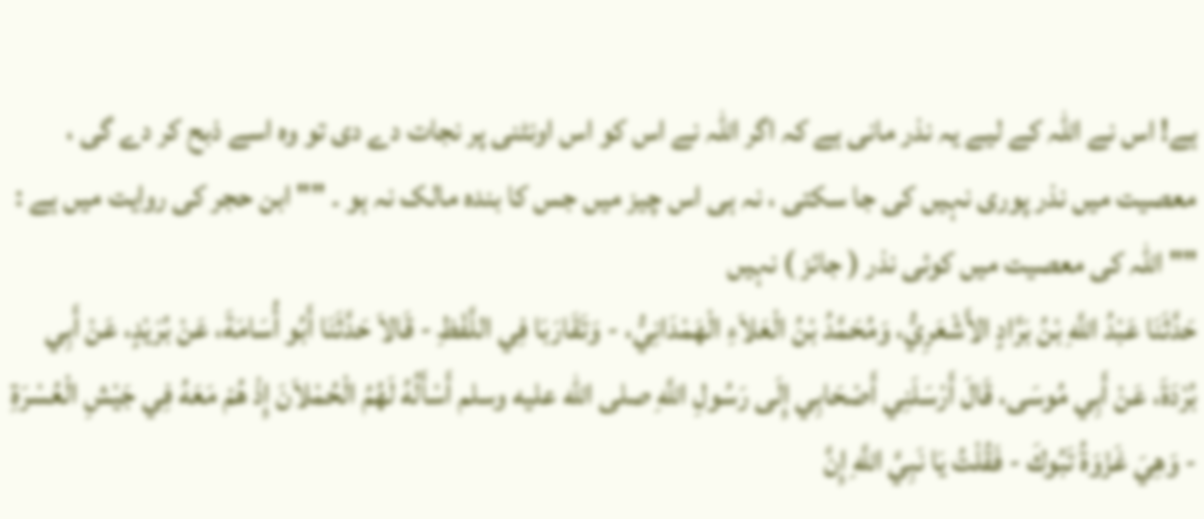ہے! اس نے اللہ کے لیے یہ نذر مانی ہے کہ اگر اللہ نے اس کو اس اونٹنی پر نجات دے دی تو وہ اسے ذبح کر دے گی ، معصیت میں نذر پوری نہیں کی جا سکتی ، نہ ہی اس چیز میں جس کا بندہ مالک نہ ہو ۔ "" ابن حجر کی روایت میں ہے : "" اللہ کی معصیت میں کوئی نذر ( جائز ) نہیں
حَدَّثَنَا عَبْدُ اللَّهِ بْنُ بَرَّادٍ الأَشْعَرِيُّ، وَمُحَمَّدُ بْنُ الْعَلاَءِ الْهَمْدَانِيُّ، - وَتَقَارَبَا فِي اللَّفْظِ - قَالاَ حَدَّثَنَا أَبُو أُسَامَةَ، عَنْ بُرَيْدٍ، عَنْ أَبِي بُرْدَةَ، عَنْ أَبِي مُوسَى، قَالَ أَرْسَلَنِي أَصْحَابِي إِلَى رَسُولِ اللَّهِ صلى الله عليه وسلم أَسْأَلُهُ لَهُمُ الْحُمْلاَنَ إِذْ هُمْ مَعَهُ فِي جَيْشِ الْعُسْرَةِ - وَهِيَ غَزْوَةُ تَبُوكَ - فَقُلْتُ يَا نَبِيَّ اللَّهِ إِنَّ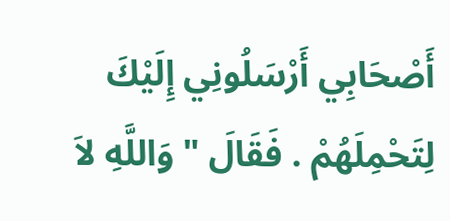أَصْحَابِي أَرْسَلُونِي إِلَيْكَ لِتَحْمِلَهُمْ . فَقَالَ " وَاللَّهِ لاَ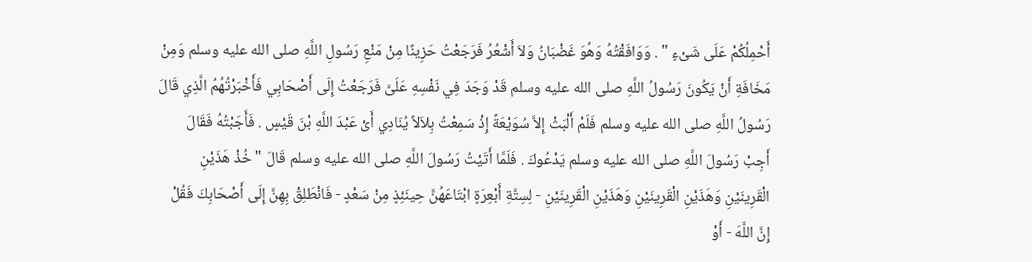أَحْمِلُكُمْ عَلَى شَىْءٍ " . وَوَافَقْتُهُ وَهُوَ غَضْبَانُ وَلاَ أَشْعُرُ فَرَجَعْتُ حَزِينًا مِنْ مَنْعِ رَسُولِ اللَّهِ صلى الله عليه وسلم وَمِنْ مَخَافَةِ أَنْ يَكُونَ رَسُولُ اللَّهِ صلى الله عليه وسلم قَدْ وَجَدَ فِي نَفْسِهِ عَلَىَّ فَرَجَعْتُ إِلَى أَصْحَابِي فَأَخْبَرْتُهُمُ الَّذِي قَالَ رَسُولُ اللَّهِ صلى الله عليه وسلم فَلَمْ أَلْبَثْ إِلاَّ سُوَيْعَةً إِذْ سَمِعْتُ بِلاَلاً يُنَادِي أَىْ عَبْدَ اللَّهِ بْنَ قَيْسٍ . فَأَجَبْتُهُ فَقَالَ أَجِبْ رَسُولَ اللَّهِ صلى الله عليه وسلم يَدْعُوكَ . فَلَمَّا أَتَيْتُ رَسُولَ اللَّهِ صلى الله عليه وسلم قَالَ " خُذْ هَذَيْنِ الْقَرِينَيْنِ وَهَذَيْنِ الْقَرِينَيْنِ وَهَذَيْنِ الْقَرِينَيْنِ - لِسِتَّةِ أَبْعِرَةٍ ابْتَاعَهُنَّ حِينَئِذٍ مِنْ سَعْدٍ - فَانْطَلِقْ بِهِنَّ إِلَى أَصْحَابِكَ فَقُلْ إِنَّ اللَّهَ - أَوْ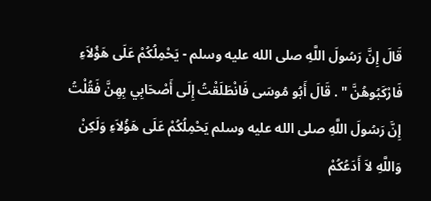قَالَ إِنَّ رَسُولَ اللَّهِ صلى الله عليه وسلم - يَحْمِلُكُمْ عَلَى هَؤُلاَءِ فَارْكَبُوهُنَّ " . قَالَ أَبُو مُوسَى فَانْطَلَقْتُ إِلَى أَصْحَابِي بِهِنَّ فَقُلْتُ إِنَّ رَسُولَ اللَّهِ صلى الله عليه وسلم يَحْمِلُكُمْ عَلَى هَؤُلاَءِ وَلَكِنْ وَاللَّهِ لاَ أَدَعُكُمْ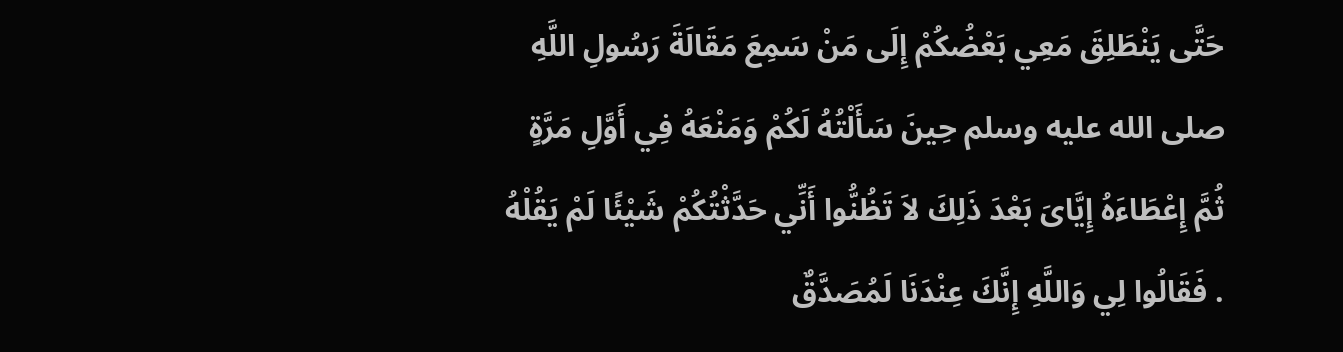حَتَّى يَنْطَلِقَ مَعِي بَعْضُكُمْ إِلَى مَنْ سَمِعَ مَقَالَةَ رَسُولِ اللَّهِ صلى الله عليه وسلم حِينَ سَأَلْتُهُ لَكُمْ وَمَنْعَهُ فِي أَوَّلِ مَرَّةٍ ثُمَّ إِعْطَاءَهُ إِيَّاىَ بَعْدَ ذَلِكَ لاَ تَظُنُّوا أَنِّي حَدَّثْتُكُمْ شَيْئًا لَمْ يَقُلْهُ . فَقَالُوا لِي وَاللَّهِ إِنَّكَ عِنْدَنَا لَمُصَدَّقٌ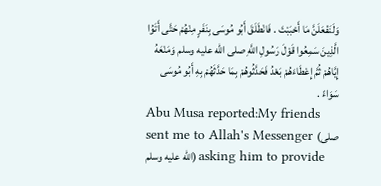وَلَنَفْعَلَنَّ مَا أَحْبَبْتَ . فَانْطَلَقَ أَبُو مُوسَى بِنَفَرٍ مِنْهُمْ حَتَّى أَتَوُا الَّذِينَ سَمِعُوا قَوْلَ رَسُولِ اللَّهِ صلى الله عليه وسلم وَمَنْعَهُ إِيَّاهُمْ ثُمَّ إِعْطَاءَهُمْ بَعْدُ فَحَدَّثُوهُمْ بِمَا حَدَّثَهُمْ بِهِ أَبُو مُوسَى سَوَاءً .
Abu Musa reported:My friends sent me to Allah's Messenger (صلى الله عليه وسلم) asking him to provide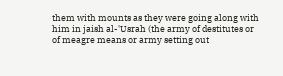them with mounts as they were going along with him in jaish al-'Usrah (the army of destitutes or of meagre means or army setting out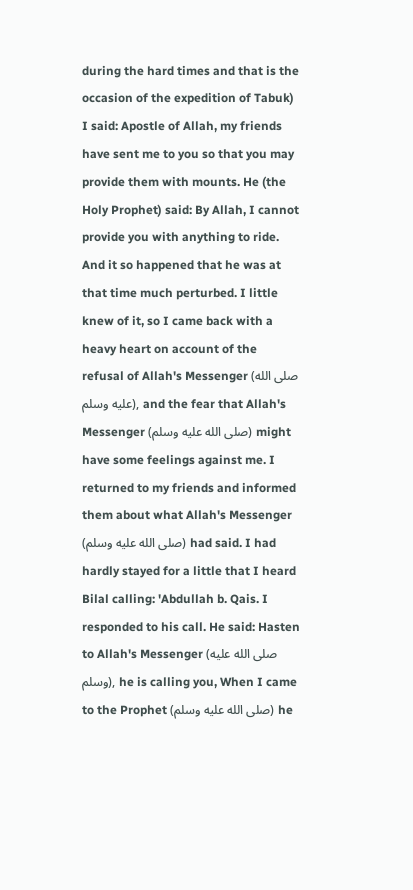during the hard times and that is the occasion of the expedition of Tabuk) I said: Apostle of Allah, my friends have sent me to you so that you may provide them with mounts. He (the Holy Prophet) said: By Allah, I cannot provide you with anything to ride. And it so happened that he was at that time much perturbed. I little knew of it, so I came back with a heavy heart on account of the refusal of Allah's Messenger (صلى الله عليه وسلم), and the fear that Allah's Messenger (صلى الله عليه وسلم) might have some feelings against me. I returned to my friends and informed them about what Allah's Messenger (صلى الله عليه وسلم) had said. I had hardly stayed for a little that I heard Bilal calling: 'Abdullah b. Qais. I responded to his call. He said: Hasten to Allah's Messenger (صلى الله عليه وسلم), he is calling you, When I came to the Prophet (صلى الله عليه وسلم) he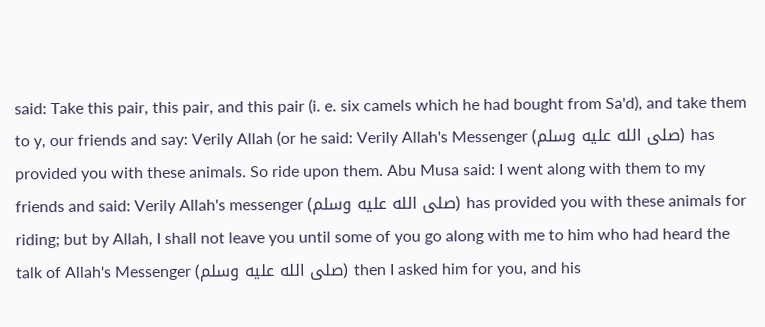said: Take this pair, this pair, and this pair (i. e. six camels which he had bought from Sa'd), and take them to y, our friends and say: Verily Allah (or he said: Verily Allah's Messenger (صلى الله عليه وسلم) has provided you with these animals. So ride upon them. Abu Musa said: I went along with them to my friends and said: Verily Allah's messenger (صلى الله عليه وسلم) has provided you with these animals for riding; but by Allah, I shall not leave you until some of you go along with me to him who had heard the talk of Allah's Messenger (صلى الله عليه وسلم) then I asked him for you, and his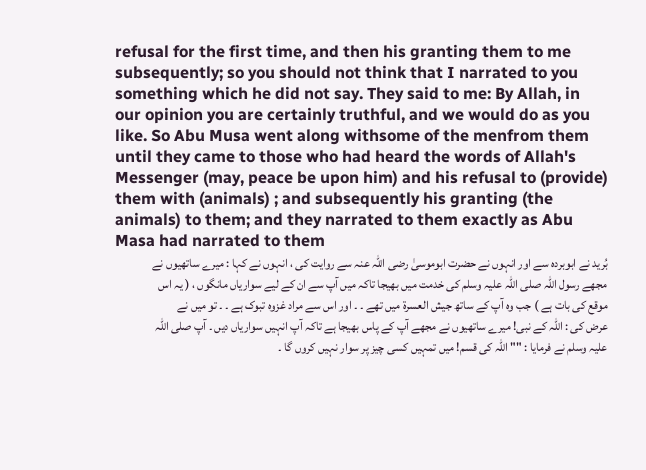refusal for the first time, and then his granting them to me subsequently; so you should not think that I narrated to you something which he did not say. They said to me: By Allah, in our opinion you are certainly truthful, and we would do as you like. So Abu Musa went along withsome of the menfrom them until they came to those who had heard the words of Allah's Messenger (may, peace be upon him) and his refusal to (provide) them with (animals) ; and subsequently his granting (the animals) to them; and they narrated to them exactly as Abu Masa had narrated to them
بُرید نے ابوبردہ سے اور انہوں نے حضرت ابوموسیٰ رضی اللہ عنہ سے روایت کی ، انہوں نے کہا : میرے ساتھیوں نے مجھے رسول اللہ صلی اللہ علیہ وسلم کی خدمت میں بھیجا تاکہ میں آپ سے ان کے لیے سواریاں مانگوں ، ( یہ اس موقع کی بات ہے ) جب وہ آپ کے ساتھ جیش العسرۃ میں تھے ۔ ۔ اور اس سے مراد غزوہ تبوک ہے ۔ ۔ تو میں نے عرض کی : اللہ کے نبی! میرے ساتھیوں نے مجھے آپ کے پاس بھیجا ہے تاکہ آپ انہیں سواریاں دیں ۔ آپ صلی اللہ علیہ وسلم نے فرمایا : "" اللہ کی قسم! میں تمہیں کسی چیز پر سوار نہیں کروں گا ۔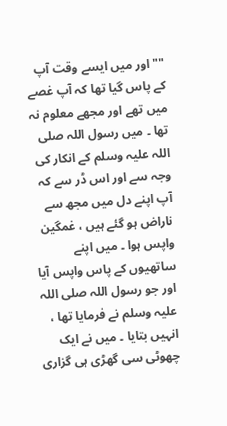"" اور میں ایسے وقت آپ کے پاس گیا تھا کہ آپ غصے میں تھے اور مجھے معلوم نہ تھا ۔ میں رسول اللہ صلی اللہ علیہ وسلم کے انکار کی وجہ سے اور اس ڈر سے کہ آپ اپنے دل میں مجھ سے ناراض ہو گئے ہیں ، غمگین واپس ہوا ۔ میں اپنے ساتھیوں کے پاس واپس آیا اور جو رسول اللہ صلی اللہ علیہ وسلم نے فرمایا تھا ، انہیں بتایا ۔ میں نے ایک چھوٹی سی گھڑی ہی گزاری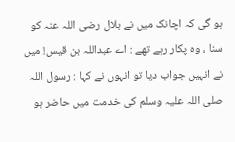ہو گی کہ اچانک میں نے بلال رضی اللہ عنہ کو سنا ، وہ پکار رہے تھے : اے عبداللہ بن قیس! میں نے انہیں جواب دیا تو انہوں نے کہا : رسول اللہ صلی اللہ علیہ وسلم کی خدمت میں حاضر ہو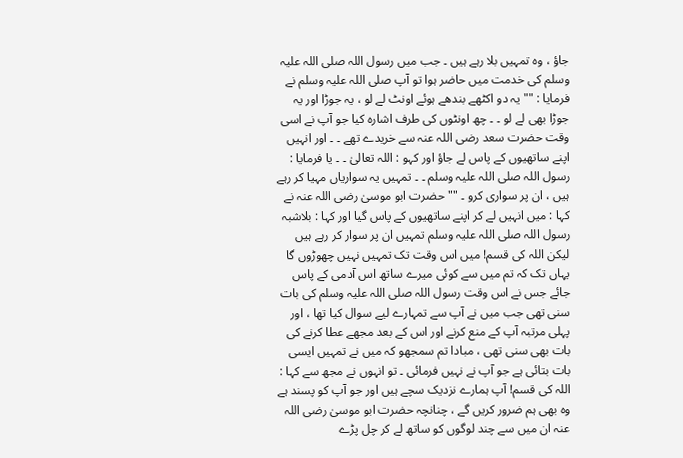جاؤ ، وہ تمہیں بلا رہے ہیں ۔ جب میں رسول اللہ صلی اللہ علیہ وسلم کی خدمت میں حاضر ہوا تو آپ صلی اللہ علیہ وسلم نے فرمایا : "" یہ دو اکٹھے بندھے ہوئے اونٹ لے لو ، یہ جوڑا اور یہ جوڑا بھی لے لو ۔ ۔ چھ اونٹوں کی طرف اشارہ کیا جو آپ نے اسی وقت حضرت سعد رضی اللہ عنہ سے خریدے تھے ۔ ۔ اور انہیں اپنے ساتھیوں کے پاس لے جاؤ اور کہو : اللہ تعالیٰ ۔ ۔ یا فرمایا : رسول اللہ صلی اللہ علیہ وسلم ۔ ۔ تمہیں یہ سواریاں مہیا کر رہے ہیں ، ان پر سواری کرو ۔ "" حضرت ابو موسیٰ رضی اللہ عنہ نے کہا : میں انہیں لے کر اپنے ساتھیوں کے پاس گیا اور کہا : بلاشبہ رسول اللہ صلی اللہ علیہ وسلم تمہیں ان پر سوار کر رہے ہیں لیکن اللہ کی قسم! میں اس وقت تک تمہیں نہیں چھوڑوں گا یہاں تک کہ تم میں سے کوئی میرے ساتھ اس آدمی کے پاس جائے جس نے اس وقت رسول اللہ صلی اللہ علیہ وسلم کی بات سنی تھی جب میں نے آپ سے تمہارے لیے سوال کیا تھا ، اور پہلی مرتبہ آپ کے منع کرنے اور اس کے بعد مجھے عطا کرنے کی بات بھی سنی تھی ، مبادا تم سمجھو کہ میں نے تمہیں ایسی بات بتائی ہے جو آپ نے نہیں فرمائی ۔ تو انہوں نے مجھ سے کہا : اللہ کی قسم! آپ ہمارے نزدیک سچے ہیں اور جو آپ کو پسند ہے وہ بھی ہم ضرور کریں گے ، چنانچہ حضرت ابو موسیٰ رضی اللہ عنہ ان میں سے چند لوگوں کو ساتھ لے کر چل پڑے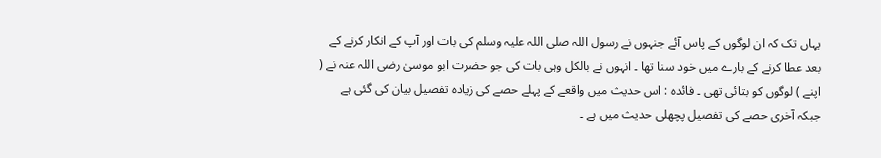یہاں تک کہ ان لوگوں کے پاس آئے جنہوں نے رسول اللہ صلی اللہ علیہ وسلم کی بات اور آپ کے انکار کرنے کے بعد عطا کرنے کے بارے میں خود سنا تھا ۔ انہوں نے بالکل وہی بات کی جو حضرت ابو موسیٰ رضی اللہ عنہ نے ( اپنے ) لوگوں کو بتائی تھی ۔ فائدہ : اس حدیث میں واقعے کے پہلے حصے کی زیادہ تفصیل بیان کی گئی ہے جبکہ آخری حصے کی تفصیل پچھلی حدیث میں ہے ۔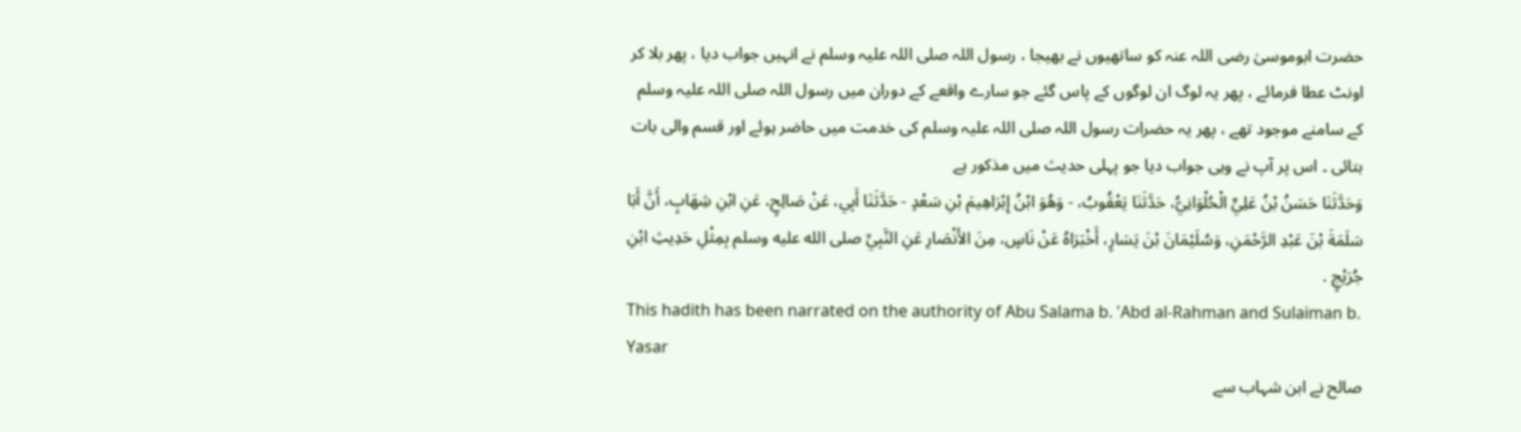حضرت ابوموسیٰ رضی اللہ عنہ کو ساتھیوں نے بھیجا ، رسول اللہ صلی اللہ علیہ وسلم نے انہیں جواب دیا ، پھر بلا کر اونٹ عطا فرمائے ، پھر یہ لوگ ان لوگوں کے پاس گئے جو سارے واقعے کے دوران میں رسول اللہ صلی اللہ علیہ وسلم کے سامنے موجود تھے ، پھر یہ حضرات رسول اللہ صلی اللہ علیہ وسلم کی خدمت میں حاضر ہوئے اور قسم والی بات بتائی ۔ اس پر آپ نے وہی جواب دیا جو پہلی حدیث میں مذکور ہے
وَحَدَّثَنَا حَسَنُ بْنُ عَلِيٍّ الْحُلْوَانِيُّ، حَدَّثَنَا يَعْقُوبُ، - وَهُوَ ابْنُ إِبْرَاهِيمَ بْنِ سَعْدٍ - حَدَّثَنَا أَبِي، عَنْ صَالِحٍ، عَنِ ابْنِ شِهَابٍ، أَنَّ أَبَا سَلَمَةَ بْنَ عَبْدِ الرَّحْمَنِ، وَسُلَيْمَانَ بْنَ يَسَارٍ، أَخْبَرَاهُ عَنْ نَاسٍ، مِنَ الأَنْصَارِ عَنِ النَّبِيِّ صلى الله عليه وسلم بِمِثْلِ حَدِيثِ ابْنِ جُرَيْجٍ .
This hadith has been narrated on the authority of Abu Salama b. 'Abd al-Rahman and Sulaiman b. Yasar
صالح نے ابن شہاب سے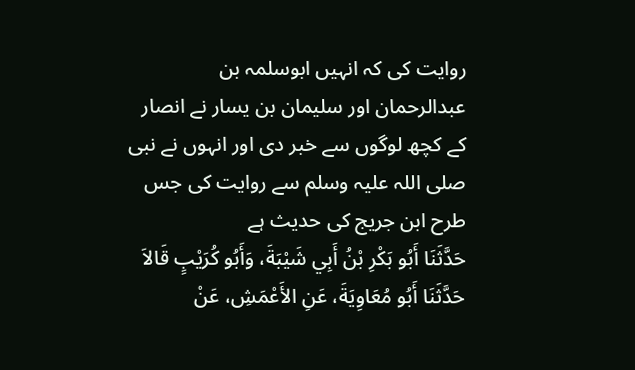روایت کی کہ انہیں ابوسلمہ بن عبدالرحمان اور سلیمان بن یسار نے انصار کے کچھ لوگوں سے خبر دی اور انہوں نے نبی صلی اللہ علیہ وسلم سے روایت کی جس طرح ابن جریج کی حدیث ہے
حَدَّثَنَا أَبُو بَكْرِ بْنُ أَبِي شَيْبَةَ، وَأَبُو كُرَيْبٍ قَالاَ حَدَّثَنَا أَبُو مُعَاوِيَةَ، عَنِ الأَعْمَشِ، عَنْ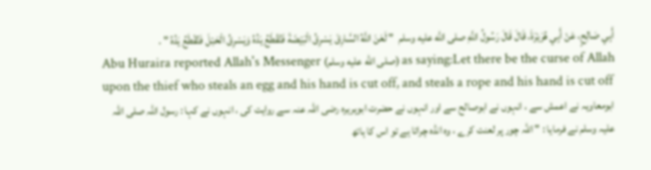أَبِي صَالِحٍ، عَنْ أَبِي هُرَيْرَةَ، قَالَ قَالَ رَسُولُ اللَّهِ صلى الله عليه وسلم  " لَعَنَ اللَّهُ السَّارِقَ يَسْرِقُ الْبَيْضَةَ فَتُقْطَعُ يَدُهُ وَيَسْرِقُ الْحَبْلَ فَتُقْطَعُ يَدُهُ " .
Abu Huraira reported Allah's Messenger (صلى الله عليه وسلم) as saying:Let there be the curse of Allah upon the thief who steals an egg and his hand is cut off, and steals a rope and his hand is cut off
ابومعاویہ نے اعمش سے ، انہوں نے ابوصالح سے اور انہوں نے حضرت ابوہریرہ رضی اللہ عنہ سے روایت کی ، انہوں نے کہا : رسول اللہ صلی اللہ علیہ وسلم نے فرمایا : " اللہ چور پر لعنت کرے ، وہ انڈہ چراتا ہے تو اس کا ہاتھ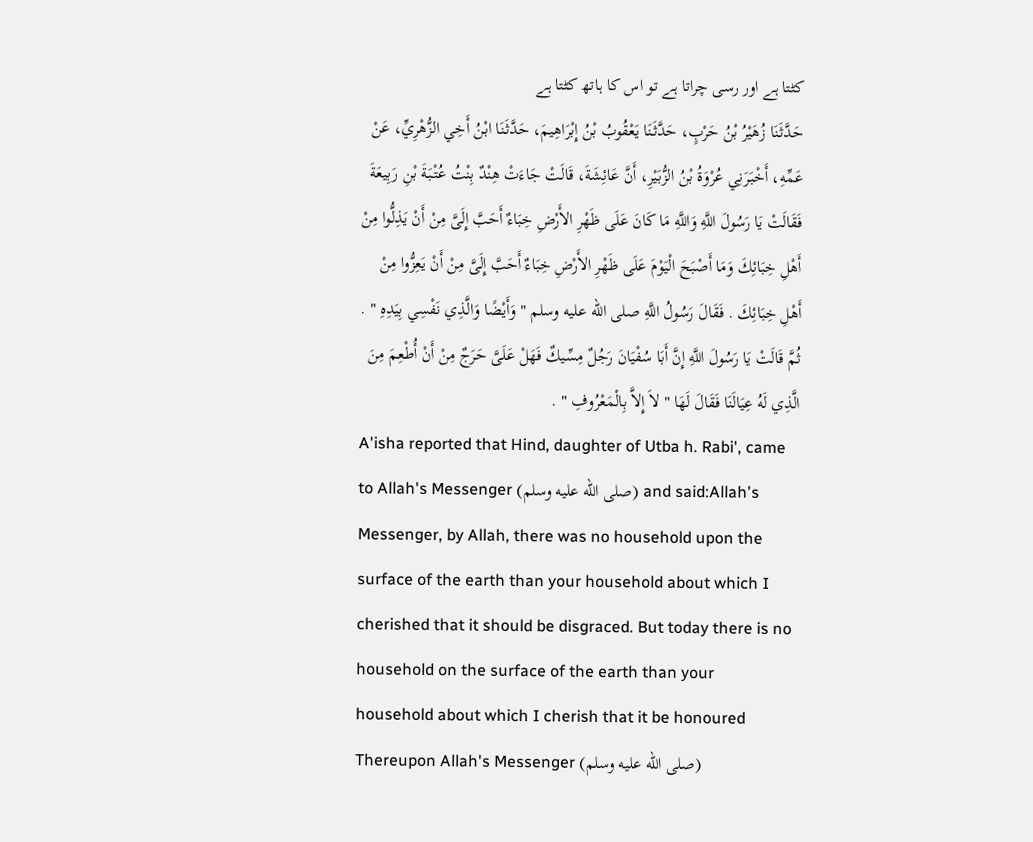کٹتا ہے اور رسی چراتا ہے تو اس کا ہاتھ کٹتا ہے
حَدَّثَنَا زُهَيْرُ بْنُ حَرْبٍ، حَدَّثَنَا يَعْقُوبُ بْنُ إِبْرَاهِيمَ، حَدَّثَنَا ابْنُ أَخِي الزُّهْرِيِّ، عَنْ عَمِّهِ، أَخْبَرَنِي عُرْوَةُ بْنُ الزُّبَيْرِ، أَنَّ عَائِشَةَ، قَالَتْ جَاءَتْ هِنْدٌ بِنْتُ عُتْبَةَ بْنِ رَبِيعَةَ فَقَالَتْ يَا رَسُولَ اللَّهِ وَاللَّهِ مَا كَانَ عَلَى ظَهْرِ الأَرْضِ خِبَاءٌ أَحَبَّ إِلَىَّ مِنْ أَنْ يَذِلُّوا مِنْ أَهْلِ خِبَائِكَ وَمَا أَصْبَحَ الْيَوْمَ عَلَى ظَهْرِ الأَرْضِ خِبَاءٌ أَحَبَّ إِلَىَّ مِنْ أَنْ يَعِزُّوا مِنْ أَهْلِ خِبَائِكَ . فَقَالَ رَسُولُ اللَّهِ صلى الله عليه وسلم " وَأَيْضًا وَالَّذِي نَفْسِي بِيَدِهِ " . ثُمَّ قَالَتْ يَا رَسُولَ اللَّهِ إِنَّ أَبَا سُفْيَانَ رَجُلٌ مِسِّيكٌ فَهَلْ عَلَىَّ حَرَجٌ مِنْ أَنْ أُطْعِمَ مِنَ الَّذِي لَهُ عِيَالَنَا فَقَالَ لَهَا " لاَ إِلاَّ بِالْمَعْرُوفِ " .
A'isha reported that Hind, daughter of Utba h. Rabi', came to Allah's Messenger (صلى الله عليه وسلم) and said:Allah's Messenger, by Allah, there was no household upon the surface of the earth than your household about which I cherished that it should be disgraced. But today there is no household on the surface of the earth than your household about which I cherish that it be honoured Thereupon Allah's Messenger (صلى الله عليه وسلم)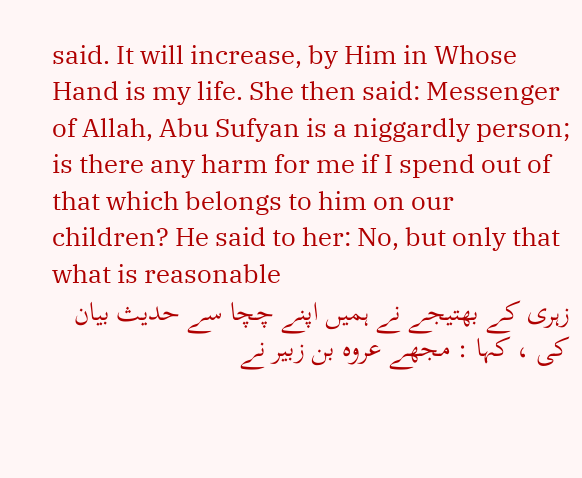said. It will increase, by Him in Whose Hand is my life. She then said: Messenger of Allah, Abu Sufyan is a niggardly person; is there any harm for me if I spend out of that which belongs to him on our children? He said to her: No, but only that what is reasonable
زہری کے بھتیجے نے ہمیں اپنے چچا سے حدیث بیان کی ، کہا : مجھے عروہ بن زبیر نے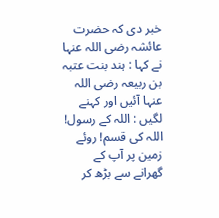خبر دی کہ حضرت عائشہ رضی اللہ عنہا نے کہا : ہند بنت عتبہ بن ربیعہ رضی اللہ عنہا آئیں اور کہنے لگیں : اللہ کے رسول! اللہ کی قسم! روئے زمین پر آپ کے گھرانے سے بڑھ کر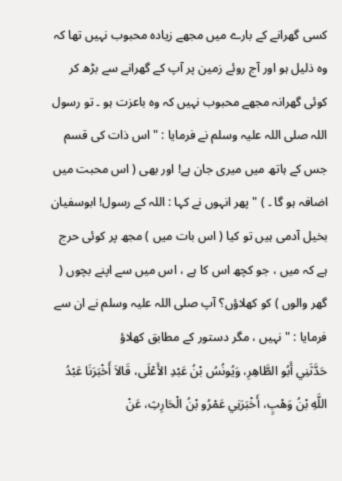کسی گھرانے کے بارے میں مجھے زیادہ محبوب نہیں تھا کہ وہ ذلیل ہو اور آج روئے زمین پر آپ کے گھرانے سے بڑھ کر کوئی گھرانہ مجھے محبوب نہیں کہ وہ باعزت ہو ۔ تو رسول اللہ صلی اللہ علیہ وسلم نے فرمایا : " اس ذات کی قسم جس کے ہاتھ میں میری جان ہے! اور بھی ( اس محبت میں اضافہ ہو گا ۔ ) " پھر انہوں نے کہا : اللہ کے رسول! ابوسفیان بخیل آدمی ہیں تو کیا ( اس بات میں ) مجھ پر کوئی حرج ہے کہ میں ، جو کچھ اس کا ہے ، اس میں سے اپنے بچوں ( گھر والوں ) کو کھلاؤں؟ آپ صلی اللہ علیہ وسلم نے ان سے فرمایا : " نہیں ، مگر دستور کے مطابق کھلاؤ
حَدَّثَنِي أَبُو الطَّاهِرِ، وَيُونُسُ بْنُ عَبْدِ الأَعْلَى، قَالاَ أَخْبَرَنَا عَبْدُ اللَّهِ بْنُ وَهْبٍ، أَخْبَرَنِي عَمْرُو بْنُ الْحَارِثِ، عَنْ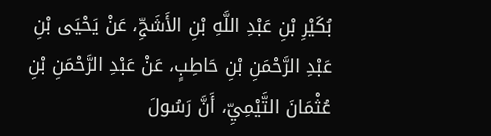بُكَيْرِ بْنِ عَبْدِ اللَّهِ بْنِ الأَشَجِّ، عَنْ يَحْيَى بْنِ عَبْدِ الرَّحْمَنِ بْنِ حَاطِبٍ، عَنْ عَبْدِ الرَّحْمَنِ بْنِ عُثْمَانَ التَّيْمِيِّ، أَنَّ رَسُولَ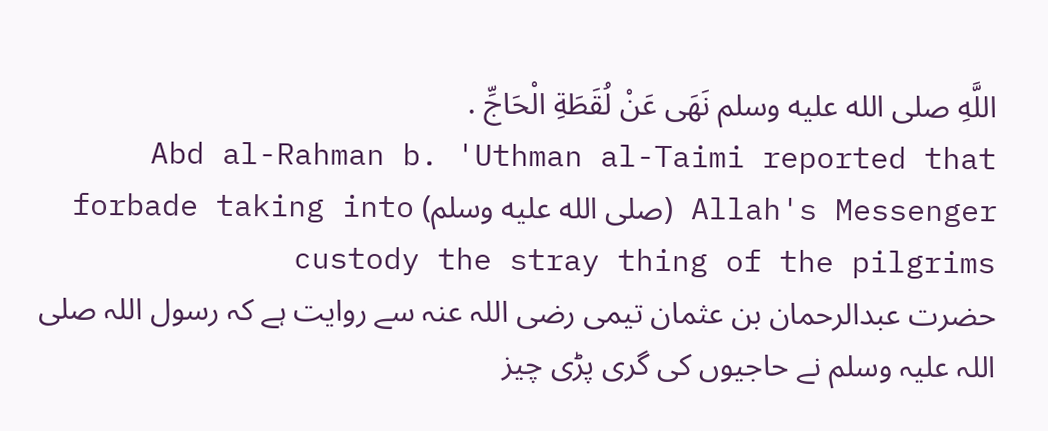اللَّهِ صلى الله عليه وسلم نَهَى عَنْ لُقَطَةِ الْحَاجِّ .
Abd al-Rahman b. 'Uthman al-Taimi reported that Allah's Messenger (صلى الله عليه وسلم) forbade taking into custody the stray thing of the pilgrims
حضرت عبدالرحمان بن عثمان تیمی رضی اللہ عنہ سے روایت ہے کہ رسول اللہ صلی اللہ علیہ وسلم نے حاجیوں کی گری پڑی چیز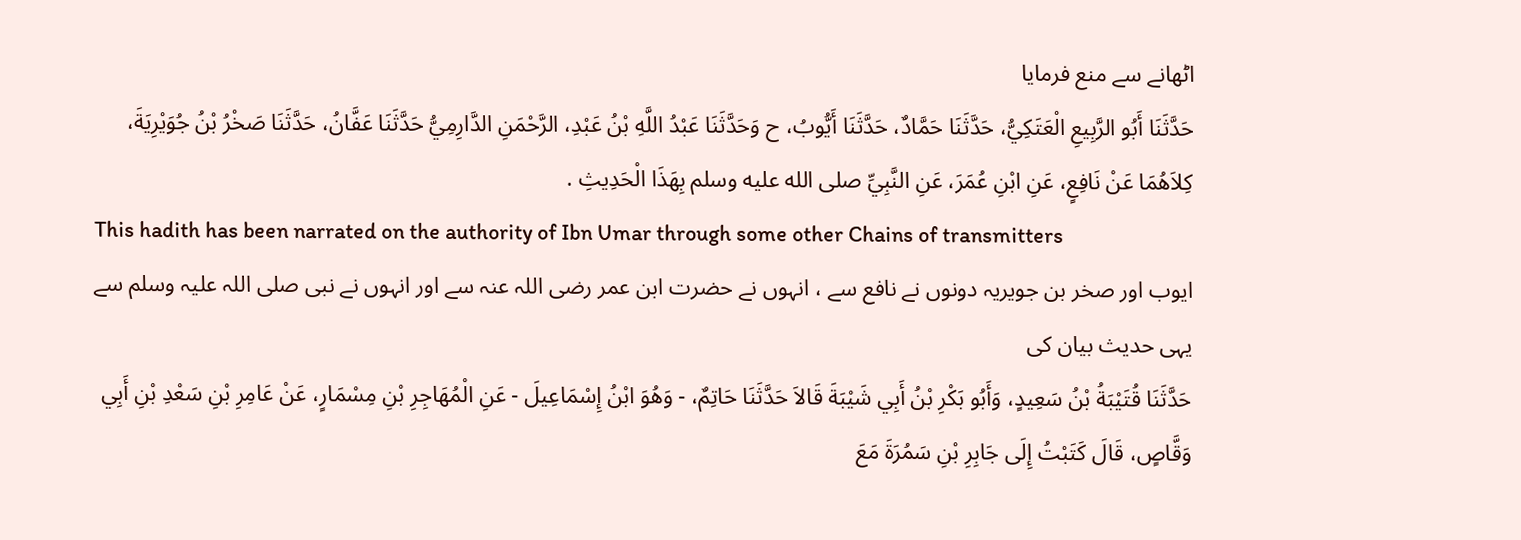اٹھانے سے منع فرمایا
حَدَّثَنَا أَبُو الرَّبِيعِ الْعَتَكِيُّ، حَدَّثَنَا حَمَّادٌ، حَدَّثَنَا أَيُّوبُ، ح وَحَدَّثَنَا عَبْدُ اللَّهِ بْنُ عَبْدِ، الرَّحْمَنِ الدَّارِمِيُّ حَدَّثَنَا عَفَّانُ، حَدَّثَنَا صَخْرُ بْنُ جُوَيْرِيَةَ، كِلاَهُمَا عَنْ نَافِعٍ، عَنِ ابْنِ عُمَرَ، عَنِ النَّبِيِّ صلى الله عليه وسلم بِهَذَا الْحَدِيثِ .
This hadith has been narrated on the authority of Ibn Umar through some other Chains of transmitters
ایوب اور صخر بن جویریہ دونوں نے نافع سے ، انہوں نے حضرت ابن عمر رضی اللہ عنہ سے اور انہوں نے نبی صلی اللہ علیہ وسلم سے یہی حدیث بیان کی
حَدَّثَنَا قُتَيْبَةُ بْنُ سَعِيدٍ، وَأَبُو بَكْرِ بْنُ أَبِي شَيْبَةَ قَالاَ حَدَّثَنَا حَاتِمٌ، - وَهُوَ ابْنُ إِسْمَاعِيلَ - عَنِ الْمُهَاجِرِ بْنِ مِسْمَارٍ، عَنْ عَامِرِ بْنِ سَعْدِ بْنِ أَبِي وَقَّاصٍ، قَالَ كَتَبْتُ إِلَى جَابِرِ بْنِ سَمُرَةَ مَعَ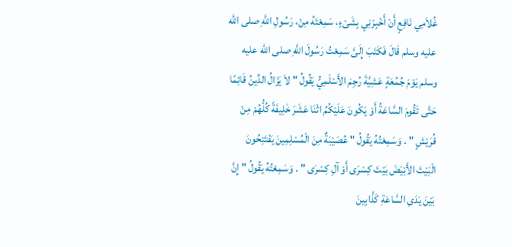غُلاَمِي نَافِعٍ أَنْ أَخْبِرْنِي بِشَىْءٍ، سَمِعْتَهُ مِنْ، رَسُولِ اللَّهِ صلى الله عليه وسلم قَالَ فَكَتَبَ إِلَىَّ سَمِعْتُ رَسُولَ اللَّهِ صلى الله عليه وسلم يَوْمَ جُمُعَةٍ عَشِيَّةَ رُجِمَ الأَسْلَمِيُّ يَقُولُ " لاَ يَزَالُ الدِّينُ قَائِمًا حَتَّى تَقُومَ السَّاعَةُ أَوْ يَكُونَ عَلَيْكُمُ اثْنَا عَشَرَ خَلِيفَةً كُلُّهُمْ مِنْ قُرَيْشٍ " . وَسَمِعْتُهُ يَقُولُ " عُصَيْبَةٌ مِنَ الْمُسْلِمِينَ يَفْتَتِحُونَ الْبَيْتَ الأَبْيَضَ بَيْتَ كِسْرَى أَوْ آلِ كِسْرَى " . وَسَمِعْتُهُ يَقُولُ " إِنَّ بَيْنَ يَدَىِ السَّاعَةِ كَذَّابِينَ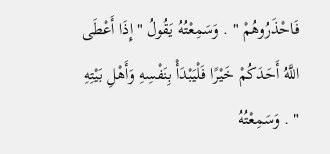فَاحْذَرُوهُمْ " . وَسَمِعْتُهُ يَقُولُ " إِذَا أَعْطَى اللَّهُ أَحَدَكُمْ خَيْرًا فَلْيَبْدَأْ بِنَفْسِهِ وَأَهْلِ بَيْتِهِ " . وَسَمِعْتُهُ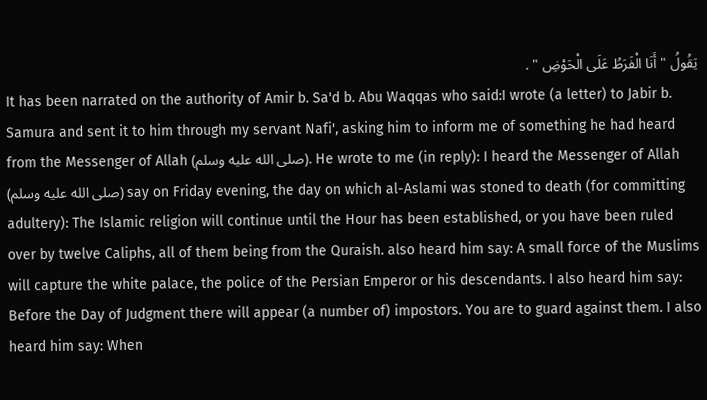يَقُولُ " أَنَا الْفَرَطُ عَلَى الْحَوْضِ " .
It has been narrated on the authority of Amir b. Sa'd b. Abu Waqqas who said:I wrote (a letter) to Jabir b. Samura and sent it to him through my servant Nafi', asking him to inform me of something he had heard from the Messenger of Allah (صلى الله عليه وسلم). He wrote to me (in reply): I heard the Messenger of Allah (صلى الله عليه وسلم) say on Friday evening, the day on which al-Aslami was stoned to death (for committing adultery): The Islamic religion will continue until the Hour has been established, or you have been ruled over by twelve Caliphs, all of them being from the Quraish. also heard him say: A small force of the Muslims will capture the white palace, the police of the Persian Emperor or his descendants. I also heard him say: Before the Day of Judgment there will appear (a number of) impostors. You are to guard against them. I also heard him say: When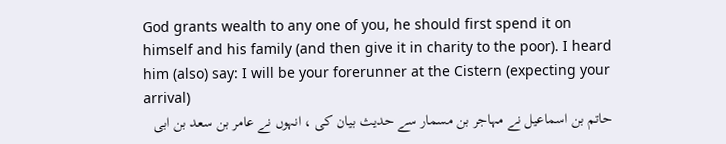God grants wealth to any one of you, he should first spend it on himself and his family (and then give it in charity to the poor). I heard him (also) say: I will be your forerunner at the Cistern (expecting your arrival)
حاتم بن اسماعیل نے مہاجر بن مسمار سے حدیث بیان کی ، انہوں نے عامر بن سعد بن ابی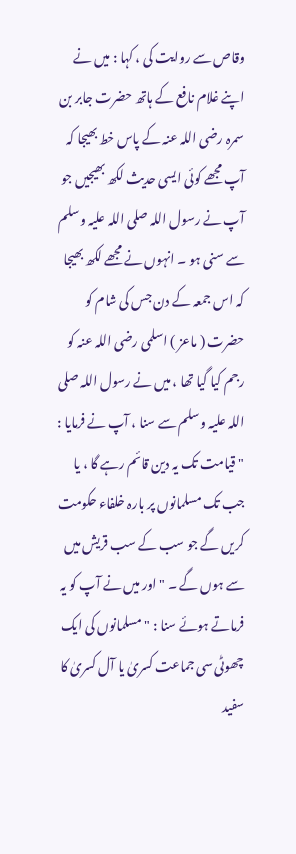وقاص سے روایت کی ، کہا : میں نے اپنے غلام نافع کے ہاتھ حضرت جابر بن سمرہ رضی اللہ عنہ کے پاس خط بھیجا کہ آپ مجھے کوئی ایسی حدیث لکھ بھیجیں جو آپ نے رسول اللہ صلی اللہ علیہ وسلم سے سنی ہو ۔ انہوں نے مجھے لکھ بھیجا کہ اس جمعہ کے دن جس کی شام کو حضرت ( ماعز ) اسلمی رضی اللہ عنہ کو رجم کیا گیا تھا ، میں نے رسول اللہ صلی اللہ علیہ وسلم سے سنا ، آپ نے فرمایا : " قیامت تک یہ دین قائم رہے گا ، یا جب تک مسلمانوں پر بارہ خلفاء حکومت کریں گے جو سب کے سب قریش میں سے ہوں گے ۔ " اور میں نے آپ کو یہ فرماتے ہوئے سنا : " مسلمانوں کی ایک چھوٹی سی جماعت کسریٰ یا آل کسریٰ کا سفید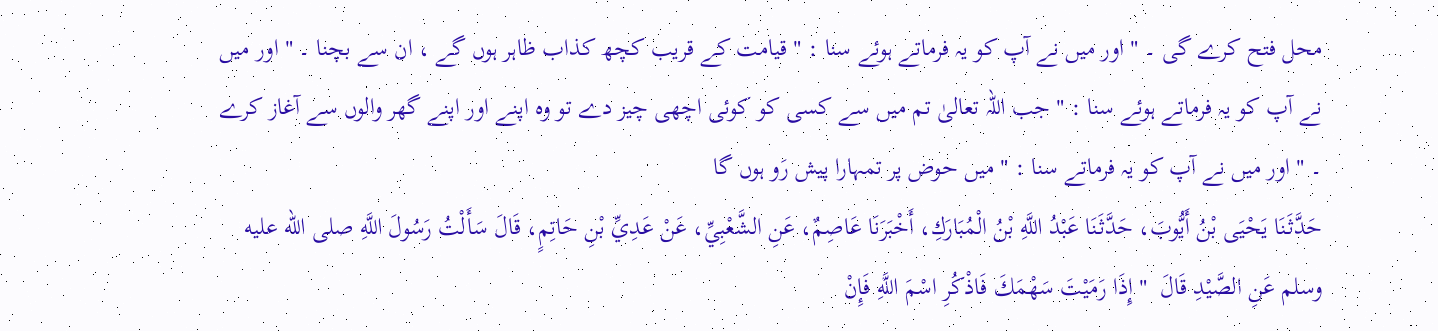محل فتح کرے گی ۔ " اور میں نے آپ کو یہ فرماتے ہوئے سنا : " قیامت کے قریب کچھ کذاب ظاہر ہوں گے ، ان سے بچنا ۔ " اور میں نے آپ کو یہ فرماتے ہوئے سنا : " جب اللہ تعالیٰ تم میں سے کسی کو کوئی اچھی چیز دے تو وہ اپنے اور اپنے گھر والوں سے آغاز کرے ۔ " اور میں نے آپ کو یہ فرماتے سنا : " میں حوض پر تمہارا پیش رَو ہوں گا
حَدَّثَنَا يَحْيَى بْنُ أَيُّوبَ، حَدَّثَنَا عَبْدُ اللَّهِ بْنُ الْمُبَارَكِ، أَخْبَرَنَا عَاصِمٌ، عَنِ الشَّعْبِيِّ، عَنْ عَدِيِّ بْنِ حَاتِمٍ، قَالَ سَأَلْتُ رَسُولَ اللَّهِ صلى الله عليه وسلم عَنِ الصَّيْدِ قَالَ  " إِذَا رَمَيْتَ سَهْمَكَ فَاذْكُرِ اسْمَ اللَّهِ فَإِنْ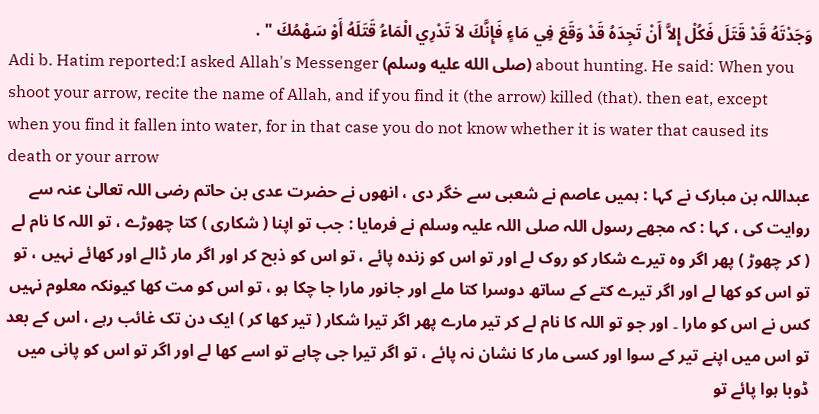وَجَدْتَهُ قَدْ قَتَلَ فَكُلْ إِلاَّ أَنْ تَجِدَهُ قَدْ وَقَعَ فِي مَاءٍ فَإِنَّكَ لاَ تَدْرِي الْمَاءُ قَتَلَهُ أَوْ سَهْمُكَ " .
Adi b. Hatim reported:I asked Allah's Messenger (صلى الله عليه وسلم) about hunting. He said: When you shoot your arrow, recite the name of Allah, and if you find it (the arrow) killed (that). then eat, except when you find it fallen into water, for in that case you do not know whether it is water that caused its death or your arrow
عبداللہ بن مبارک نے کہا : ہمیں عاصم نے شعبی سے خگر دی ، انھوں نے حضرت عدی بن حاتم رضی اللہ تعالیٰ عنہ سے روایت کی ، کہا : کہ مجھے رسول اللہ صلی اللہ علیہ وسلم نے فرمایا : جب تو اپنا ( شکاری ) کتا چھوڑے ، تو اللہ کا نام لے ( کر چھوڑ ) پھر اگر وہ تیرے شکار کو روک لے اور تو اس کو زندہ پائے ، تو اس کو ذبح کر اور اگر مار ڈالے اور کھائے نہیں ، تو تو اس کو کھا لے اور اگر تیرے کتے کے ساتھ دوسرا کتا ملے اور جانور مارا جا چکا ہو ، تو اس کو مت کھا کیونکہ معلوم نہیں کس نے اس کو مارا ۔ اور جو تو اللہ کا نام لے کر تیر مارے پھر اگر تیرا شکار ( تیر کھا کر ) ایک دن تک غائب رہے ، اس کے بعد تو اس میں اپنے تیر کے سوا اور کسی مار کا نشان نہ پائے ، تو اگر تیرا جی چاہے تو اسے کھا لے اور اگر تو اس کو پانی میں ڈوبا ہوا پائے تو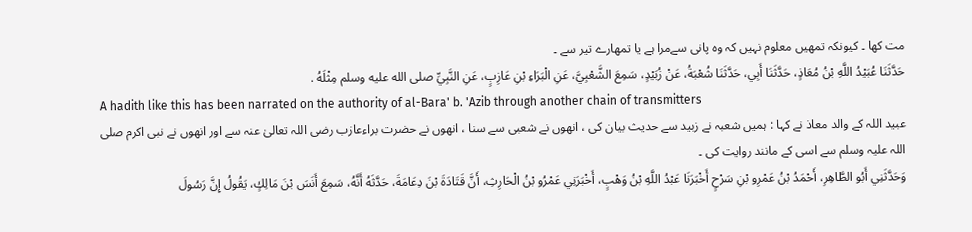مت کھا ۔ کیونکہ تمھیں معلوم نہیں کہ وہ پانی سےمرا ہے یا تمھارے تیر سے ۔
حَدَّثَنَا عُبَيْدُ اللَّهِ بْنُ مُعَاذٍ، حَدَّثَنَا أَبِي، حَدَّثَنَا شُعْبَةُ، عَنْ زُبَيْدٍ، سَمِعَ الشَّعْبِيَّ، عَنِ الْبَرَاءِ بْنِ عَازِبٍ، عَنِ النَّبِيِّ صلى الله عليه وسلم مِثْلَهُ .
A hadith like this has been narrated on the authority of al-Bara' b. 'Azib through another chain of transmitters
عبید اللہ کے والد معاذ نے کہا : ہمیں شعبہ نے زبید سے حدیث بیان کی ، انھوں نے شعبی سے سنا ، انھوں نے حضرت براءعازب رضی اللہ تعالیٰ عنہ سے اور انھوں نے نبی اکرم صلی اللہ علیہ وسلم سے اسی کے مانند روایت کی ۔
وَحَدَّثَنِي أَبُو الطَّاهِرِ، أَحْمَدُ بْنُ عَمْرِو بْنِ سَرْحٍ أَخْبَرَنَا عَبْدُ اللَّهِ بْنُ وَهْبٍ، أَخْبَرَنِي عَمْرُو بْنُ الْحَارِثِ، أَنَّ قَتَادَةَ بْنَ دِعَامَةَ، حَدَّثَهُ أَنَّهُ، سَمِعَ أَنَسَ بْنَ مَالِكٍ، يَقُولُ إِنَّ رَسُولَ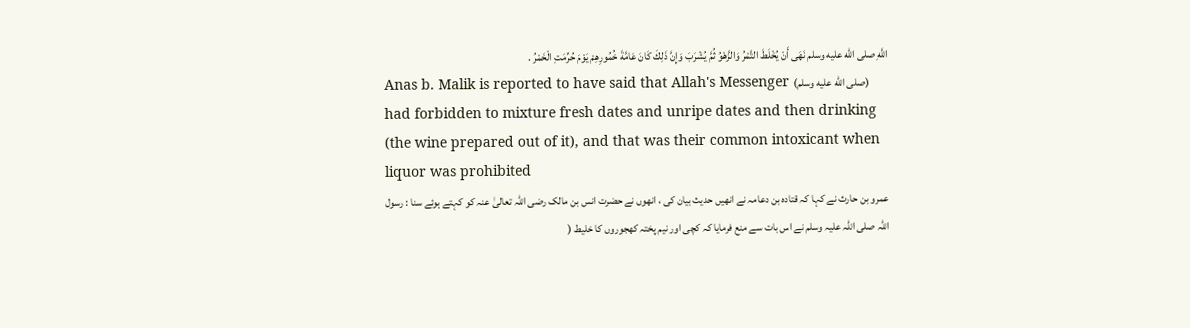اللَّهِ صلى الله عليه وسلم نَهَى أَنْ يُخْلَطَ التَّمْرُ وَالزَّهْوُ ثُمَّ يُشْرَبَ وَإِنَّ ذَلِكَ كَانَ عَامَّةَ خُمُورِهِمْ يَوْمَ حُرِّمَتِ الْخَمْرُ .
Anas b. Malik is reported to have said that Allah's Messenger (صلى الله عليه وسلم) had forbidden to mixture fresh dates and unripe dates and then drinking (the wine prepared out of it), and that was their common intoxicant when liquor was prohibited
عمرو بن حارث نے کہا کہ قتادہ بن دعامہ نے انھیں حدیث بیان کی ، انھوں نے حضرت انس بن مالک رضی اللہ تعالیٰ عنہ کو کہتے ہوئے سنا : رسول اللہ صلی اللہ علیہ وسلم نے اس بات سے منع فرمایا کہ کچی اور نیم پختہ کھجوروں کا خلیط (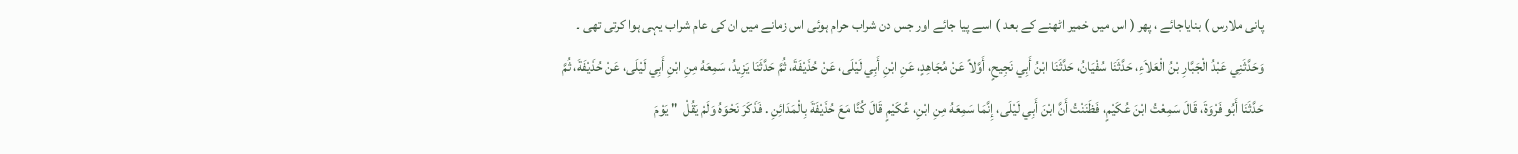پانی ملارس ) بنایاجائے ، پھر ( اس میں خمیر اٹھنے کے بعد ) اسے پیا جائے اور جس دن شراب حرام ہوئی اس زمانے میں ان کی عام شراب یہی ہوا کرتی تھی ۔
وَحَدَّثَنِي عَبْدُ الْجَبَّارِ بْنُ الْعَلاَءِ، حَدَّثَنَا سُفْيَانُ، حَدَّثَنَا ابْنُ أَبِي نَجِيحٍ، أَوَّلاً عَنْ مُجَاهِدٍ، عَنِ ابْنِ أَبِي لَيْلَى، عَنْ حُذَيْفَةَ، ثُمَّ حَدَّثَنَا يَزِيدُ، سَمِعَهُ مِنِ ابْنِ أَبِي لَيْلَى، عَنْ حُذَيْفَةَ، ثُمَّ حَدَّثَنَا أَبُو فَرْوَةَ، قَالَ سَمِعْتُ ابْنَ عُكَيْمٍ، فَظَنَنْتُ أَنَّ ابْنَ أَبِي لَيْلَى، إِنَّمَا سَمِعَهُ مِنِ ابْنِ، عُكَيْمٍ قَالَ كُنَّا مَعَ حُذَيْفَةَ بِالْمَدَائِنِ . فَذَكَرَ نَحْوَهُ وَلَمْ يَقُلْ  " يَوْمَ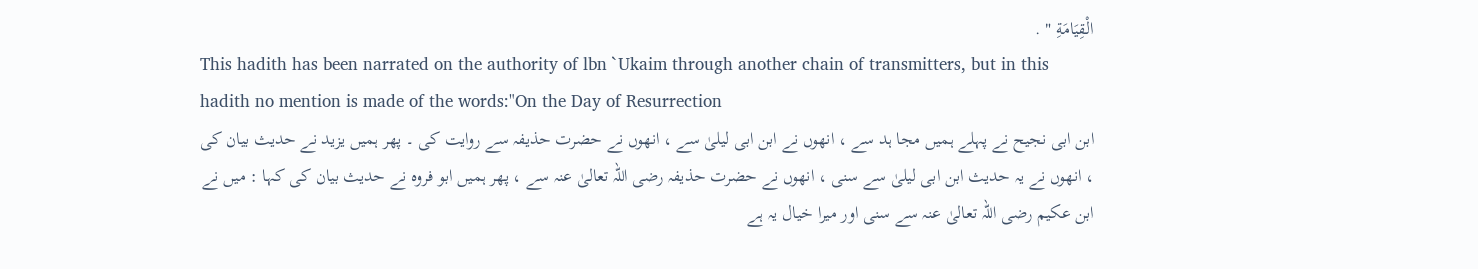الْقِيَامَةِ " .
This hadith has been narrated on the authority of lbn `Ukaim through another chain of transmitters, but in this hadith no mention is made of the words:"On the Day of Resurrection
ابن ابی نجيح نے پہلے ہمیں مجا ہد سے ، انھوں نے ابن ابی لیلیٰ سے ، انھوں نے حضرت حذیفہ سے روایت کی ۔ پھر ہمیں یزید نے حدیث بیان کی ، انھوں نے یہ حدیث ابن ابی لیلیٰ سے سنی ، انھوں نے حضرت حذیفہ رضی اللہ تعالیٰ عنہ سے ، پھر ہمیں ابو فروہ نے حدیث بیان کی کہا : میں نے ابن عکیم رضی اللہ تعالیٰ عنہ سے سنی اور میرا خیال یہ ہے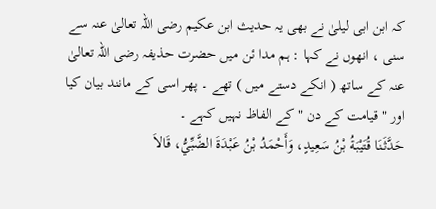کہ ابن ابی لیلیٰ نے بھی یہ حدیث ابن عکیم رضی اللہ تعالیٰ عنہ سے سنی ، انھوں نے کہا : ہم مدا ئن میں حضرت حذیفہ رضی اللہ تعالیٰ عنہ کے ساتھ ( انکے دستے میں ) تھے ۔ پھر اسی کے مانند بیان کیا اور " قیامت کے دن " کے الفاظ نہیں کہے ۔
حَدَّثَنَا قُتَيْبَةُ بْنُ سَعِيدٍ، وَأَحْمَدُ بْنُ عَبْدَةَ الضَّبِّيُّ، قَالاَ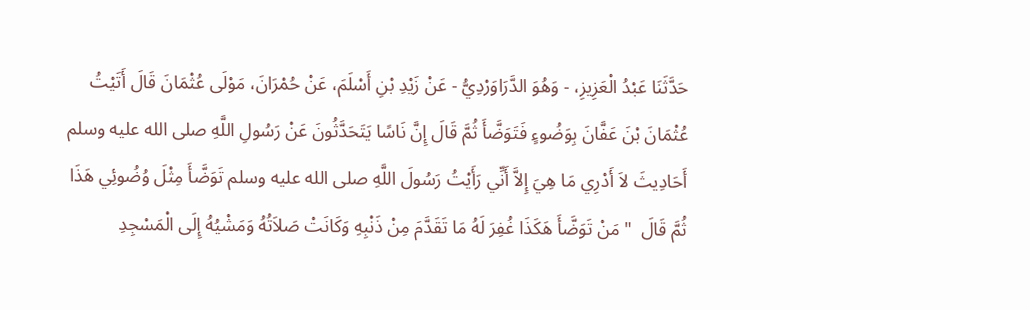حَدَّثَنَا عَبْدُ الْعَزِيزِ، - وَهُوَ الدَّرَاوَرْدِيُّ - عَنْ زَيْدِ بْنِ أَسْلَمَ، عَنْ حُمْرَانَ، مَوْلَى عُثْمَانَ قَالَ أَتَيْتُ عُثْمَانَ بْنَ عَفَّانَ بِوَضُوءٍ فَتَوَضَّأَ ثُمَّ قَالَ إِنَّ نَاسًا يَتَحَدَّثُونَ عَنْ رَسُولِ اللَّهِ صلى الله عليه وسلم أَحَادِيثَ لاَ أَدْرِي مَا هِيَ إِلاَّ أَنِّي رَأَيْتُ رَسُولَ اللَّهِ صلى الله عليه وسلم تَوَضَّأَ مِثْلَ وُضُوئِي هَذَا ثُمَّ قَالَ  " مَنْ تَوَضَّأَ هَكَذَا غُفِرَ لَهُ مَا تَقَدَّمَ مِنْ ذَنْبِهِ وَكَانَتْ صَلاَتُهُ وَمَشْيُهُ إِلَى الْمَسْجِدِ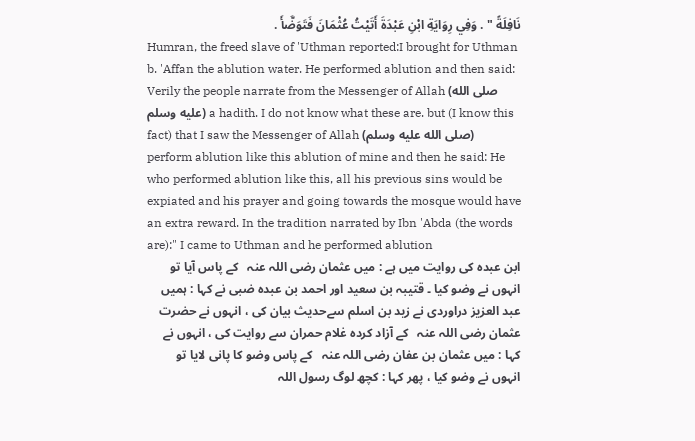نَافِلَةً " . وَفِي رِوَايَةِ ابْنِ عَبْدَةَ أَتَيْتُ عُثْمَانَ فَتَوَضَّأَ .
Humran, the freed slave of 'Uthman reported:I brought for Uthman b. 'Affan the ablution water. He performed ablution and then said: Verily the people narrate from the Messenger of Allah (صلى الله عليه وسلم) a hadith. I do not know what these are. but (I know this fact) that I saw the Messenger of Allah (صلى الله عليه وسلم) perform ablution like this ablution of mine and then he said: He who performed ablution like this, all his previous sins would be expiated and his prayer and going towards the mosque would have an extra reward. In the tradition narrated by Ibn 'Abda (the words are):" I came to Uthman and he performed ablution
ابن عبدہ کی روایت میں ہے : میں عثمان ‌رضی ‌اللہ ‌عنہ ‌ ‌ کے پاس آیا تو انہوں نے وضو کیا ۔ قتیبہ بن سعید اور احمد بن عبدہ ضبی نے کہا : ہمیں عبد العزیز دراوردی نے زید بن اسلم سےحدیث بیان کی ، انہوں نے حضرت عثمان ‌رضی ‌اللہ ‌عنہ ‌ ‌ کے آزاد کردہ غلام حمران سے روایت کی ، انہوں نے کہا : میں عثمان بن عفان ‌رضی ‌اللہ ‌عنہ ‌ ‌ کے پاس وضو کا پانی لایا تو انہوں نے وضو کیا ، پھر کہا : کچھ لوگ رسول اللہ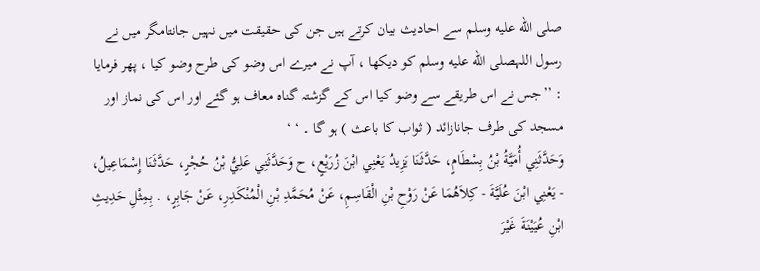صلى الله عليه وسلم سے احادیث بیان کرتے ہیں جن کی حقیقت میں نہیں جانتامگر میں نے رسول اللہصلى الله عليه وسلم کو دیکھا ، آپ نے میرے اس وضو کی طرح وضو کیا ، پھر فرمایا : ’’جس نے اس طریقے سے وضو کیا اس کے گزشتہ گناہ معاف ہو گئے اور اس کی نماز اور مسجد کی طرف جانازائد ( ثواب کا باعث ) ہو گا ۔ ‘ ‘
وَحَدَّثَنِي أُمَيَّةُ بْنُ بِسْطَامٍ، حَدَّثَنَا يَزِيدُ يَعْنِي ابْنَ زُرَيْعٍ، ح وَحَدَّثَنِي عَلِيُّ بْنُ حُجْرٍ، حَدَّثَنَا إِسْمَاعِيلُ، - يَعْنِي ابْنَ عُلَيَّةَ - كِلاَهُمَا عَنْ رَوْحِ بْنِ الْقَاسِمِ، عَنْ مُحَمَّدِ بْنِ الْمُنْكَدِرِ، عَنْ جَابِرٍ، . بِمِثْلِ حَدِيثِ ابْنِ عُيَيْنَةَ غَيْرَ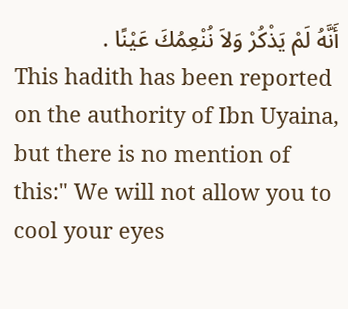أَنَّهُ لَمْ يَذْكُرْ وَلاَ نُنْعِمُكَ عَيْنًا .
This hadith has been reported on the authority of Ibn Uyaina, but there is no mention of this:" We will not allow you to cool your eyes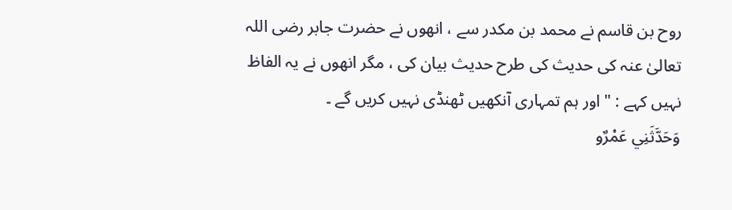روح بن قاسم نے محمد بن مکدر سے ، انھوں نے حضرت جابر رضی اللہ تعالیٰ عنہ کی حدیث کی طرح حدیث بیان کی ، مگر انھوں نے یہ الفاظ نہیں کہے : " اور ہم تمہاری آنکھیں ٹھنڈی نہیں کریں گے ۔
وَحَدَّثَنِي عَمْرٌو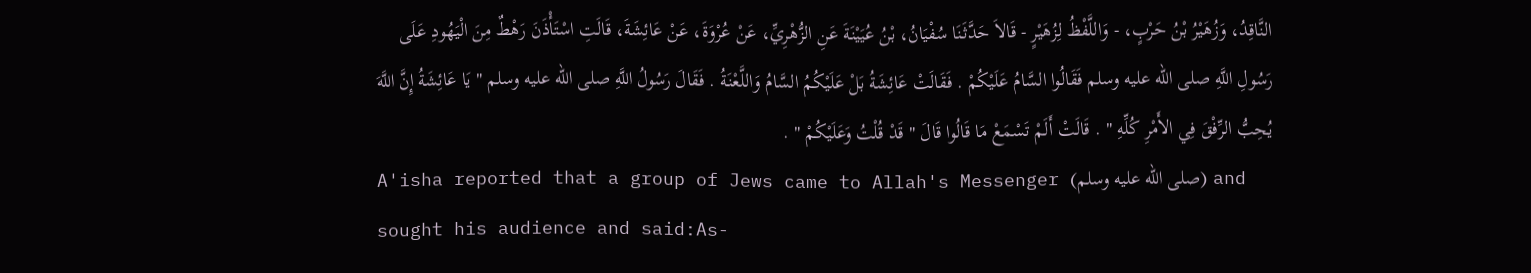النَّاقِدُ، وَزُهَيْرُ بْنُ حَرْبٍ، - وَاللَّفْظُ لِزُهَيْرٍ - قَالاَ حَدَّثَنَا سُفْيَانُ، بْنُ عُيَيْنَةَ عَنِ الزُّهْرِيِّ، عَنْ عُرْوَةَ، عَنْ عَائِشَةَ، قَالَتِ اسْتَأْذَنَ رَهْطٌ مِنَ الْيَهُودِ عَلَى رَسُولِ اللَّهِ صلى الله عليه وسلم فَقَالُوا السَّامُ عَلَيْكُمْ . فَقَالَتْ عَائِشَةُ بَلْ عَلَيْكُمُ السَّامُ وَاللَّعْنَةُ . فَقَالَ رَسُولُ اللَّهِ صلى الله عليه وسلم " يَا عَائِشَةُ إِنَّ اللَّهَ يُحِبُّ الرِّفْقَ فِي الأَمْرِ كُلِّهِ " . قَالَتْ أَلَمْ تَسْمَعْ مَا قَالُوا قَالَ " قَدْ قُلْتُ وَعَلَيْكُمْ " .
A'isha reported that a group of Jews came to Allah's Messenger (صلى الله عليه وسلم) and sought his audience and said:As-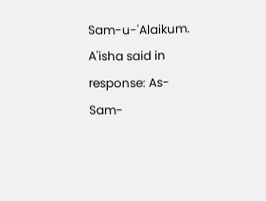Sam-u-'Alaikum. A'isha said in response: As-Sam-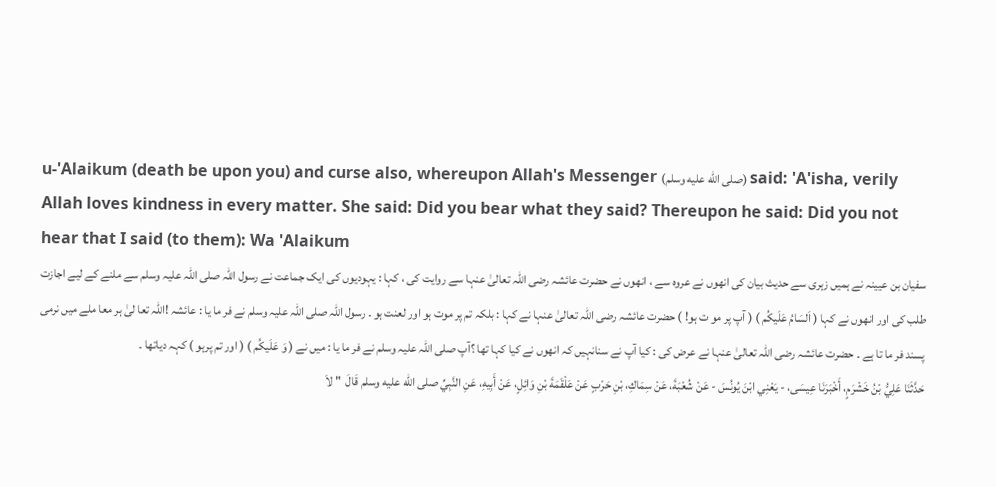u-'Alaikum (death be upon you) and curse also, whereupon Allah's Messenger (صلى الله عليه وسلم) said: 'A'isha, verily Allah loves kindness in every matter. She said: Did you bear what they said? Thereupon he said: Did you not hear that I said (to them): Wa 'Alaikum
سفیان بن عیینہ نے ہمیں زہری سے حدیث بیان کی انھوں نے عروہ سے ، انھوں نے حضرت عائشہ رضی اللہ تعالیٰ عنہا سے روایت کی ، کہا : یہودیوں کی ایک جماعت نے رسول اللہ صلی اللہ علیہ وسلم سے ملنے کے لیے اجازت طلب کی اور انھوں نے کہا ( اَلسَامُ عَلَيكُم ) ( آپ پر مو ت ہو! ) حضرت عائشہ رضی اللہ تعالیٰ عنہا نے کہا : بلکہ تم پر موت ہو اور لعنت ہو ۔ رسول اللہ صلی اللہ علیہ وسلم نے فر ما یا : عائشہ !اللہ تعا لیٰ ہر معا ملے میں نرمی پسند فر ما تا ہے ۔ حضرت عائشہ رضی اللہ تعالیٰ عنہا نے عرض کی : کیا آپ نے سنانہیں کہ انھوں نے کیا کہا تھا ؟آپ صلی اللہ علیہ وسلم نے فر ما یا : میں نے ( وَ عَلَيكُم ) ( اور تم پرہو ) کہہ دیاتھا ۔
حَدَّثَنَا عَلِيُّ بْنُ خَشْرَمٍ، أَخْبَرَنَا عِيسَى، - يَعْنِي ابْنَ يُونُسَ - عَنْ شُعْبَةَ، عَنْ سِمَاكِ، بْنِ حَرْبٍ عَنْ عَلْقَمَةَ بْنِ وَائِلٍ، عَنْ أَبِيهِ، عَنِ النَّبِيِّ صلى الله عليه وسلم قَالَ  " لاَ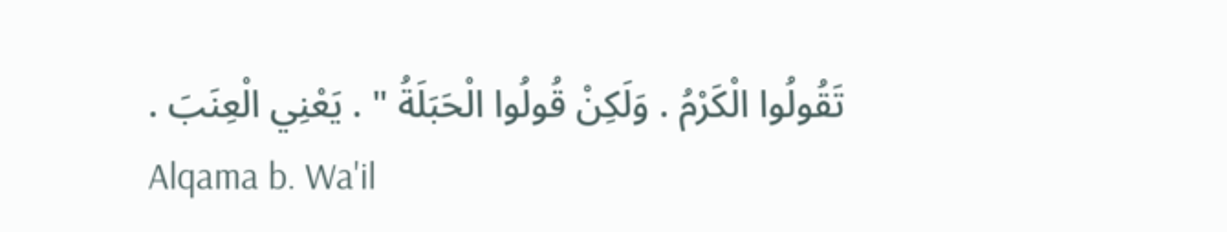تَقُولُوا الْكَرْمُ . وَلَكِنْ قُولُوا الْحَبَلَةُ " . يَعْنِي الْعِنَبَ .
Alqama b. Wa'il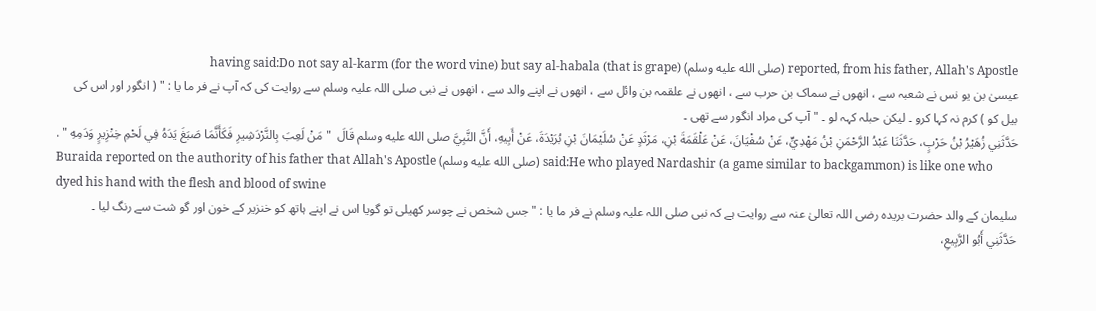reported, from his father, Allah's Apostle (صلى الله عليه وسلم) having said:Do not say al-karm (for the word vine) but say al-habala (that is grape)
عیسیٰ بن یو نس نے شعبہ سے ، انھوں نے سماک بن حرب سے ، انھوں نے علقمہ بن وائل سے ، انھوں نے اپنے والد سے ، انھوں نے نبی صلی اللہ علیہ وسلم سے روایت کی کہ آپ نے فر ما یا : " ( انگور اور اس کی بیل کو ) کرم نہ کہا کرو ۔ لیکن حبلہ کہہ لو ۔ " آپ کی مراد انگور سے تھی ۔
حَدَّثَنِي زُهَيْرُ بْنُ حَرْبٍ، حَدَّثَنَا عَبْدُ الرَّحْمَنِ بْنُ مَهْدِيٍّ، عَنْ سُفْيَانَ، عَنْ عَلْقَمَةَ بْنِ، مَرْثَدٍ عَنْ سُلَيْمَانَ بْنِ بُرَيْدَةَ، عَنْ أَبِيهِ، أَنَّ النَّبِيَّ صلى الله عليه وسلم قَالَ  " مَنْ لَعِبَ بِالنَّرْدَشِيرِ فَكَأَنَّمَا صَبَغَ يَدَهُ فِي لَحْمِ خِنْزِيرٍ وَدَمِهِ " .
Buraida reported on the authority of his father that Allah's Apostle (صلى الله عليه وسلم) said:He who played Nardashir (a game similar to backgammon) is like one who dyed his hand with the flesh and blood of swine
سلیمان کے والد حضرت بریدہ رضی اللہ تعالیٰ عنہ سے روایت ہے کہ نبی صلی اللہ علیہ وسلم نے فر ما یا : " جس شخص نے چوسر کھیلی تو گویا اس نے اپنے ہاتھ کو خنزیر کے خون اور گو شت سے رنگ لیا ۔
حَدَّثَنِي أَبُو الرَّبِيعِ،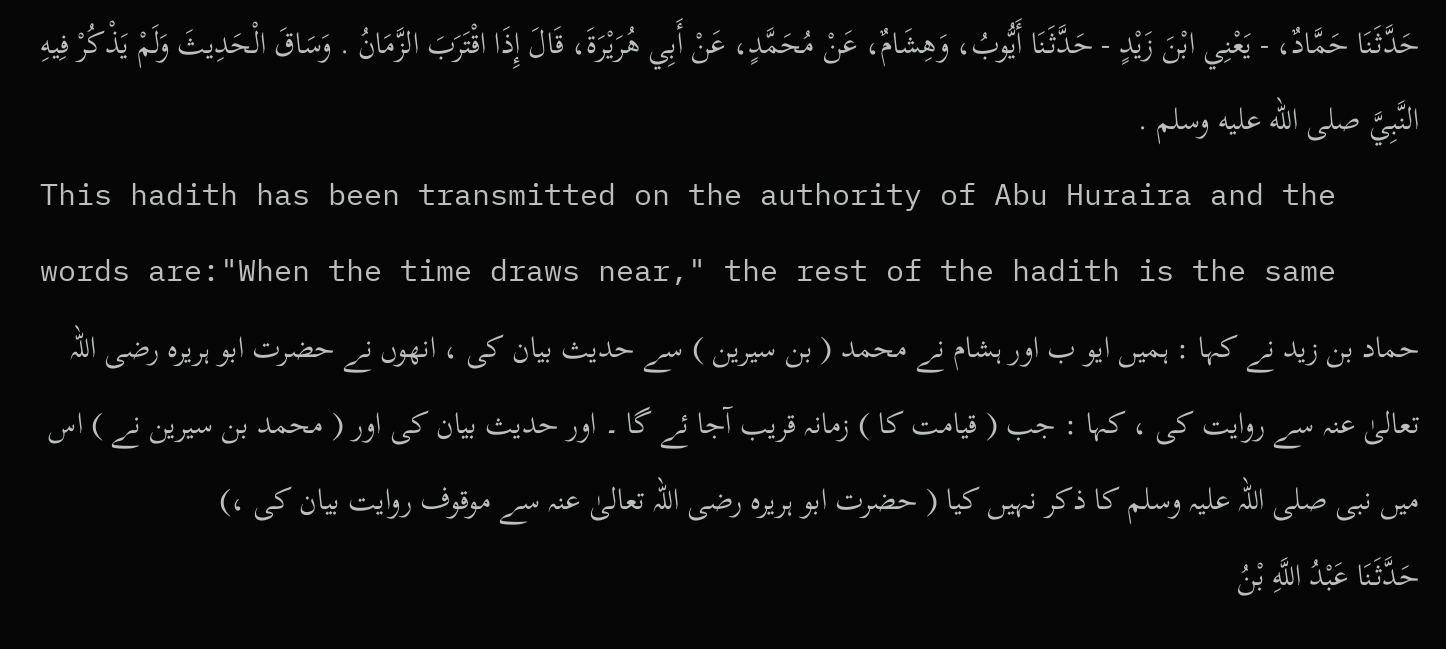حَدَّثَنَا حَمَّادٌ، - يَعْنِي ابْنَ زَيْدٍ - حَدَّثَنَا أَيُّوبُ، وَهِشَامٌ، عَنْ مُحَمَّدٍ، عَنْ أَبِي هُرَيْرَةَ، قَالَ إِذَا اقْتَرَبَ الزَّمَانُ . وَسَاقَ الْحَدِيثَ وَلَمْ يَذْكُرْ فِيهِ النَّبِيَّ صلى الله عليه وسلم .
This hadith has been transmitted on the authority of Abu Huraira and the words are:"When the time draws near," the rest of the hadith is the same
حماد بن زید نے کہا : ہمیں ایو ب اور ہشام نے محمد ( بن سیرین ) سے حدیث بیان کی ، انھوں نے حضرت ابو ہریرہ رضی اللہ تعالیٰ عنہ سے روایت کی ، کہا : جب ( قیامت کا ) زمانہ قریب آجا ئے گا ۔ اور حدیث بیان کی اور ( محمد بن سیرین نے ) اس میں نبی صلی اللہ علیہ وسلم کا ذکر نہیں کیا ( حضرت ابو ہریرہ رضی اللہ تعالیٰ عنہ سے موقوف روایت بیان کی ،)
حَدَّثَنَا عَبْدُ اللَّهِ بْنُ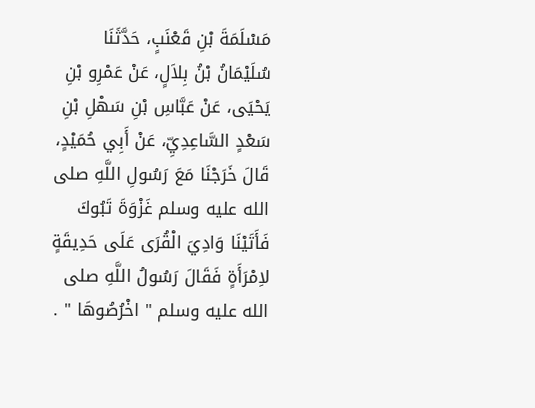مَسْلَمَةَ بْنِ قَعْنَبٍ، حَدَّثَنَا سُلَيْمَانُ بْنُ بِلاَلٍ، عَنْ عَمْرِو بْنِ يَحْيَى، عَنْ عَبَّاسِ بْنِ سَهْلِ بْنِ سَعْدٍ السَّاعِدِيِّ، عَنْ أَبِي حُمَيْدٍ، قَالَ خَرَجْنَا مَعَ رَسُولِ اللَّهِ صلى الله عليه وسلم غَزْوَةَ تَبُوكَ فَأَتَيْنَا وَادِيَ الْقُرَى عَلَى حَدِيقَةٍ لاِمْرَأَةٍ فَقَالَ رَسُولُ اللَّهِ صلى الله عليه وسلم " اخْرُصُوهَا " .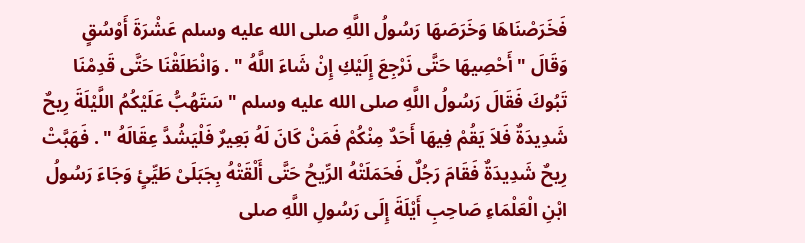فَخَرَصْنَاهَا وَخَرَصَهَا رَسُولُ اللَّهِ صلى الله عليه وسلم عَشْرَةَ أَوْسُقٍ وَقَالَ " أَحْصِيهَا حَتَّى نَرْجِعَ إِلَيْكِ إِنْ شَاءَ اللَّهُ " . وَانْطَلَقْنَا حَتَّى قَدِمْنَا تَبُوكَ فَقَالَ رَسُولُ اللَّهِ صلى الله عليه وسلم " سَتَهُبُّ عَلَيْكُمُ اللَّيْلَةَ رِيحٌ شَدِيدَةٌ فَلاَ يَقُمْ فِيهَا أَحَدٌ مِنْكُمْ فَمَنْ كَانَ لَهُ بَعِيرٌ فَلْيَشُدَّ عِقَالَهُ " . فَهَبَّتْ رِيحٌ شَدِيدَةٌ فَقَامَ رَجُلٌ فَحَمَلَتْهُ الرِّيحُ حَتَّى أَلْقَتْهُ بِجَبَلَىْ طَيِّئٍ وَجَاءَ رَسُولُ ابْنِ الْعَلْمَاءِ صَاحِبِ أَيْلَةَ إِلَى رَسُولِ اللَّهِ صلى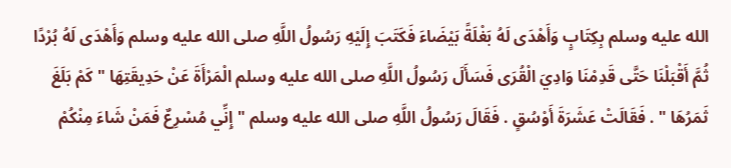الله عليه وسلم بِكِتَابٍ وَأَهْدَى لَهُ بَغْلَةً بَيْضَاءَ فَكَتَبَ إِلَيْهِ رَسُولُ اللَّهِ صلى الله عليه وسلم وَأَهْدَى لَهُ بُرْدًا ثُمَّ أَقْبَلْنَا حَتَّى قَدِمْنَا وَادِيَ الْقُرَى فَسَأَلَ رَسُولُ اللَّهِ صلى الله عليه وسلم الْمَرْأَةَ عَنْ حَدِيقَتِهَا " كَمْ بَلَغَ ثَمَرُهَا " . فَقَالَتْ عَشَرَةَ أَوْسُقٍ . فَقَالَ رَسُولُ اللَّهِ صلى الله عليه وسلم " إِنِّي مُسْرِعٌ فَمَنْ شَاءَ مِنْكُمْ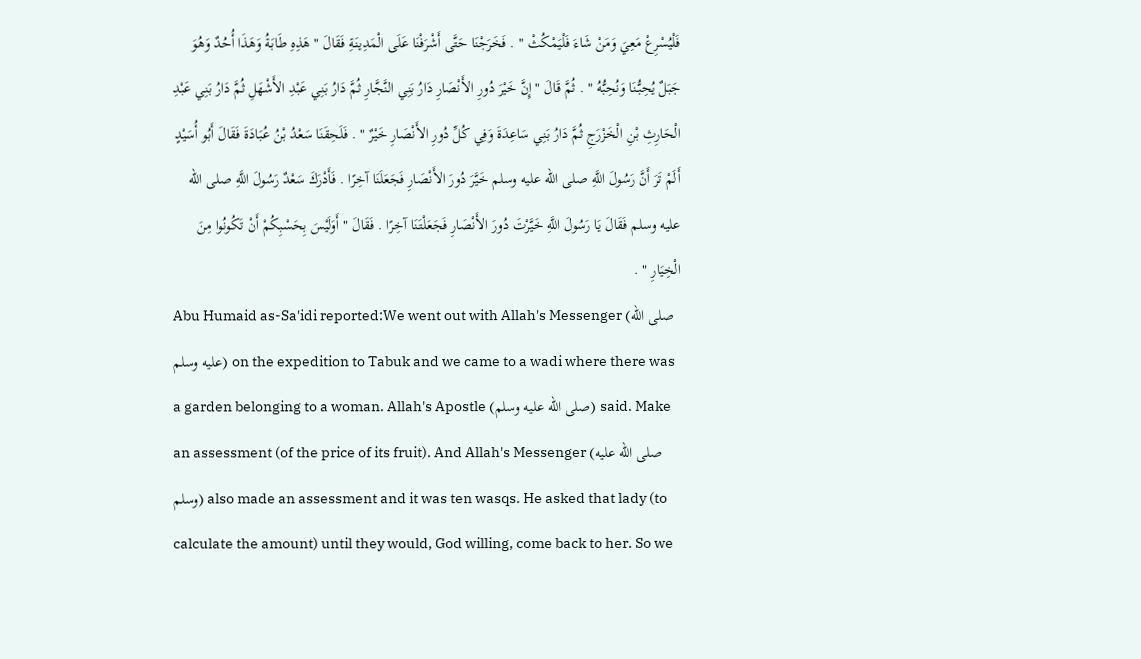فَلْيُسْرِعْ مَعِيَ وَمَنْ شَاءَ فَلْيَمْكُثْ " . فَخَرَجْنَا حَتَّى أَشْرَفْنَا عَلَى الْمَدِينَةِ فَقَالَ " هَذِهِ طَابَةُ وَهَذَا أُحُدٌ وَهُوَ جَبَلٌ يُحِبُّنَا وَنُحِبُّهُ " . ثُمَّ قَالَ " إِنَّ خَيْرَ دُورِ الأَنْصَارِ دَارُ بَنِي النَّجَّارِ ثُمَّ دَارُ بَنِي عَبْدِ الأَشْهَلِ ثُمَّ دَارُ بَنِي عَبْدِ الْحَارِثِ بْنِ الْخَزْرَجِ ثُمَّ دَارُ بَنِي سَاعِدَةَ وَفِي كُلِّ دُورِ الأَنْصَارِ خَيْرٌ " . فَلَحِقَنَا سَعْدُ بْنُ عُبَادَةَ فَقَالَ أَبُو أُسَيْدٍ أَلَمْ تَرَ أَنَّ رَسُولَ اللَّهِ صلى الله عليه وسلم خَيَّرَ دُورَ الأَنْصَارِ فَجَعَلَنَا آخِرًا . فَأَدْرَكَ سَعْدٌ رَسُولَ اللَّهِ صلى الله عليه وسلم فَقَالَ يَا رَسُولَ اللَّهِ خَيَّرْتَ دُورَ الأَنْصَارِ فَجَعَلْتَنَا آخِرًا . فَقَالَ " أَوَلَيْسَ بِحَسْبِكُمْ أَنْ تَكُونُوا مِنَ الْخِيَارِ " .
Abu Humaid as-Sa'idi reported:We went out with Allah's Messenger (صلى الله عليه وسلم) on the expedition to Tabuk and we came to a wadi where there was a garden belonging to a woman. Allah's Apostle (صلى الله عليه وسلم) said. Make an assessment (of the price of its fruit). And Allah's Messenger (صلى الله عليه وسلم) also made an assessment and it was ten wasqs. He asked that lady (to calculate the amount) until they would, God willing, come back to her. So we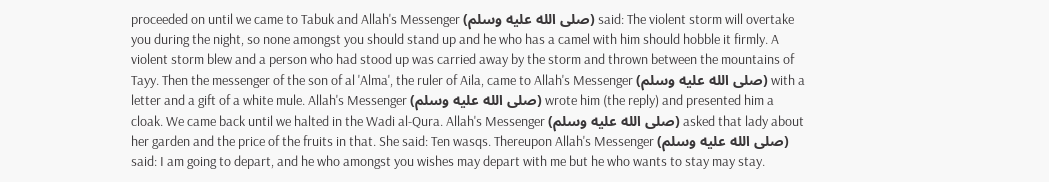proceeded on until we came to Tabuk and Allah's Messenger (صلى الله عليه وسلم) said: The violent storm will overtake you during the night, so none amongst you should stand up and he who has a camel with him should hobble it firmly. A violent storm blew and a person who had stood up was carried away by the storm and thrown between the mountains of Tayy. Then the messenger of the son of al 'Alma', the ruler of Aila, came to Allah's Messenger (صلى الله عليه وسلم) with a letter and a gift of a white mule. Allah's Messenger (صلى الله عليه وسلم) wrote him (the reply) and presented him a cloak. We came back until we halted in the Wadi al-Qura. Allah's Messenger (صلى الله عليه وسلم) asked that lady about her garden and the price of the fruits in that. She said: Ten wasqs. Thereupon Allah's Messenger (صلى الله عليه وسلم) said: I am going to depart, and he who amongst you wishes may depart with me but he who wants to stay may stay.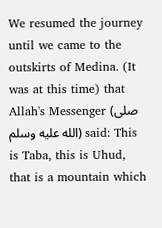We resumed the journey until we came to the outskirts of Medina. (It was at this time) that Allah's Messenger (صلى الله عليه وسلم) said: This is Taba, this is Uhud, that is a mountain which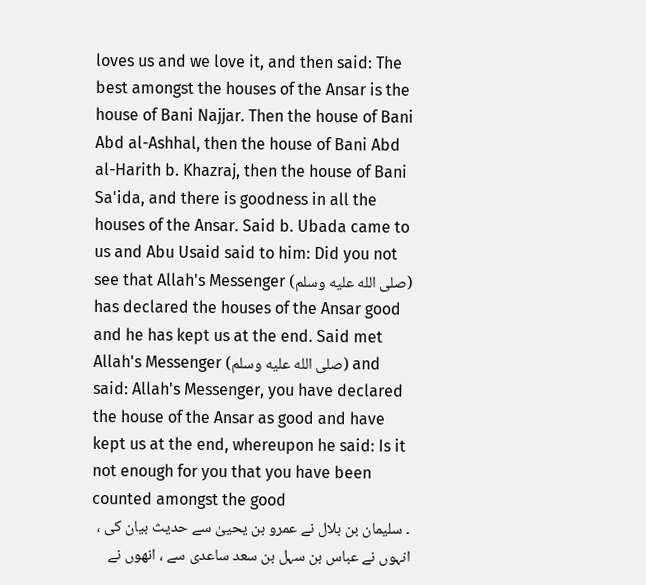loves us and we love it, and then said: The best amongst the houses of the Ansar is the house of Bani Najjar. Then the house of Bani Abd al-Ashhal, then the house of Bani Abd al-Harith b. Khazraj, then the house of Bani Sa'ida, and there is goodness in all the houses of the Ansar. Said b. Ubada came to us and Abu Usaid said to him: Did you not see that Allah's Messenger (صلى الله عليه وسلم) has declared the houses of the Ansar good and he has kept us at the end. Said met Allah's Messenger (صلى الله عليه وسلم) and said: Allah's Messenger, you have declared the house of the Ansar as good and have kept us at the end, whereupon he said: Is it not enough for you that you have been counted amongst the good
۔ سلیمان بن بلال نے عمرو بن یحییٰ سے حدیث بیان کی ، انہوں نے عباس بن سہل بن سعد ساعدی سے ، انھوں نے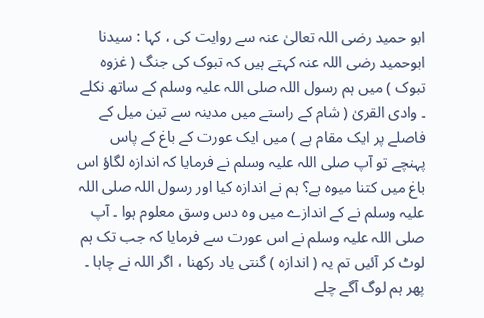ابو حمید رضی اللہ تعالیٰ عنہ سے روایت کی ، کہا : سیدنا ابوحمید رضی اللہ عنہ کہتے ہیں کہ تبوک کی جنگ ( غزوہ تبوک ) میں ہم رسول اللہ صلی اللہ علیہ وسلم کے ساتھ نکلے ۔ وادی القریٰ ( شام کے راستے میں مدینہ سے تین میل کے فاصلے پر ایک مقام ہے ) میں ایک عورت کے باغ کے پاس پہنچے تو آپ صلی اللہ علیہ وسلم نے فرمایا کہ اندازہ لگاؤ اس باغ میں کتنا میوہ ہے؟ ہم نے اندازہ کیا اور رسول اللہ صلی اللہ علیہ وسلم نے کے اندازے میں وہ دس وسق معلوم ہوا ۔ آپ صلی اللہ علیہ وسلم نے اس عورت سے فرمایا کہ جب تک ہم لوٹ کر آئیں تم یہ ( اندازہ ) گنتی یاد رکھنا ، اگر اللہ نے چاہا ۔ پھر ہم لوگ آگے چلے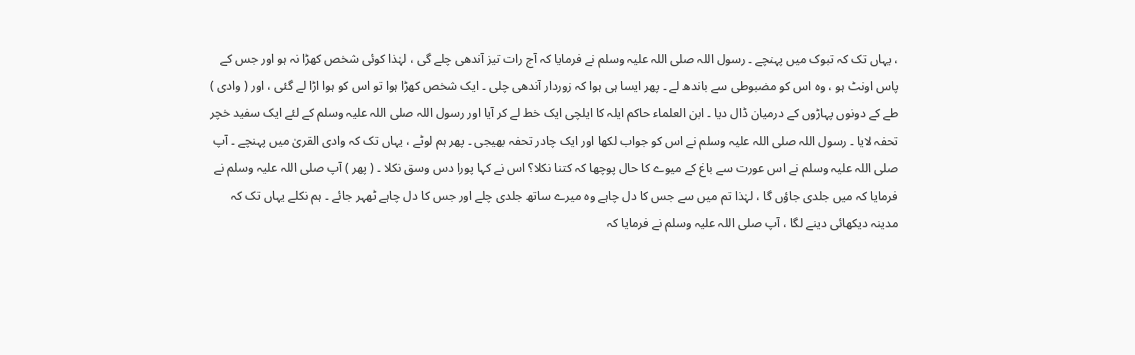، یہاں تک کہ تبوک میں پہنچے ۔ رسول اللہ صلی اللہ علیہ وسلم نے فرمایا کہ آج رات تیز آندھی چلے گی ، لہٰذا کوئی شخص کھڑا نہ ہو اور جس کے پاس اونٹ ہو ، وہ اس کو مضبوطی سے باندھ لے ۔ پھر ایسا ہی ہوا کہ زوردار آندھی چلی ۔ ایک شخص کھڑا ہوا تو اس کو ہوا اڑا لے گئی ، اور ( وادی ) طے کے دونوں پہاڑوں کے درمیان ڈال دیا ۔ ابن العلماء حاکم ایلہ کا ایلچی ایک خط لے کر آیا اور رسول اللہ صلی اللہ علیہ وسلم کے لئے ایک سفید خچر تحفہ لایا ۔ رسول اللہ صلی اللہ علیہ وسلم نے اس کو جواب لکھا اور ایک چادر تحفہ بھیجی ۔ پھر ہم لوٹے ، یہاں تک کہ وادی القریٰ میں پہنچے ۔ آپ صلی اللہ علیہ وسلم نے اس عورت سے باغ کے میوے کا حال پوچھا کہ کتنا نکلا؟ اس نے کہا پورا دس وسق نکلا ۔ ( پھر ) آپ صلی اللہ علیہ وسلم نے فرمایا کہ میں جلدی جاؤں گا ، لہٰذا تم میں سے جس کا دل چاہے وہ میرے ساتھ جلدی چلے اور جس کا دل چاہے ٹھہر جائے ۔ ہم نکلے یہاں تک کہ مدینہ دیکھائی دینے لگا ، آپ صلی اللہ علیہ وسلم نے فرمایا کہ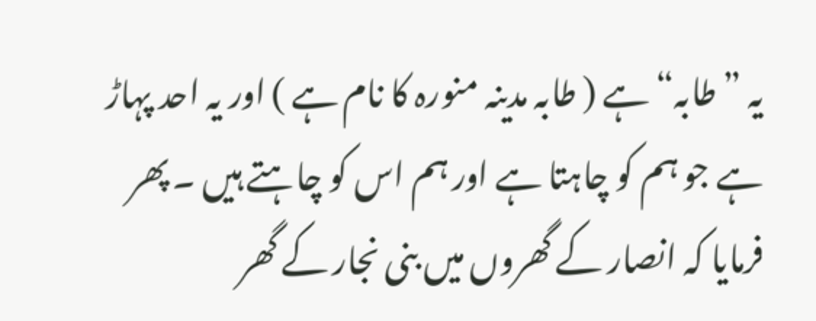یہ ”طابہ“ ہے ( طابہ مدینہ منورہ کا نام ہے ) اور یہ احد پہاڑ ہے جو ہم کو چاہتا ہے اور ہم اس کو چاہتے ہیں ۔ پھر فرمایا کہ انصار کے گھروں میں بنی نجار کے گھر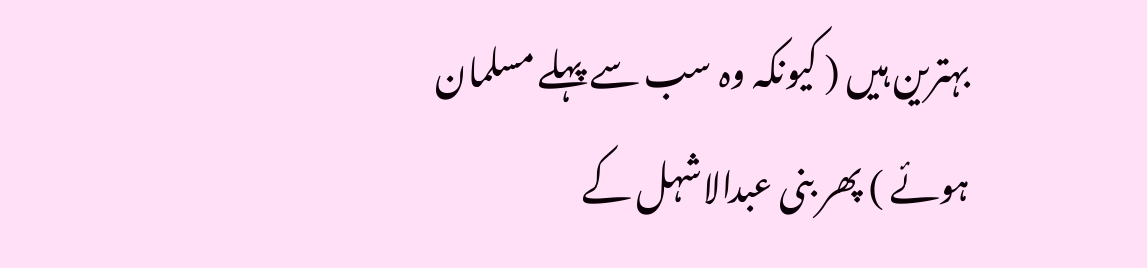بہترین ہیں ( کیونکہ وہ سب سے پہلے مسلمان ہوئے ) پھر بنی عبدالاشہل کے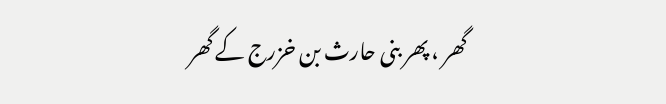گھر ، پھر بنی حارث بن خزرج کے گھر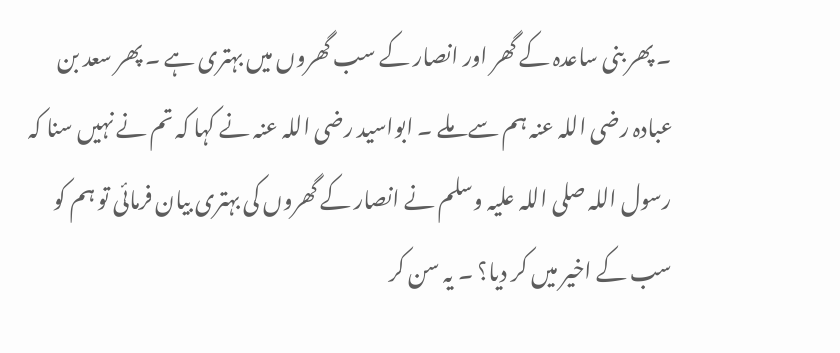۔ پھر بنی ساعدہ کے گھر اور انصار کے سب گھروں میں بہتری ہے ۔ پھر سعد بن عبادہ رضی اللہ عنہ ہم سے ملے ۔ ابواسید رضی اللہ عنہ نے کہا کہ تم نے نہیں سنا کہ رسول اللہ صلی اللہ علیہ وسلم نے انصار کے گھروں کی بہتری بیان فرمائی تو ہم کو سب کے اخیر میں کر دیا؟ ۔ یہ سن کر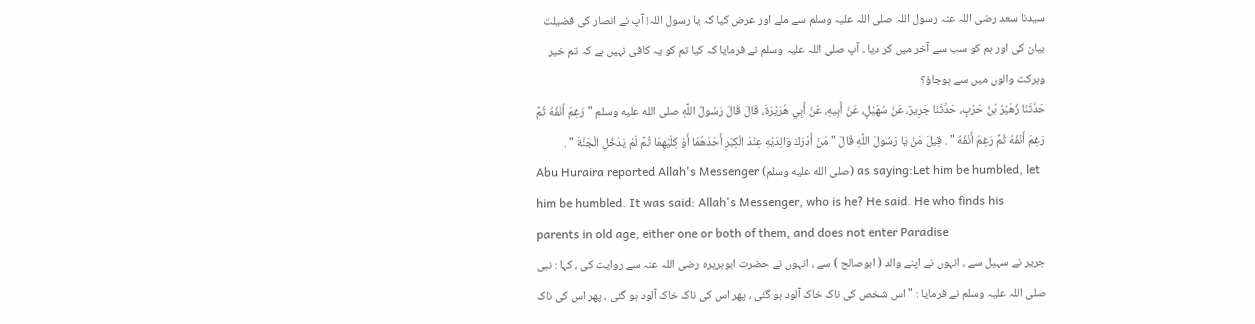سیدنا سعد رضی اللہ عنہ رسول اللہ صلی اللہ علیہ وسلم سے ملے اور عرض کیا کہ یا رسول اللہ! آپ نے انصار کی فضیلت بیان کی اور ہم کو سب سے آخر میں کر دیا ۔ آپ صلی اللہ علیہ وسلم نے فرمایا کہ کیا تم کو یہ کافی نہیں ہے کہ تم خیر وبرکت والوں میں سے ہوجاؤ؟
حَدَّثَنَا زُهَيْرُ بْنُ حَرْبٍ، حَدَّثَنَا جَرِيرٌ، عَنْ سُهَيْلٍ، عَنْ أَبِيهِ، عَنْ أَبِي هُرَيْرَةَ، قَالَ قَالَ رَسُولُ اللَّهِ صلى الله عليه وسلم " رَغِمَ أَنْفُهُ ثُمَّ رَغِمَ أَنْفُهُ ثُمَّ رَغِمَ أَنْفُهُ " . قِيلَ مَنْ يَا رَسُولَ اللَّهِ قَالَ " مَنْ أَدْرَكَ وَالِدَيْهِ عِنْدَ الْكِبَرِ أَحَدَهُمَا أَوْ كِلَيْهِمَا ثُمَّ لَمْ يَدْخُلِ الْجَنَّةَ " .
Abu Huraira reported Allah's Messenger (صلى الله عليه وسلم) as saying:Let him be humbled, let him be humbled. It was said: Allah's Messenger, who is he? He said. He who finds his parents in old age, either one or both of them, and does not enter Paradise
جریر نے سہیل سے ، انہوں نے اپنے والد ( ابوصالح ) سے ، انہوں نے حضرت ابوہریرہ رضی اللہ عنہ سے روایت کی ، کہا : نبی صلی اللہ علیہ وسلم نے فرمایا : " اس شخص کی ناک خاک آلود ہو گئی ، پھر اس کی ناک خاک آلود ہو گئی ، پھر اس کی ناک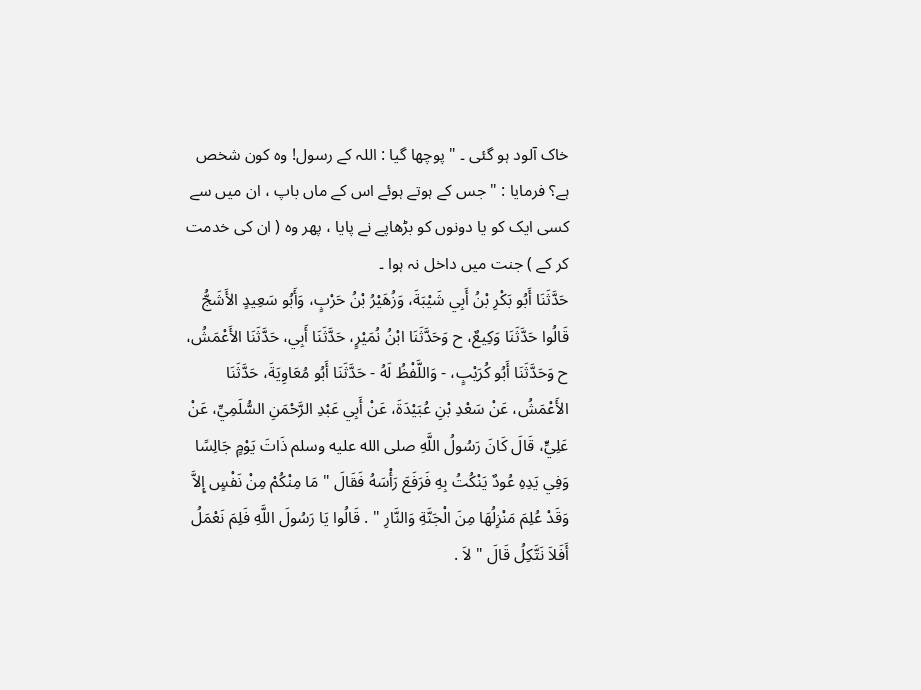خاک آلود ہو گئی ۔ " پوچھا گیا : اللہ کے رسول! وہ کون شخص ہے؟ فرمایا : " جس کے ہوتے ہوئے اس کے ماں باپ ، ان میں سے کسی ایک کو یا دونوں کو بڑھاپے نے پایا ، پھر وہ ( ان کی خدمت کر کے ) جنت میں داخل نہ ہوا ۔
حَدَّثَنَا أَبُو بَكْرِ بْنُ أَبِي شَيْبَةَ، وَزُهَيْرُ بْنُ حَرْبٍ، وَأَبُو سَعِيدٍ الأَشَجُّ قَالُوا حَدَّثَنَا وَكِيعٌ، ح وَحَدَّثَنَا ابْنُ نُمَيْرٍ، حَدَّثَنَا أَبِي، حَدَّثَنَا الأَعْمَشُ، ح وَحَدَّثَنَا أَبُو كُرَيْبٍ، - وَاللَّفْظُ لَهُ - حَدَّثَنَا أَبُو مُعَاوِيَةَ، حَدَّثَنَا الأَعْمَشُ، عَنْ سَعْدِ بْنِ عُبَيْدَةَ، عَنْ أَبِي عَبْدِ الرَّحْمَنِ السُّلَمِيِّ، عَنْ عَلِيٍّ، قَالَ كَانَ رَسُولُ اللَّهِ صلى الله عليه وسلم ذَاتَ يَوْمٍ جَالِسًا وَفِي يَدِهِ عُودٌ يَنْكُتُ بِهِ فَرَفَعَ رَأْسَهُ فَقَالَ " مَا مِنْكُمْ مِنْ نَفْسٍ إِلاَّ وَقَدْ عُلِمَ مَنْزِلُهَا مِنَ الْجَنَّةِ وَالنَّارِ " . قَالُوا يَا رَسُولَ اللَّهِ فَلِمَ نَعْمَلُ أَفَلاَ نَتَّكِلُ قَالَ " لاَ .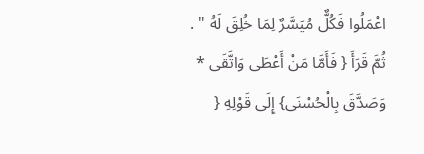اعْمَلُوا فَكُلٌّ مُيَسَّرٌ لِمَا خُلِقَ لَهُ " . ثُمَّ قَرَأَ { فَأَمَّا مَنْ أَعْطَى وَاتَّقَى * وَصَدَّقَ بِالْحُسْنَى} إِلَى قَوْلِهِ {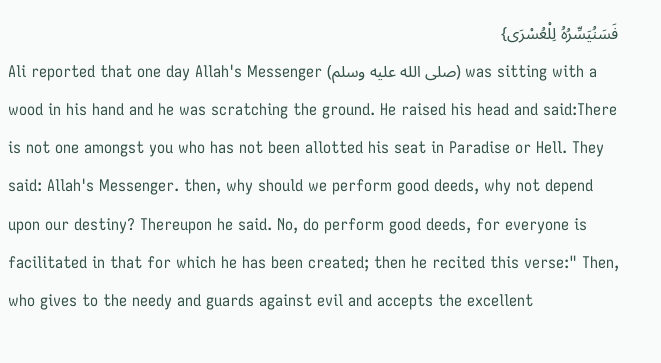فَسَنُيَسِّرُهُ لِلْعُسْرَى}
Ali reported that one day Allah's Messenger (صلى الله عليه وسلم) was sitting with a wood in his hand and he was scratching the ground. He raised his head and said:There is not one amongst you who has not been allotted his seat in Paradise or Hell. They said: Allah's Messenger. then, why should we perform good deeds, why not depend upon our destiny? Thereupon he said. No, do perform good deeds, for everyone is facilitated in that for which he has been created; then he recited this verse:" Then, who gives to the needy and guards against evil and accepts the excellent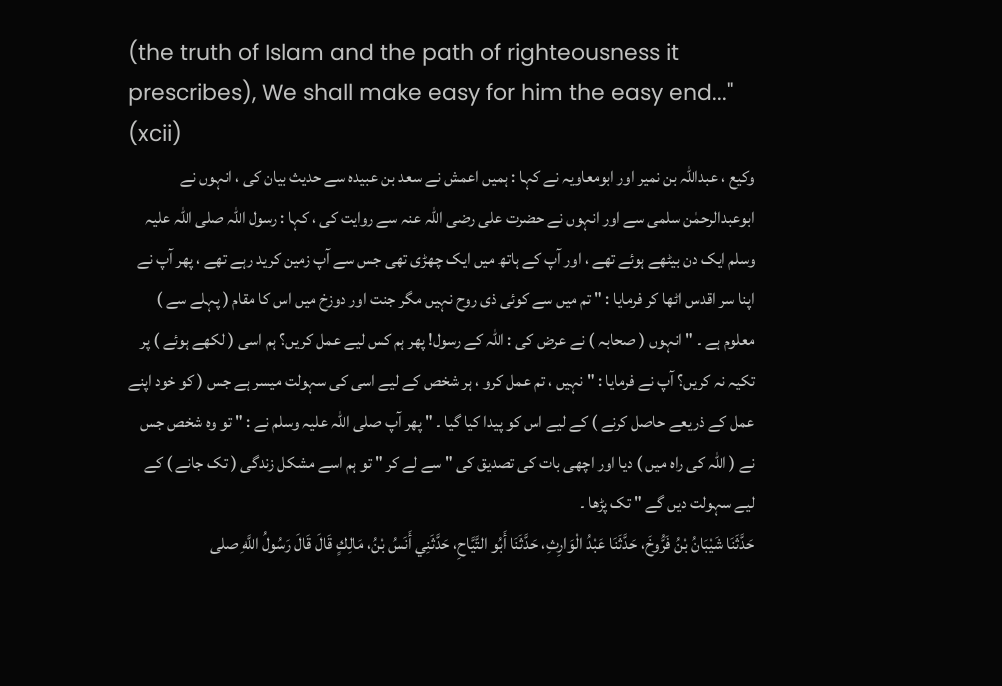(the truth of Islam and the path of righteousness it prescribes), We shall make easy for him the easy end..." (xcii)
وکیع ، عبداللہ بن نمیر اور ابومعاویہ نے کہا : ہمیں اعمش نے سعد بن عبیدہ سے حدیث بیان کی ، انہوں نے ابوعبدالرحمٰن سلمی سے اور انہوں نے حضرت علی رضی اللہ عنہ سے روایت کی ، کہا : رسول اللہ صلی اللہ علیہ وسلم ایک دن بیٹھے ہوئے تھے ، اور آپ کے ہاتھ میں ایک چھڑی تھی جس سے آپ زمین کرید رہے تھے ، پھر آپ نے اپنا سر اقدس اٹھا کر فرمایا : " تم میں سے کوئی ذی روح نہیں مگر جنت اور دوزخ میں اس کا مقام ( پہلے سے ) معلوم ہے ۔ " انہوں ( صحابہ ) نے عرض کی : اللہ کے رسول! پھر ہم کس لیے عمل کریں؟ ہم اسی ( لکھے ہوئے ) پر تکیہ نہ کریں؟ آپ نے فرمایا : " نہیں ، تم عمل کرو ، ہر شخص کے لیے اسی کی سہولت میسر ہے جس ( کو خود اپنے عمل کے ذریعے حاصل کرنے ) کے لیے اس کو پیدا کیا گیا ۔ " پھر آپ صلی اللہ علیہ وسلم نے : " تو وہ شخص جس نے ( اللہ کی راہ میں ) دیا اور اچھی بات کی تصدیق کی " سے لے کر " تو ہم اسے مشکل زندگی ( تک جانے ) کے لیے سہولت دیں گے " تک پڑھا ۔
حَدَّثَنَا شَيْبَانُ بْنُ فَرُّوخَ، حَدَّثَنَا عَبْدُ الْوَارِثِ، حَدَّثَنَا أَبُو التَّيَّاحِ، حَدَّثَنِي أَنَسُ بْنُ، مَالِكٍ قَالَ قَالَ رَسُولُ اللَّهِ صلى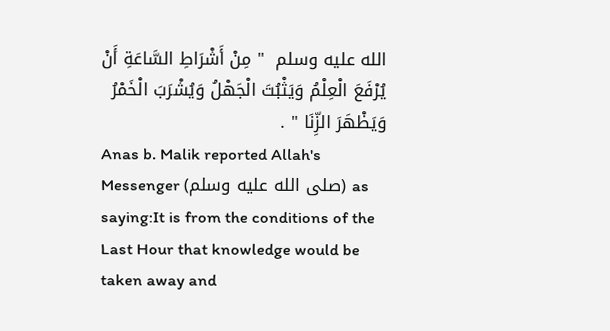الله عليه وسلم  " مِنْ أَشْرَاطِ السَّاعَةِ أَنْ يُرْفَعَ الْعِلْمُ وَيَثْبُتَ الْجَهْلُ وَيُشْرَبَ الْخَمْرُ وَيَظْهَرَ الزِّنَا " .
Anas b. Malik reported Allah's Messenger (صلى الله عليه وسلم) as saying:It is from the conditions of the Last Hour that knowledge would be taken away and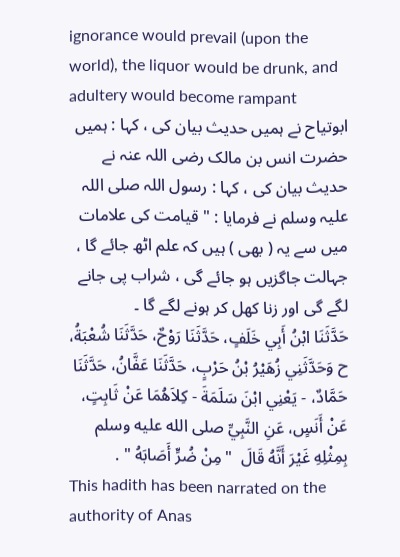ignorance would prevail (upon the world), the liquor would be drunk, and adultery would become rampant
ابوتیاح نے ہمیں حدیث بیان کی ، کہا : ہمیں حضرت انس بن مالک رضی اللہ عنہ نے حدیث بیان کی ، کہا : رسول اللہ صلی اللہ علیہ وسلم نے فرمایا : " قیامت کی علامات میں سے یہ ( بھی ) ہیں کہ علم اٹھ جائے گا ، جہالت جاگزیں ہو جائے گی ، شراب پی جانے لگے گی اور زنا کھل کر ہونے لگے گا ۔
حَدَّثَنَا ابْنُ أَبِي خَلَفٍ، حَدَّثَنَا رَوْحٌ، حَدَّثَنَا شُعْبَةُ، ح وَحَدَّثَنِي زُهَيْرُ بْنُ حَرْبٍ، حَدَّثَنَا عَفَّانُ، حَدَّثَنَا حَمَّادٌ، - يَعْنِي ابْنَ سَلَمَةَ - كِلاَهُمَا عَنْ ثَابِتٍ، عَنْ أَنَسٍ، عَنِ النَّبِيِّ صلى الله عليه وسلم بِمِثْلِهِ غَيْرَ أَنَّهُ قَالَ  " مِنْ ضُرٍّ أَصَابَهُ " .
This hadith has been narrated on the authority of Anas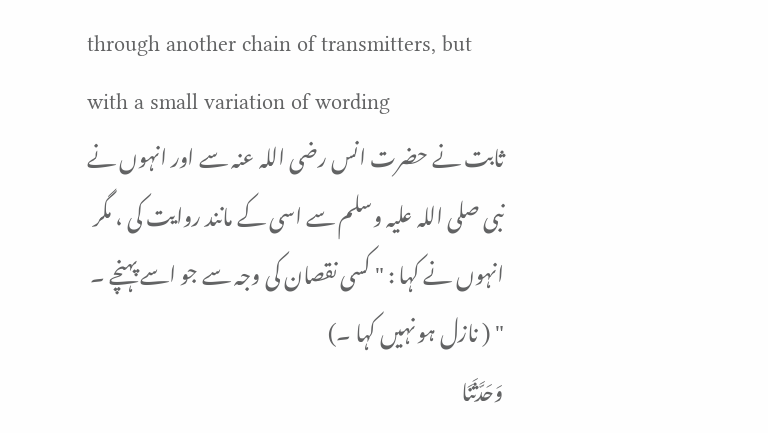through another chain of transmitters, but with a small variation of wording
ثابت نے حضرت انس رضی اللہ عنہ سے اور انہوں نے نبی صلی اللہ علیہ وسلم سے اسی کے مانند روایت کی ، مگر انہوں نے کہا : " کسی نقصان کی وجہ سے جو اسے پہنچے ۔ " ( نازل ہو نہیں کہا ۔)
وَحَدَّثَنَا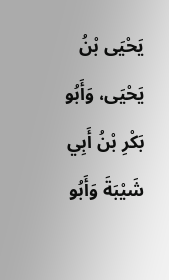يَحْيَى بْنُ يَحْيَى، وَأَبُو بَكْرِ بْنُ أَبِي شَيْبَةَ وَأَبُو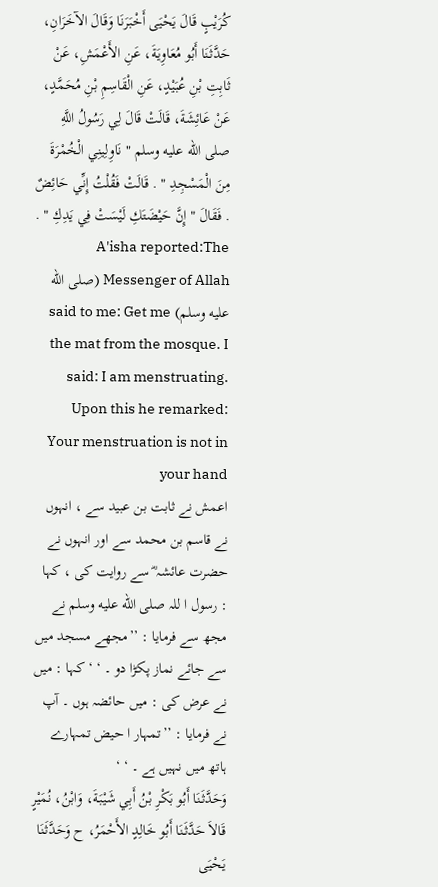كُرَيْبٍ قَالَ يَحْيَى أَخْبَرَنَا وَقَالَ الآخَرَانِ، حَدَّثَنَا أَبُو مُعَاوِيَةَ، عَنِ الأَعْمَشِ، عَنْ ثَابِتِ بْنِ عُبَيْدٍ، عَنِ الْقَاسِمِ بْنِ مُحَمَّدٍ، عَنْ عَائِشَةَ، قَالَتْ قَالَ لِي رَسُولُ اللَّهِ صلى الله عليه وسلم " نَاوِلِينِي الْخُمْرَةَ مِنَ الْمَسْجِدِ " . قَالَتْ فَقُلْتُ إِنِّي حَائِضٌ . فَقَالَ " إِنَّ حَيْضَتَكِ لَيْسَتْ فِي يَدِكِ " .
A'isha reported:The Messenger of Allah (صلى الله عليه وسلم) said to me: Get me the mat from the mosque. I said: I am menstruating. Upon this he remarked: Your menstruation is not in your hand
اعمش نے ثابت بن عبید سے ، انہوں نے قاسم بن محمد سے اور انہوں نے حضرت عائشہ ؓ سے روایت کی ، کہا : رسول ا للہ صلى الله عليه وسلم نے مجھ سے فرمایا : ’’مجھے مسجد میں سے جائے نماز پکڑا دو ۔ ‘ ‘ کہا : میں نے عرض کی : میں حائضہ ہوں ۔ آپ نے فرمایا : ’’تمہار ا حیض تمہارے ہاتھ میں نہیں ہے ۔ ‘ ‘
وَحَدَّثَنَا أَبُو بَكْرِ بْنُ أَبِي شَيْبَةَ، وَابْنُ، نُمَيْرٍ قَالاَ حَدَّثَنَا أَبُو خَالِدٍ الأَحْمَرُ، ح وَحَدَّثَنَا يَحْيَى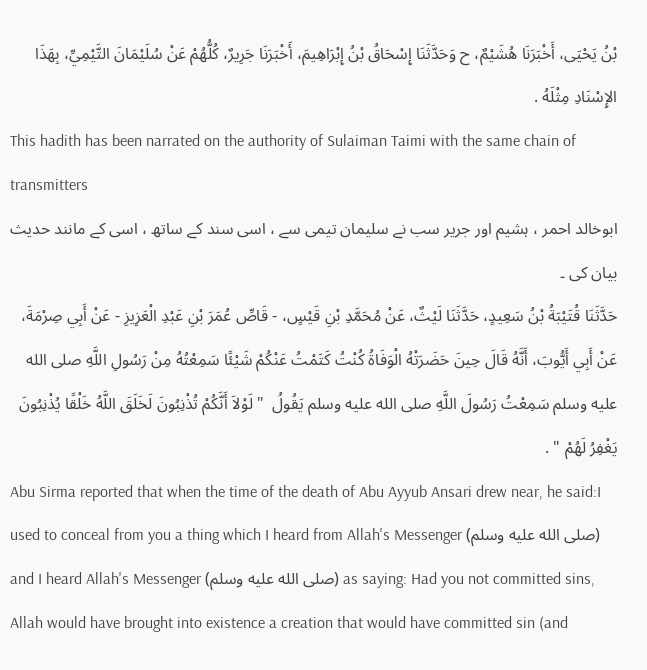بْنُ يَحْيَى، أَخْبَرَنَا هُشَيْمٌ، ح وَحَدَّثَنَا إِسْحَاقُ بْنُ إِبْرَاهِيمَ، أَخْبَرَنَا جَرِيرٌ، كُلُّهُمْ عَنْ سُلَيْمَانَ التَّيْمِيِّ، بِهَذَا الإِسْنَادِ مِثْلَهُ .
This hadith has been narrated on the authority of Sulaiman Taimi with the same chain of transmitters
ابوخالد احمر ، ہشیم اور جریر سب نے سلیمان تیمی سے ، اسی سند کے ساتھ ، اسی کے مانند حدیث بیان کی ۔
حَدَّثَنَا قُتَيْبَةُ بْنُ سَعِيدٍ، حَدَّثَنَا لَيْثٌ، عَنْ مُحَمَّدِ بْنِ قَيْسٍ، - قَاصِّ عُمَرَ بْنِ عَبْدِ الْعَزِيزِ - عَنْ أَبِي صِرْمَةَ، عَنْ أَبِي أَيُّوبَ، أَنَّهُ قَالَ حِينَ حَضَرَتْهُ الْوَفَاةُ كُنْتُ كَتَمْتُ عَنْكُمْ شَيْئًا سَمِعْتُهُ مِنْ رَسُولِ اللَّهِ صلى الله عليه وسلم سَمِعْتُ رَسُولَ اللَّهِ صلى الله عليه وسلم يَقُولُ  " لَوْلاَ أَنَّكُمْ تُذْنِبُونَ لَخَلَقَ اللَّهُ خَلْقًا يُذْنِبُونَ يَغْفِرُ لَهُمْ " .
Abu Sirma reported that when the time of the death of Abu Ayyub Ansari drew near, he said:I used to conceal from you a thing which I heard from Allah's Messenger (صلى الله عليه وسلم) and I heard Allah's Messenger (صلى الله عليه وسلم) as saying: Had you not committed sins, Allah would have brought into existence a creation that would have committed sin (and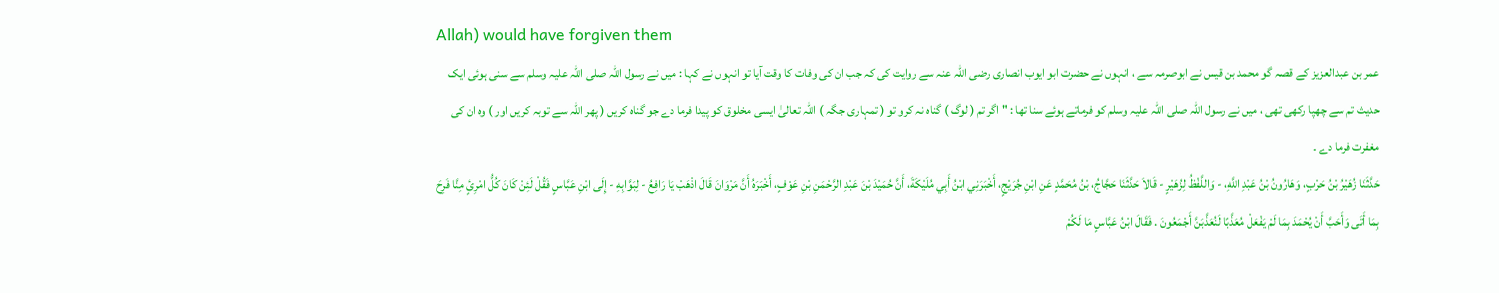Allah) would have forgiven them
عمر بن عبدالعزیز کے قصہ گو محمد بن قیس نے ابوصرمہ سے ، انہوں نے حضرت ابو ایوب انصاری رضی اللہ عنہ سے روایت کی کہ جب ان کی وفات کا وقت آیا تو انہوں نے کہا : میں نے رسول اللہ صلی اللہ علیہ وسلم سے سنی ہوئی ایک حدیث تم سے چھپا رکھی تھی ، میں نے رسول اللہ صلی اللہ علیہ وسلم کو فرماتے ہوئے سنا تھا : " اگر تم ( لوگ ) گناہ نہ کرو تو ( تمہاری جگہ ) اللہ تعالیٰ ایسی مخلوق کو پیدا فرما دے جو گناہ کریں ( پھر اللہ سے توبہ کریں اور ) وہ ان کی مغفرت فرما دے ۔
حَدَّثَنَا زُهَيْرُ بْنُ حَرْبٍ، وَهَارُونُ بْنُ عَبْدِ اللَّهِ، - وَاللَّفْظُ لِزُهَيْرٍ - قَالاَ حَدَّثَنَا حَجَّاجُ، بْنُ مُحَمَّدٍ عَنِ ابْنِ جُرَيْجٍ، أَخْبَرَنِي ابْنُ أَبِي مُلَيْكَةَ، أَنَّ حُمَيْدَ بْنَ عَبْدِ الرَّحْمَنِ بْنِ عَوْفٍ، أَخْبَرَهُ أَنَّ مَرْوَانَ قَالَ اذْهَبْ يَا رَافِعُ - لِبَوَّابِهِ - إِلَى ابْنِ عَبَّاسٍ فَقُلْ لَئِنْ كَانَ كُلُّ امْرِئٍ مِنَّا فَرِحَ بِمَا أَتَى وَأَحَبَّ أَنْ يُحْمَدَ بِمَا لَمْ يَفْعَلْ مُعَذَّبًا لَنُعَذَّبَنَّ أَجْمَعُونَ . فَقَالَ ابْنُ عَبَّاسٍ مَا لَكُمْ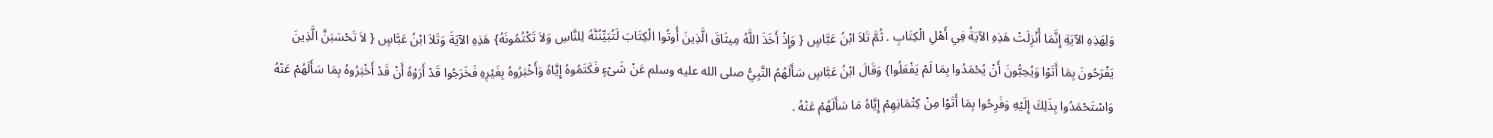وَلِهَذِهِ الآيَةِ إِنَّمَا أُنْزِلَتْ هَذِهِ الآيَةُ فِي أَهْلِ الْكِتَابِ . ثُمَّ تَلاَ ابْنُ عَبَّاسٍ { وَإِذْ أَخَذَ اللَّهُ مِيثَاقَ الَّذِينَ أُوتُوا الْكِتَابَ لَتُبَيِّنُنَّهُ لِلنَّاسِ وَلاَ تَكْتُمُونَهُ} هَذِهِ الآيَةَ وَتَلاَ ابْنُ عَبَّاسٍ { لاَ تَحْسَبَنَّ الَّذِينَ يَفْرَحُونَ بِمَا أَتَوْا وَيُحِبُّونَ أَنْ يُحْمَدُوا بِمَا لَمْ يَفْعَلُوا} وَقَالَ ابْنُ عَبَّاسٍ سَأَلَهُمُ النَّبِيُّ صلى الله عليه وسلم عَنْ شَىْءٍ فَكَتَمُوهُ إِيَّاهُ وَأَخْبَرُوهُ بِغَيْرِهِ فَخَرَجُوا قَدْ أَرَوْهُ أَنْ قَدْ أَخْبَرُوهُ بِمَا سَأَلَهُمْ عَنْهُ وَاسْتَحْمَدُوا بِذَلِكَ إِلَيْهِ وَفَرِحُوا بِمَا أَتَوْا مِنْ كِتْمَانِهِمْ إِيَّاهُ مَا سَأَلَهُمْ عَنْهُ .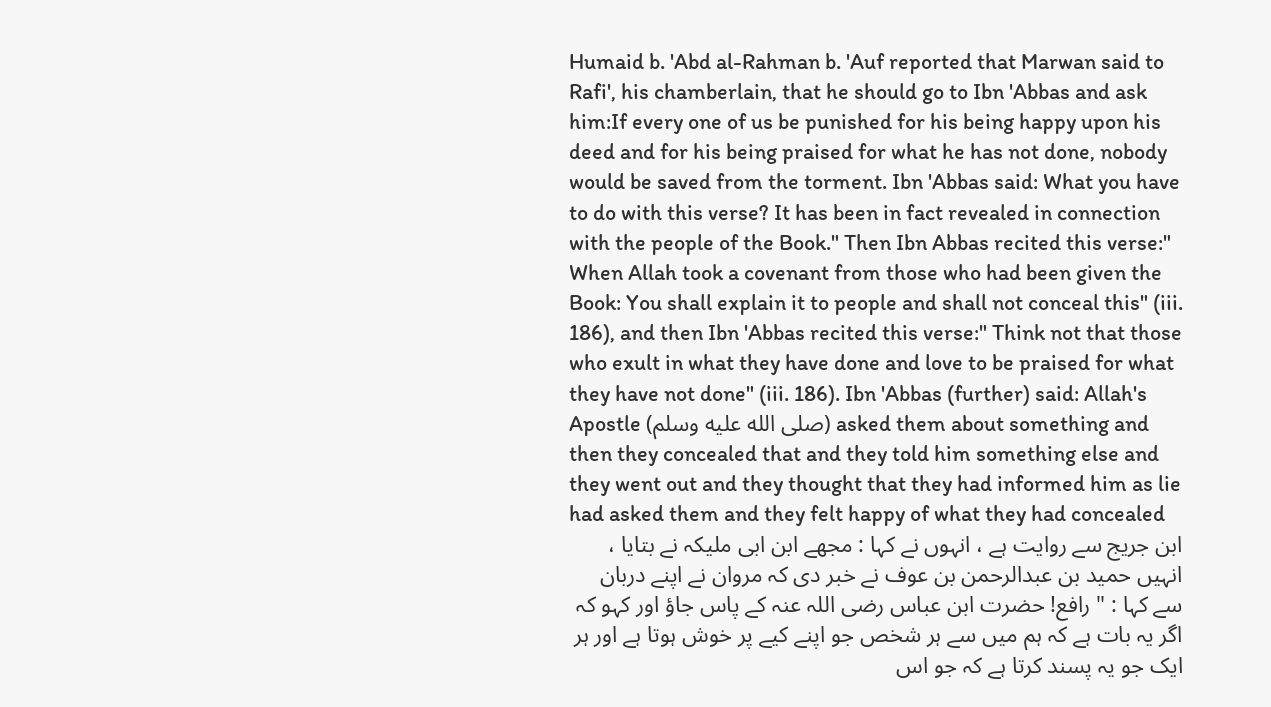Humaid b. 'Abd al-Rahman b. 'Auf reported that Marwan said to Rafi', his chamberlain, that he should go to Ibn 'Abbas and ask him:If every one of us be punished for his being happy upon his deed and for his being praised for what he has not done, nobody would be saved from the torment. Ibn 'Abbas said: What you have to do with this verse? It has been in fact revealed in connection with the people of the Book." Then Ibn Abbas recited this verse:" When Allah took a covenant from those who had been given the Book: You shall explain it to people and shall not conceal this" (iii. 186), and then Ibn 'Abbas recited this verse:" Think not that those who exult in what they have done and love to be praised for what they have not done" (iii. 186). Ibn 'Abbas (further) said: Allah's Apostle (صلى الله عليه وسلم) asked them about something and then they concealed that and they told him something else and they went out and they thought that they had informed him as lie had asked them and they felt happy of what they had concealed
ابن جریج سے روایت ہے ، انہوں نے کہا : مجھے ابن ابی ملیکہ نے بتایا ، انہیں حمید بن عبدالرحمن بن عوف نے خبر دی کہ مروان نے اپنے دربان سے کہا : " رافع! حضرت ابن عباس رضی اللہ عنہ کے پاس جاؤ اور کہو کہ اگر یہ بات ہے کہ ہم میں سے ہر شخص جو اپنے کیے پر خوش ہوتا ہے اور ہر ایک جو یہ پسند کرتا ہے کہ جو اس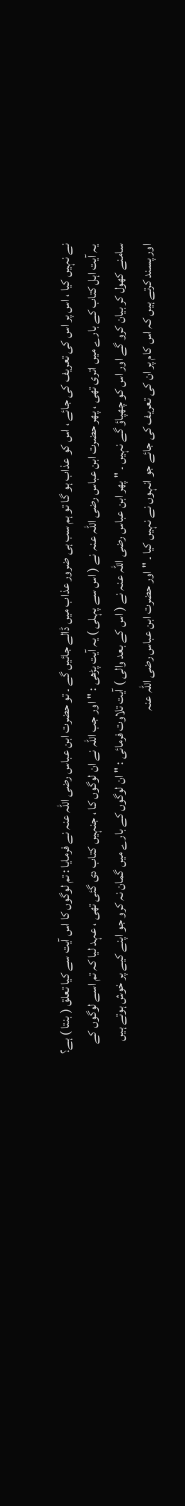نے نہیں کیا ، اس پر اس کی تعریف کی جائے ، اس کو عذاب ہو گا تو ہم سب ہی ضرور عذاب میں ڈالے جائیں گے ۔ تو حضرت ابن عباس رضی اللہ عنہ نے فرمایا : تم لوگوں کا اس آیت سے کیا تعلق ( بنتا ) ہے؟ یہ آیت اہل کتاب کے بارے میں اتری تھی ، پھر حضرت ابن عباس رضی اللہ عنہ نے ( اس سے پہلی ) یہ آیت پڑھی : " اور جب اللہ نے ان لوگوں کا ، جنہیں کتاب دی گئی تھی ، عہد لیا کہ تم اسے لوگوں کے سامنے کھول کر بیان کرو گے اور اس کو چھپاؤ گے نہیں ۔ " پھر ابن عباس رضی اللہ عنہ نے ( اس کے بعد والی ) آیت تلاوت فرمائی : " ان لوگوں کے بارے میں گمان نہ کرو جو اپنے کیے پر خوش ہوتے ہیں اور پسند کرتے ہیں کہ اس کام پر ان کی تعریف کی جائے جو انہوں نے نہیں کیا ۔ " اور حضرت ابن عباس رضی اللہ عنہ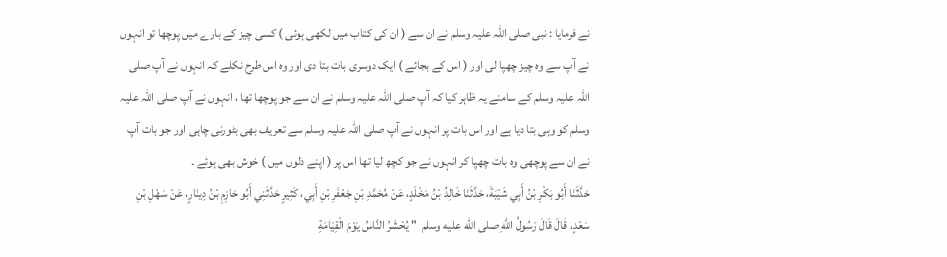نے فرمایا : نبی صلی اللہ علیہ وسلم نے ان سے ( ان کی کتاب میں لکھی ہوئی ) کسی چیز کے بارے میں پوچھا تو انہوں نے آپ سے وہ چیز چھپا لی اور ( اس کے بجائے ) ایک دوسری بات بتا دی اور وہ اس طرح نکلے کہ انہوں نے آپ صلی اللہ علیہ وسلم کے سامنے یہ ظاہر کیا کہ آپ صلی اللہ علیہ وسلم نے ان سے جو پوچھا تھا ، انہوں نے آپ صلی اللہ علیہ وسلم کو وہی بتا دیا ہے اور اس بات پر انہوں نے آپ صلی اللہ علیہ وسلم سے تعریف بھی بٹورنی چاہی اور جو بات آپ نے ان سے پوچھی وہ بات چھپا کر انہوں نے جو کچھ لیا تھا اس پر ( اپنے دلوں میں ) خوش بھی ہوئے ۔
حَدَّثَنَا أَبُو بَكْرِ بْنُ أَبِي شَيْبَةَ، حَدَّثَنَا خَالِدُ بْنُ مَخْلَدٍ، عَنْ مُحَمَّدِ بْنِ جَعْفَرِ بْنِ أَبِي، كَثِيرٍ حَدَّثَنِي أَبُو حَازِمِ بْنُ دِينَارٍ، عَنْ سَهْلِ بْنِ سَعْدٍ، قَالَ قَالَ رَسُولُ اللَّهِ صلى الله عليه وسلم  " يُحْشَرُ النَّاسُ يَوْمَ الْقِيَامَةِ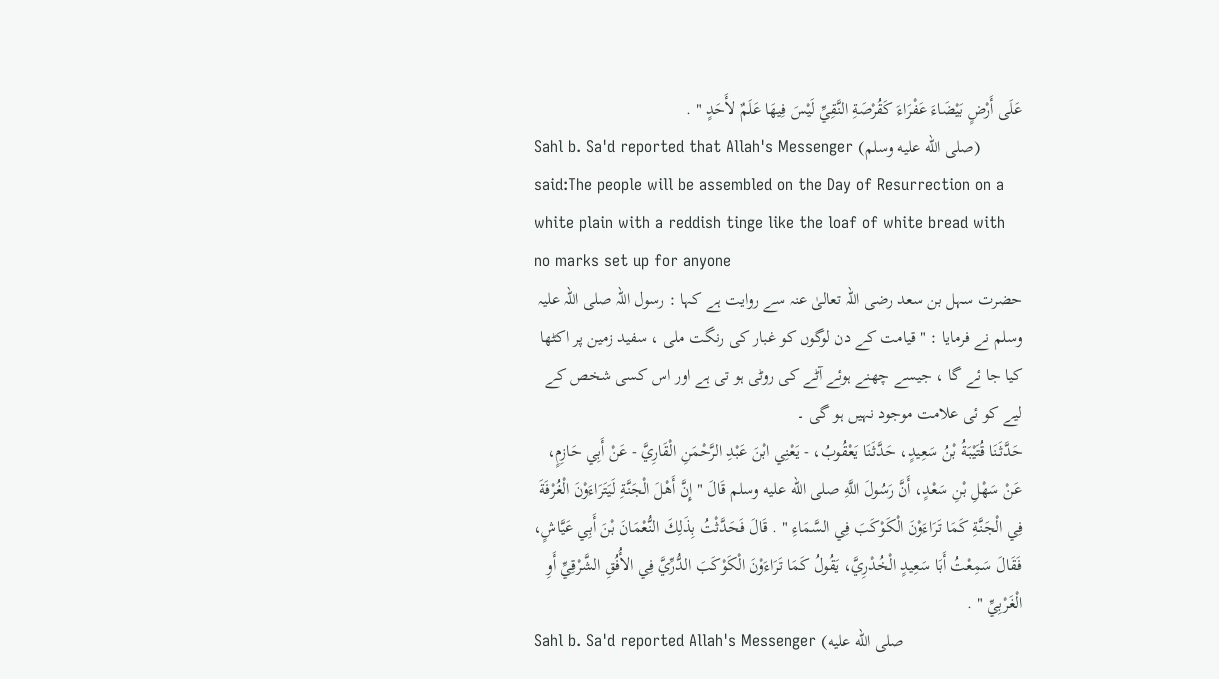عَلَى أَرْضٍ بَيْضَاءَ عَفْرَاءَ كَقُرْصَةِ النَّقِيِّ لَيْسَ فِيهَا عَلَمٌ لأَحَدٍ " .
Sahl b. Sa'd reported that Allah's Messenger (صلى الله عليه وسلم) said:The people will be assembled on the Day of Resurrection on a white plain with a reddish tinge like the loaf of white bread with no marks set up for anyone
حضرت سہل بن سعد رضی اللہ تعالیٰ عنہ سے روایت ہے کہا : رسول اللہ صلی اللہ علیہ وسلم نے فرمایا : " قیامت کے دن لوگوں کو غبار کی رنگت ملی ، سفید زمین پر اکٹھا کیا جا ئے گا ، جیسے چھنے ہوئے آٹے کی روٹی ہو تی ہے اور اس کسی شخص کے لیے کو ئی علامت موجود نہیں ہو گی ۔
حَدَّثَنَا قُتَيْبَةُ بْنُ سَعِيدٍ، حَدَّثَنَا يَعْقُوبُ، - يَعْنِي ابْنَ عَبْدِ الرَّحْمَنِ الْقَارِيَّ - عَنْ أَبِي حَازِمٍ، عَنْ سَهْلِ بْنِ سَعْدٍ، أَنَّ رَسُولَ اللَّهِ صلى الله عليه وسلم قَالَ " إِنَّ أَهْلَ الْجَنَّةِ لَيَتَرَاءَوْنَ الْغُرْفَةَ فِي الْجَنَّةِ كَمَا تَرَاءَوْنَ الْكَوْكَبَ فِي السَّمَاءِ " . قَالَ فَحَدَّثْتُ بِذَلِكَ النُّعْمَانَ بْنَ أَبِي عَيَّاشٍ، فَقَالَ سَمِعْتُ أَبَا سَعِيدٍ الْخُدْرِيَّ، يَقُولُ كَمَا تَرَاءَوْنَ الْكَوْكَبَ الدُّرِّيَّ فِي الأُفُقِ الشَّرْقِيِّ أَوِ الْغَرْبِيِّ " .
Sahl b. Sa'd reported Allah's Messenger (صلى الله عليه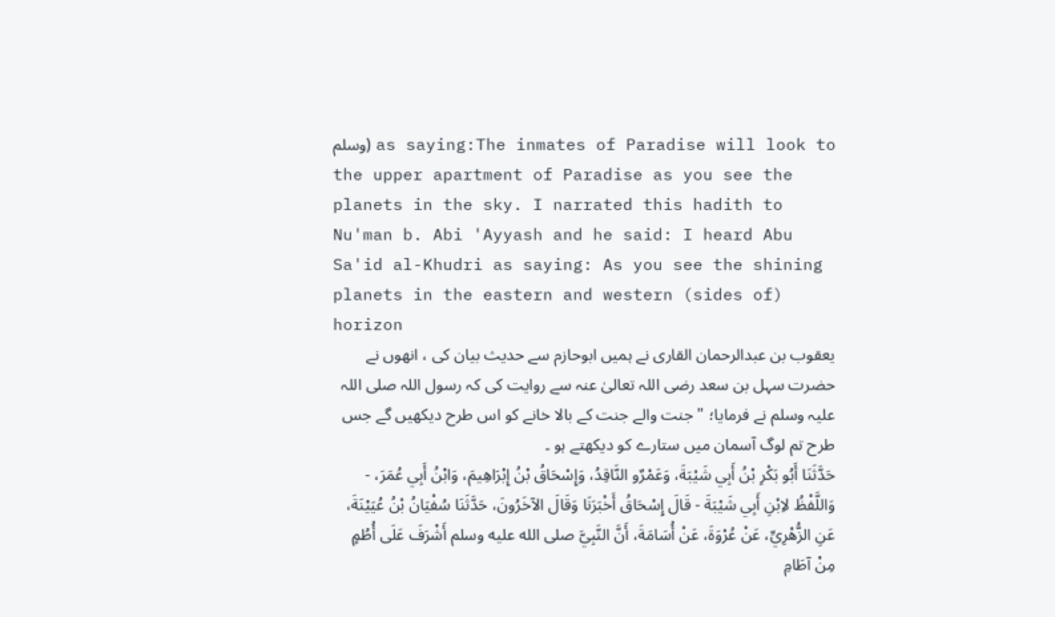وسلم) as saying:The inmates of Paradise will look to the upper apartment of Paradise as you see the planets in the sky. I narrated this hadith to Nu'man b. Abi 'Ayyash and he said: I heard Abu Sa'id al-Khudri as saying: As you see the shining planets in the eastern and western (sides of) horizon
یعقوب بن عبدالرحمان القاری نے ہمیں ابوحازم سے حدیث بیان کی ، انھوں نے حضرت سہل بن سعد رضی اللہ تعالیٰ عنہ سے روایت کی کہ رسول اللہ صلی اللہ علیہ وسلم نے فرمایا؛ " جنت والے جنت کے بالا خانے کو اس طرح دیکھیں گے جس طرح تم لوگ آسمان میں ستارے کو دیکھتے ہو ۔
حَدَّثَنَا أَبُو بَكْرِ بْنُ أَبِي شَيْبَةَ، وَعَمْرٌو النَّاقِدُ، وَإِسْحَاقُ بْنُ إِبْرَاهِيمَ، وَابْنُ أَبِي عُمَرَ، - وَاللَّفْظُ لاِبْنِ أَبِي شَيْبَةَ - قَالَ إِسْحَاقُ أَخْبَرَنَا وَقَالَ الآخَرُونَ، حَدَّثَنَا سُفْيَانُ بْنُ عُيَيْنَةَ، عَنِ الزُّهْرِيِّ، عَنْ عُرْوَةَ، عَنْ أُسَامَةَ، أَنَّ النَّبِيَّ صلى الله عليه وسلم أَشْرَفَ عَلَى أُطُمٍ مِنْ آطَامِ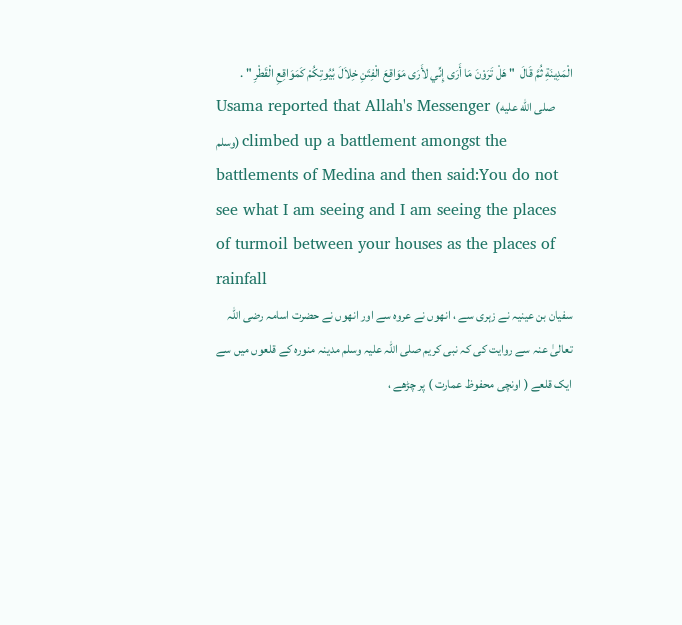الْمَدِينَةِ ثُمَّ قَالَ  " هَلْ تَرَوْنَ مَا أَرَى إِنِّي لأَرَى مَوَاقِعَ الْفِتَنِ خِلاَلَ بُيُوتِكُمْ كَمَوَاقِعِ الْقَطْرِ " .
Usama reported that Allah's Messenger (صلى الله عليه وسلم) climbed up a battlement amongst the battlements of Medina and then said:You do not see what I am seeing and I am seeing the places of turmoil between your houses as the places of rainfall
سفیان بن عینیہ نے زہری سے ، انھوں نے عروہ سے اور انھوں نے حضرت اسامہ رضی اللہ تعالیٰ عنہ سے روایت کی کہ نبی کریم صلی اللہ علیہ وسلم مدینہ منورہ کے قلعوں میں سے ایک قلعے ( اونچی محفوظ عمارت ) پر چڑھے ،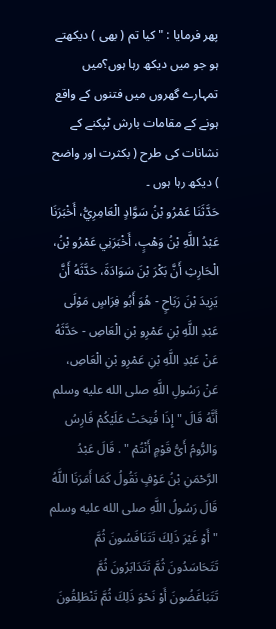پھر فرمایا : " کیا تم ( بھی ) دیکھتے ہو جو میں دیکھ رہا ہوں؟میں تمہارے گھروں میں فتنوں کے واقع ہونے کے مقامات بارش ٹپکنے کے نشانات کی طرح ( بکثرت اور واضح ) دیکھ رہا ہوں ۔
حَدَّثَنَا عَمْرُو بْنُ سَوَّادٍ الْعَامِرِيُّ، أَخْبَرَنَا عَبْدُ اللَّهِ بْنُ وَهْبٍ، أَخْبَرَنِي عَمْرُو بْنُ، الْحَارِثِ أَنَّ بَكْرَ بْنَ سَوَادَةَ، حَدَّثَهُ أَنَّ يَزِيدَ بْنَ رَبَاحٍ - هُوَ أَبُو فِرَاسٍ مَوْلَى عَبْدِ اللَّهِ بْنِ عَمْرِو بْنِ الْعَاصِ - حَدَّثَهُ عَنْ عَبْدِ اللَّهِ بْنِ عَمْرِو بْنِ الْعَاصِ، عَنْ رَسُولِ اللَّهِ صلى الله عليه وسلم أَنَّهُ قَالَ " إِذَا فُتِحَتْ عَلَيْكُمْ فَارِسُ وَالرُّومُ أَىُّ قَوْمٍ أَنْتُمْ " . قَالَ عَبْدُ الرَّحْمَنِ بْنُ عَوْفٍ نَقُولُ كَمَا أَمَرَنَا اللَّهُ قَالَ رَسُولُ اللَّهِ صلى الله عليه وسلم " أَوْ غَيْرَ ذَلِكَ تَتَنَافَسُونَ ثُمَّ تَتَحَاسَدُونَ ثُمَّ تَتَدَابَرُونَ ثُمَّ تَتَبَاغَضُونَ أَوْ نَحْوَ ذَلِكَ ثُمَّ تَنْطَلِقُونَ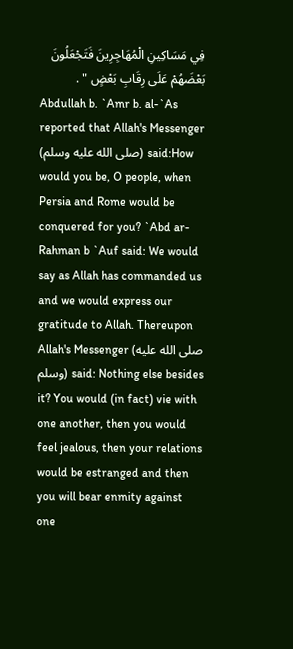فِي مَسَاكِينِ الْمُهَاجِرِينَ فَتَجْعَلُونَ بَعْضَهُمْ عَلَى رِقَابِ بَعْضٍ " .
Abdullah b. `Amr b. al-`As reported that Allah's Messenger (صلى الله عليه وسلم) said:How would you be, O people, when Persia and Rome would be conquered for you? `Abd ar-Rahman b `Auf said: We would say as Allah has commanded us and we would express our gratitude to Allah. Thereupon Allah's Messenger (صلى الله عليه وسلم) said: Nothing else besides it? You would (in fact) vie with one another, then you would feel jealous, then your relations would be estranged and then you will bear enmity against one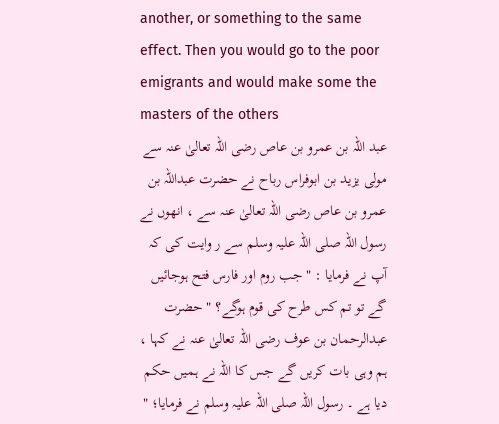another, or something to the same effect. Then you would go to the poor emigrants and would make some the masters of the others
عبد اللہ بن عمرو بن عاص رضی اللہ تعالیٰ عنہ سے مولی یزید بن ابوفراس رباح نے حضرت عبداللہ بن عمرو بن عاص رضی اللہ تعالیٰ عنہ سے ، انھوں نے رسول اللہ صلی اللہ علیہ وسلم سے ر وایت کی کہ آپ نے فرمایا : " جب روم اور فارس فتح ہوجائیں گے تو تم کس طرح کی قوم ہوگے؟ " حضرت عبدالرحمان بن عوف رضی اللہ تعالیٰ عنہ نے کہا ، ہم وہی بات کریں گے جس کا اللہ نے ہمیں حکم دیا ہے ۔ رسول اللہ صلی اللہ علیہ وسلم نے فرمایا؛ "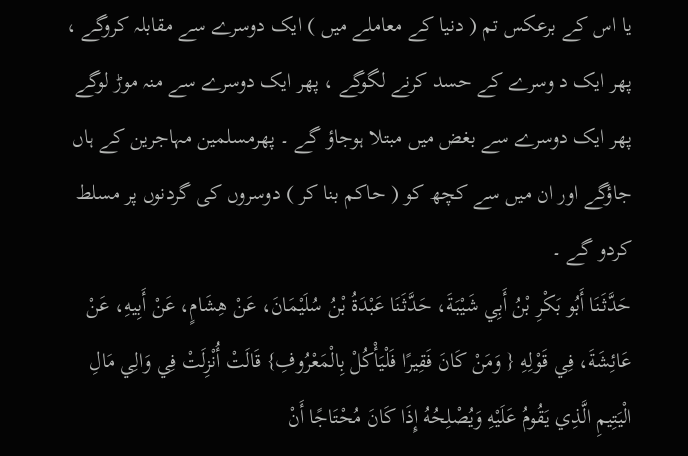یا اس کے برعکس تم ( دنیا کے معاملے میں ) ایک دوسرے سے مقابلہ کروگے ، پھر ایک د وسرے کے حسد کرنے لگوگے ، پھر ایک دوسرے سے منہ موڑ لوگے پھر ایک دوسرے سے بغض میں مبتلا ہوجاؤ گے ۔ پھرمسلمین مہاجرین کے ہاں جاؤگے اور ان میں سے کچھ کو ( حاکم بنا کر ) دوسروں کی گردنوں پر مسلط کردو گے ۔
حَدَّثَنَا أَبُو بَكْرِ بْنُ أَبِي شَيْبَةَ، حَدَّثَنَا عَبْدَةُ بْنُ سُلَيْمَانَ، عَنْ هِشَامٍ، عَنْ أَبِيهِ، عَنْ عَائِشَةَ، فِي قَوْلِهِ { وَمَنْ كَانَ فَقِيرًا فَلْيَأْكُلْ بِالْمَعْرُوفِ} قَالَتْ أُنْزِلَتْ فِي وَالِي مَالِ الْيَتِيمِ الَّذِي يَقُومُ عَلَيْهِ وَيُصْلِحُهُ إِذَا كَانَ مُحْتَاجًا أَنْ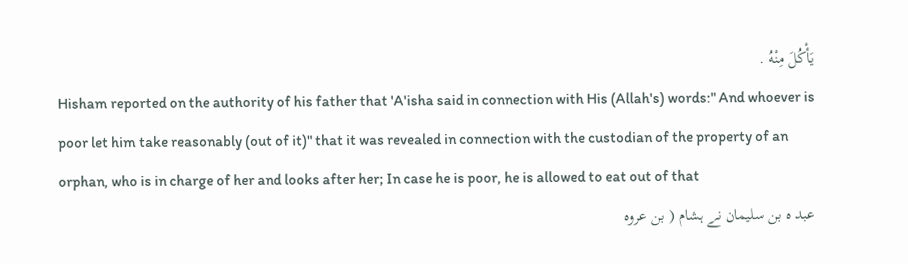يَأْكُلَ مِنْهُ .
Hisham reported on the authority of his father that 'A'isha said in connection with His (Allah's) words:" And whoever is poor let him take reasonably (out of it)" that it was revealed in connection with the custodian of the property of an orphan, who is in charge of her and looks after her; In case he is poor, he is allowed to eat out of that
عبد ہ بن سلیمان نے ہشام ( بن عروہ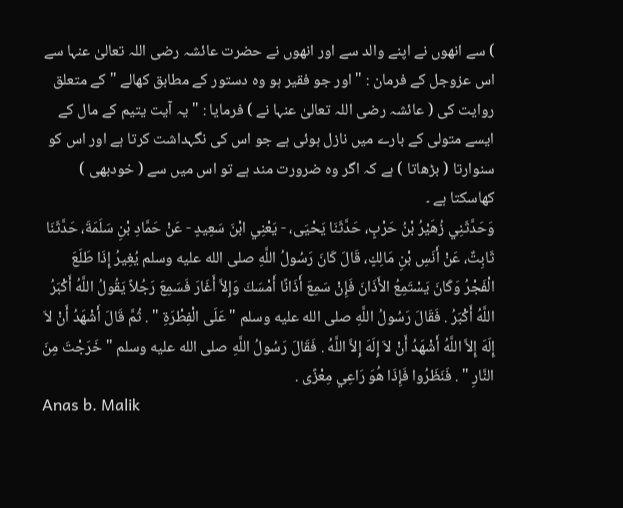) سے انھوں نے اپنے والد سے اور انھوں نے حضرت عائشہ رضی اللہ تعالیٰ عنہا سے اس عزوجل کے فرمان : " اور جو فقیر ہو وہ دستور کے مطابق کھالے " کے متعلق روایت کی ( عائشہ رضی اللہ تعالیٰ عنہا نے ) فرمایا : " یہ آیت یتیم کے مال کے ایسے متولی کے بارے میں نازل ہوئی ہے جو اس کی نگہداشت کرتا ہے اور اس کو سنوارتا ( بڑھاتا ) ہے کہ اگر وہ ضرورت مند ہے تو اس میں سے ( خودبھی ) کھاسکتا ہے ۔
وَحَدَّثَنِي زُهَيْرُ بْنُ حَرْبٍ، حَدَّثَنَا يَحْيَى، - يَعْنِي ابْنَ سَعِيدٍ - عَنْ حَمَّادِ بْنِ سَلَمَةَ، حَدَّثَنَا ثَابِتٌ، عَنْ أَنَسِ بْنِ مَالِكٍ، قَالَ كَانَ رَسُولُ اللَّهِ صلى الله عليه وسلم يُغِيرُ إِذَا طَلَعَ الْفَجْرُ وَكَانَ يَسْتَمِعُ الأَذَانَ فَإِنْ سَمِعَ أَذَانًا أَمْسَكَ وَإِلاَّ أَغَارَ فَسَمِعَ رَجُلاً يَقُولُ اللَّهُ أَكْبَرُ اللَّهُ أَكْبَرُ . فَقَالَ رَسُولُ اللَّهِ صلى الله عليه وسلم " عَلَى الْفِطْرَةِ " . ثُمَّ قَالَ أَشْهَدُ أَنْ لاَ إِلَهَ إِلاَّ اللَّهُ أَشْهَدُ أَنْ لاَ إِلَهَ إِلاَّ اللَّهُ . فَقَالَ رَسُولُ اللَّهِ صلى الله عليه وسلم " خَرَجْتَ مِنَ النَّارِ " . فَنَظَرُوا فَإِذَا هُوَ رَاعِي مِعْزًى .
Anas b. Malik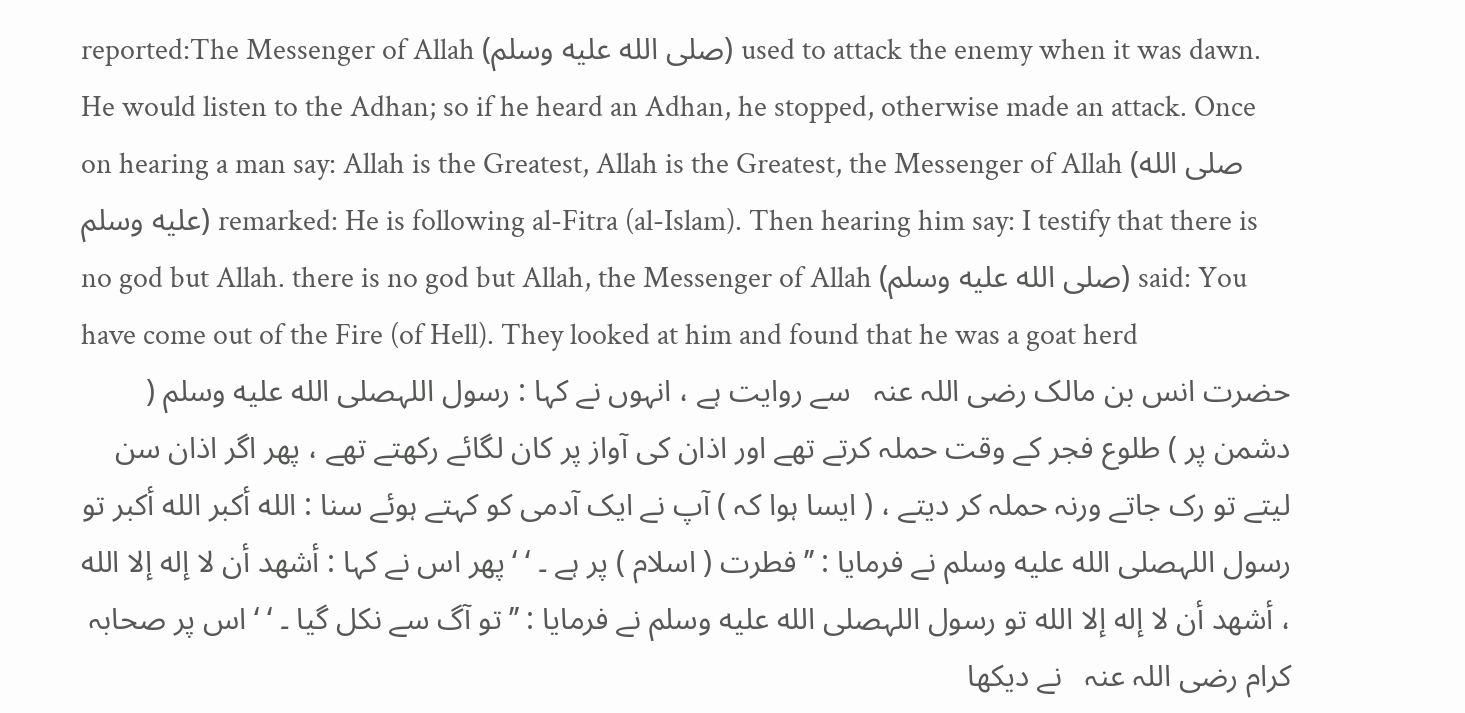reported:The Messenger of Allah (صلى الله عليه وسلم) used to attack the enemy when it was dawn. He would listen to the Adhan; so if he heard an Adhan, he stopped, otherwise made an attack. Once on hearing a man say: Allah is the Greatest, Allah is the Greatest, the Messenger of Allah (صلى الله عليه وسلم) remarked: He is following al-Fitra (al-Islam). Then hearing him say: I testify that there is no god but Allah. there is no god but Allah, the Messenger of Allah (صلى الله عليه وسلم) said: You have come out of the Fire (of Hell). They looked at him and found that he was a goat herd
حضرت انس بن مالک ‌رضی ‌اللہ ‌عنہ ‌ ‌ سے روایت ہے ، انہوں نے کہا : رسول اللہصلى الله عليه وسلم ( دشمن پر ) طلوع فجر کے وقت حملہ کرتے تھے اور اذان کی آواز پر کان لگائے رکھتے تھے ، پھر اگر اذان سن لیتے تو رک جاتے ورنہ حملہ کر دیتے ، ( ایسا ہوا کہ ) آپ نے ایک آدمی کو کہتے ہوئے سنا : الله أكبر الله أكبر تو رسول اللہصلى الله عليه وسلم نے فرمایا : ’’فطرت ( اسلام ) پر ہے ۔ ‘ ‘ پھر اس نے کہا : أشهد أن لا إله إلا الله ، أشهد أن لا إله إلا الله تو رسول اللہصلى الله عليه وسلم نے فرمایا : ’’تو آگ سے نکل گیا ۔ ‘ ‘ اس پر صحابہ کرام ‌رضی ‌اللہ ‌عنہ ‌ ‌ نے دیکھا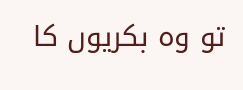تو وہ بکریوں کا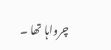چرواہا تھا ۔